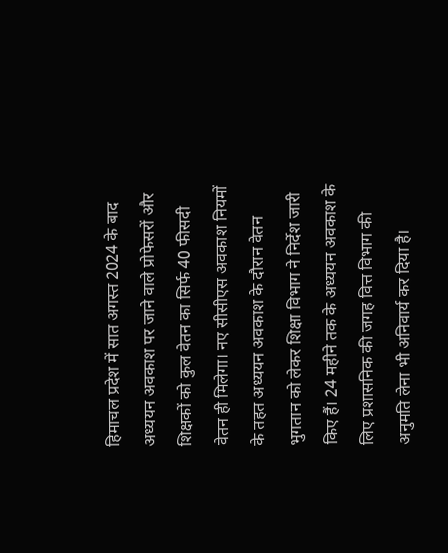हिमाचल प्रदेश में सात अगस्त 2024 के बाद अध्ययन अवकाश पर जाने वाले प्रोफेसरों और शिक्षकों को कुल वेतन का सिर्फ 40 फीसदी वेतन ही मिलेगा। नए सीसीएस अवकाश नियमों के तहत अध्ययन अवकाश के दौरान वेतन भुगतान को लेकर शिक्षा विभाग ने निर्देश जारी किए हैं। 24 महीने तक के अध्ययन अवकाश के लिए प्रशासनिक की जगह वित्त विभाग की अनुमति लेना भी अनिवार्य कर दिया है।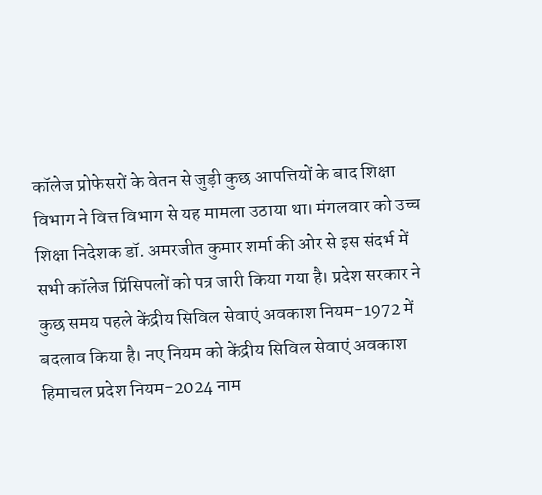कॉलेज प्रोफेसरों के वेतन से जुड़ी कुछ आपत्तियों के बाद शिक्षा विभाग ने वित्त विभाग से यह मामला उठाया था। मंगलवार को उच्च शिक्षा निदेशक डॉ. अमरजीत कुमार शर्मा की ओर से इस संदर्भ में सभी कॉलेज प्रिंसिपलों को पत्र जारी किया गया है। प्रदेश सरकार ने कुछ समय पहले केंद्रीय सिविल सेवाएं अवकाश नियम-1972 में बदलाव किया है। नए नियम को केंद्रीय सिविल सेवाएं अवकाश हिमाचल प्रदेश नियम-2024 नाम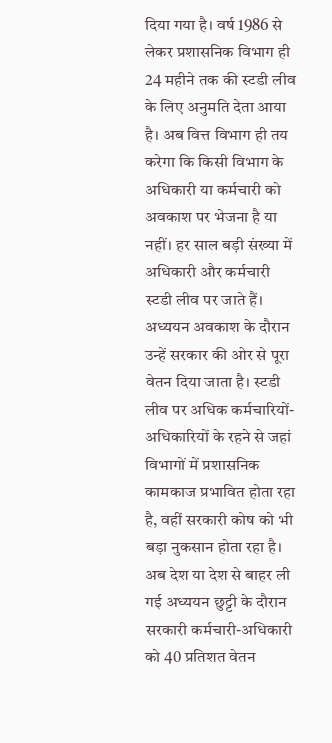दिया गया है। वर्ष 1986 से लेकर प्रशासनिक विभाग ही 24 महीने तक की स्टडी लीव के लिए अनुमति देता आया है। अब वित्त विभाग ही तय करेगा कि किसी विभाग के अधिकारी या कर्मचारी को अवकाश पर भेजना है या नहीं। हर साल बड़ी संख्या में अधिकारी और कर्मचारी स्टडी लीव पर जाते हैं। अध्ययन अवकाश के दौरान उन्हें सरकार की ओर से पूरा वेतन दिया जाता है। स्टडी लीव पर अधिक कर्मचारियों-अधिकारियों के रहने से जहां विभागों में प्रशासनिक कामकाज प्रभावित होता रहा है, वहीं सरकारी कोष को भी बड़ा नुकसान होता रहा है। अब देश या देश से बाहर ली गई अध्ययन छुट्टी के दौरान सरकारी कर्मचारी-अधिकारी को 40 प्रतिशत वेतन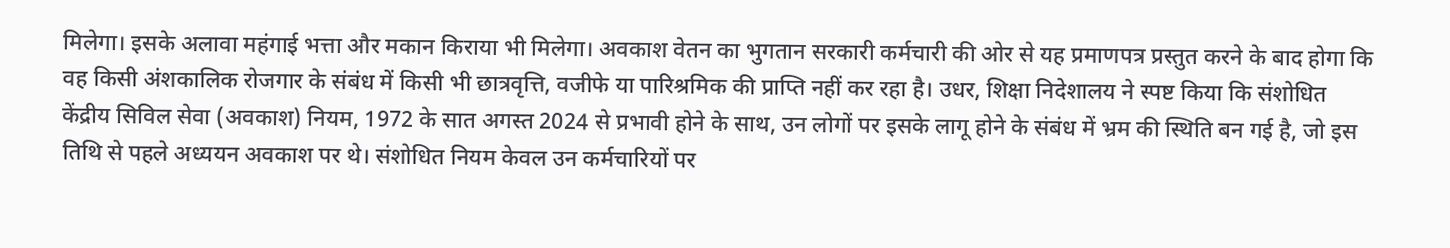मिलेगा। इसके अलावा महंगाई भत्ता और मकान किराया भी मिलेगा। अवकाश वेतन का भुगतान सरकारी कर्मचारी की ओर से यह प्रमाणपत्र प्रस्तुत करने के बाद होगा कि वह किसी अंशकालिक रोजगार के संबंध में किसी भी छात्रवृत्ति, वजीफे या पारिश्रमिक की प्राप्ति नहीं कर रहा है। उधर, शिक्षा निदेशालय ने स्पष्ट किया कि संशोधित केंद्रीय सिविल सेवा (अवकाश) नियम, 1972 के सात अगस्त 2024 से प्रभावी होने के साथ, उन लोगों पर इसके लागू होने के संबंध में भ्रम की स्थिति बन गई है, जो इस तिथि से पहले अध्ययन अवकाश पर थे। संशोधित नियम केवल उन कर्मचारियों पर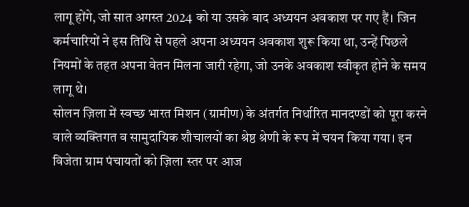लागू होंगे, जो सात अगस्त 2024 को या उसके बाद अध्ययन अवकाश पर गए हैं। जिन कर्मचारियों ने इस तिथि से पहले अपना अध्ययन अवकाश शुरू किया था, उन्हें पिछले नियमों के तहत अपना वेतन मिलना जारी रहेगा, जो उनके अवकाश स्वीकृत होने के समय लागू थे।
सोलन ज़िला में स्वच्छ भारत मिशन (ग्रामीण) के अंतर्गत निर्धारित मानदण्डों को पूरा करने वाले व्यक्तिगत व सामुदायिक शौचालयों का श्रेष्ठ श्रेणी के रूप में चयन किया गया। इन विजेता ग्राम पंचायतों को ज़िला स्तर पर आज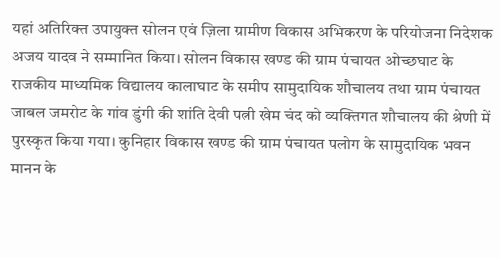यहां अतिरिक्त उपायुक्त सोलन एवं ज़िला ग्रामीण विकास अभिकरण के परियोजना निदेशक अजय यादव ने सम्मानित किया। सोलन विकास खण्ड की ग्राम पंचायत ओच्छघाट के राजकीय माध्यमिक विद्यालय कालाघाट के समीप सामुदायिक शौचालय तथा ग्राम पंचायत जाबल जमरोट के गांव डुंगी की शांति देवी पत्नी खेम चंद को व्यक्तिगत शौचालय की श्रेणी में पुरस्कृत किया गया। कुनिहार विकास खण्ड की ग्राम पंचायत पलोग के सामुदायिक भवन मानन के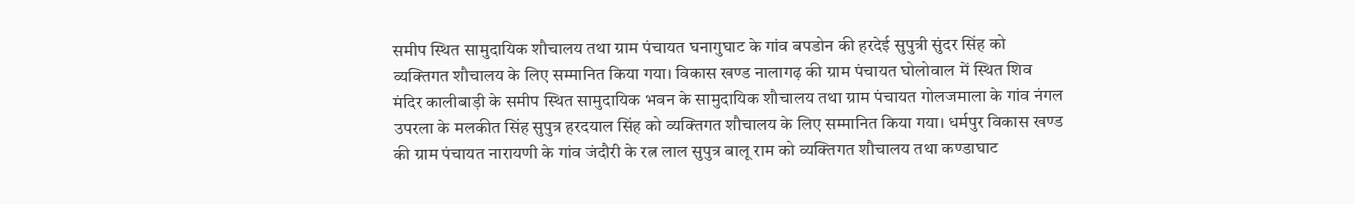समीप स्थित सामुदायिक शौचालय तथा ग्राम पंचायत घनागुघाट के गांव बपडोन की हरदेई सुपुत्री सुंदर सिंह को व्यक्तिगत शौचालय के लिए सम्मानित किया गया। विकास खण्ड नालागढ़ की ग्राम पंचायत घोलोवाल में स्थित शिव मंदिर कालीबाड़ी के समीप स्थित सामुदायिक भवन के सामुदायिक शौचालय तथा ग्राम पंचायत गोलजमाला के गांव नंगल उपरला के मलकीत सिंह सुपुत्र हरदयाल सिंह को व्यक्तिगत शौचालय के लिए सम्मानित किया गया। धर्मपुर विकास खण्ड की ग्राम पंचायत नारायणी के गांव जंदौरी के रत्न लाल सुपुत्र बालू राम को व्यक्तिगत शौचालय तथा कण्डाघाट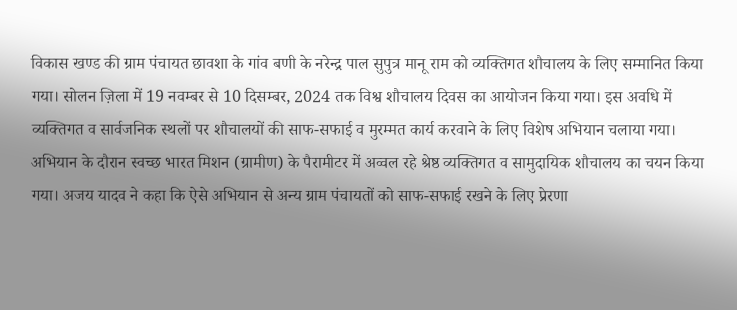विकास खण्ड की ग्राम पंचायत छावशा के गांव बणी के नरेन्द्र पाल सुपुत्र मानू राम को व्यक्तिगत शौचालय के लिए सम्मानित किया गया। सोलन ज़िला में 19 नवम्बर से 10 दिसम्बर, 2024 तक विश्व शौचालय दिवस का आयोजन किया गया। इस अवधि में व्यक्तिगत व सार्वजनिक स्थलों पर शौचालयों की साफ-सफाई व मुरम्मत कार्य करवाने के लिए विशेष अभियान चलाया गया। अभियान के दौरान स्वच्छ भारत मिशन (ग्रामीण) के पैरामीटर में अव्वल रहे श्रेष्ठ व्यक्तिगत व सामुदायिक शौचालय का चयन किया गया। अजय यादव ने कहा कि ऐसे अभियान से अन्य ग्राम पंचायतों को साफ-सफाई रखने के लिए प्रेरणा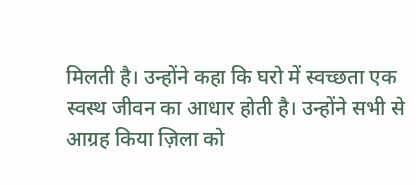मिलती है। उन्होंने कहा कि घरो में स्वच्छता एक स्वस्थ जीवन का आधार होती है। उन्होंने सभी से आग्रह किया ज़िला को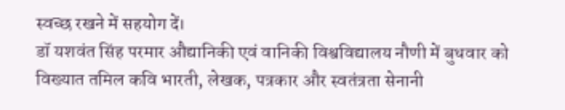स्वच्छ रखने में सहयोग दें।
डॉ यशवंत सिंह परमार औद्यानिकी एवं वानिकी विश्वविद्यालय नौणी में बुधवार को विख्यात तमिल कवि भारती, लेखक, पत्रकार और स्वतंत्रता सेनानी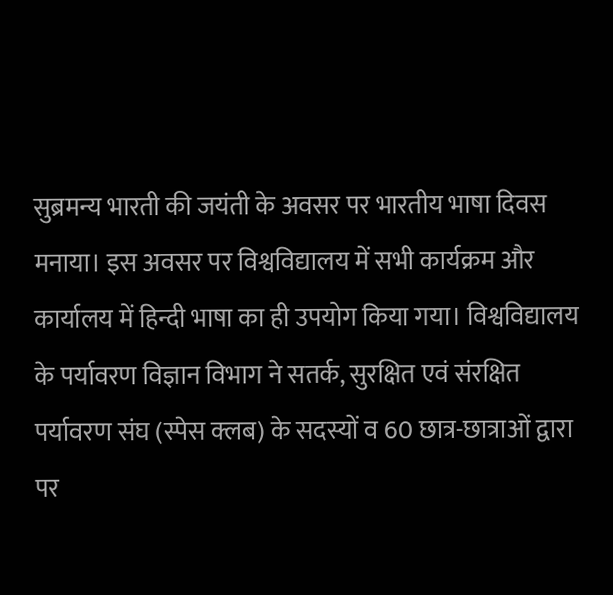सुब्रमन्य भारती की जयंती के अवसर पर भारतीय भाषा दिवस मनाया। इस अवसर पर विश्वविद्यालय में सभी कार्यक्रम और कार्यालय में हिन्दी भाषा का ही उपयोग किया गया। विश्वविद्यालय के पर्यावरण विज्ञान विभाग ने सतर्क, सुरक्षित एवं संरक्षित पर्यावरण संघ (स्पेस क्लब) के सदस्यों व 60 छात्र-छात्राओं द्वारा पर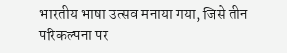भारतीय भाषा उत्सव मनाया गया, जिसे तीन परिकल्पना पर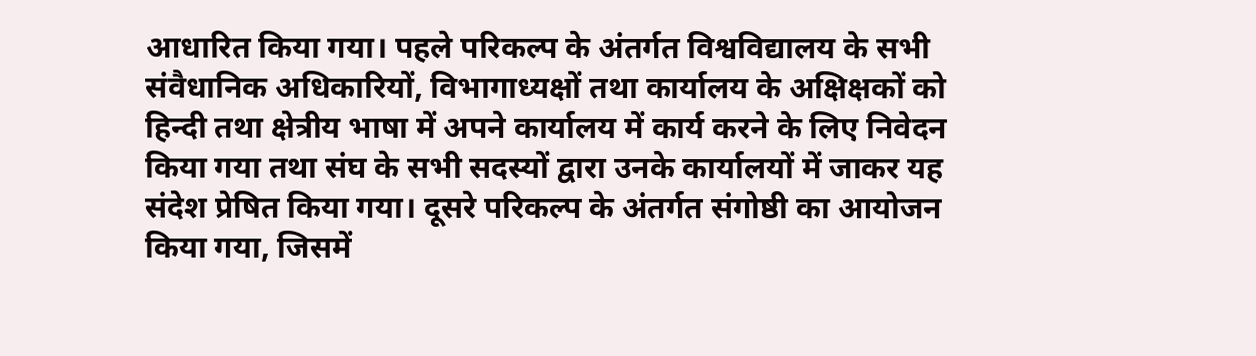आधारित किया गया। पहले परिकल्प के अंतर्गत विश्वविद्यालय के सभी संवैधानिक अधिकारियों, विभागाध्यक्षों तथा कार्यालय के अक्षिक्षकों को हिन्दी तथा क्षेत्रीय भाषा में अपने कार्यालय में कार्य करने के लिए निवेदन किया गया तथा संघ के सभी सदस्यों द्वारा उनके कार्यालयों में जाकर यह संदेश प्रेषित किया गया। दूसरे परिकल्प के अंतर्गत संगोष्ठी का आयोजन किया गया, जिसमें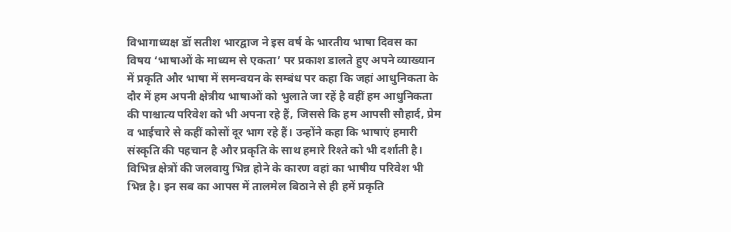विभागाध्यक्ष डॉ सतीश भारद्वाज ने इस वर्ष के भारतीय भाषा दिवस का विषय ‘भाषाओं के माध्यम से एकता’ पर प्रकाश डालते हुए अपने व्याख्यान में प्रकृति और भाषा में समन्वयन के सम्बंध पर कहा कि जहां आधुनिकता के दौर में हम अपनी क्षेत्रीय भाषाओं को भुलाते जा रहें है वहीं हम आधुनिकता की पाश्चात्य परिवेश को भी अपना रहे हैं, जिससे कि हम आपसी सौहार्द, प्रेम व भाईचारे से कहीं कोसों दूर भाग रहे हैं। उन्होंने कहा कि भाषाएं हमारी संस्कृति की पहचान है और प्रकृति के साथ हमारे रिश्ते को भी दर्शाती है। विभिन्न क्षेत्रों की जलवायु भिन्न होने के कारण वहां का भाषीय परिवेश भी भिन्न है। इन सब का आपस में तालमेल बिठाने से ही हमें प्रकृति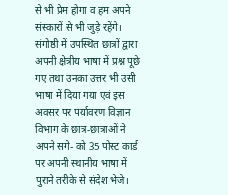से भी प्रेम होगा व हम अपने संस्कारों से भी जुड़े रहेंगे। संगोष्ठी में उपस्थित छात्रों द्वारा अपनी क्षेत्रीय भाषा में प्रश्न पूछे गए तथा उनका उत्तर भी उसी भाषा में दिया गया एवं इस अवसर पर पर्यावरण विज्ञान विभाग के छात्र-छात्राओं ने अपने सगे- को 35 पोस्ट कार्ड पर अपनी स्थानीय भाषा में पुराने तरीके से संदेश भेजे।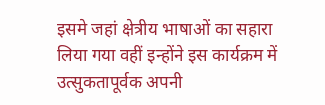इसमे जहां क्षेत्रीय भाषाओं का सहारा लिया गया वहीं इन्होंने इस कार्यक्रम में उत्सुकतापूर्वक अपनी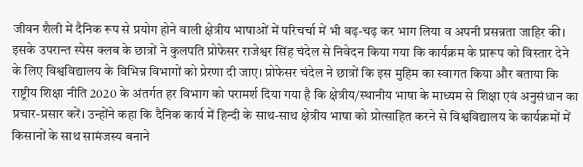जीवन शैली में दैनिक रूप से प्रयोग होने वाली क्षेत्रीय भाषाओं में परिचर्चा में भी बढ़-चढ़ कर भाग लिया व अपनी प्रसन्नता जाहिर की। इसके उपरान्त स्पेस क्लब के छात्रों ने कुलपति प्रोफेसर राजेश्वर सिंह चंदेल से निवेदन किया गया कि कार्यक्रम के प्रारूप को विस्तार देने के लिए विश्वविद्यालय के विभिन्न विभागों को प्रेरणा दी जाए। प्रोफेसर चंदेल ने छात्रों कि इस मुहिम का स्वागत किया और बताया कि राष्ट्रीय शिक्षा नीति 2020 के अंतर्गत हर विभाग को परामर्श दिया गया है कि क्षेत्रीय/स्थानीय भाषा के माध्यम से शिक्षा एवं अनुसंधान का प्रचार-प्रसार करें। उन्होंने कहा कि दैनिक कार्य में हिन्दी के साथ-साथ क्षेत्रीय भाषा को प्रोत्साहित करने से विश्वविद्यालय के कार्यक्रमों में किसानों के साथ सामंजस्य बनाने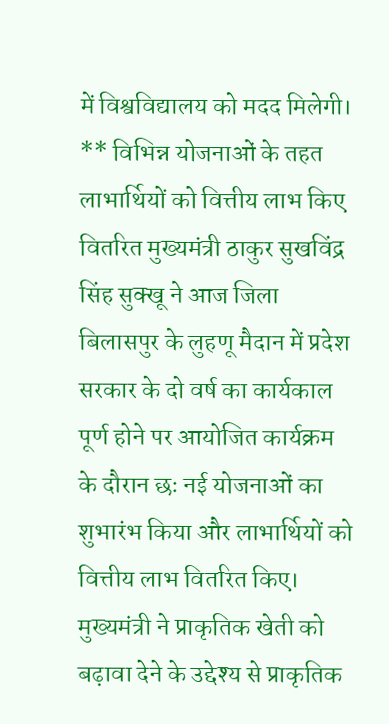में विश्वविद्यालय को मदद मिलेगी।
** विभिन्न योजनाओं के तहत लाभार्थियों को वित्तीय लाभ किए वितरित मुख्यमंत्री ठाकुर सुखविंद्र सिंह सुक्खू ने आज जिला बिलासपुर के लुहणू मैदान में प्रदेश सरकार के दो वर्ष का कार्यकाल पूर्ण होने पर आयोजित कार्यक्रम के दौरान छः नई योजनाओं का शुभारंभ किया और लाभार्थियों को वित्तीय लाभ वितरित किए। मुख्यमंत्री ने प्राकृतिक खेती को बढ़ावा देने के उद्देश्य से प्राकृतिक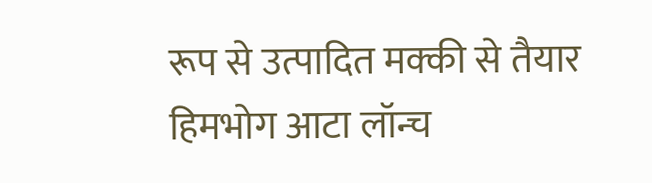रूप से उत्पादित मक्की से तैयार हिमभोग आटा लॉन्च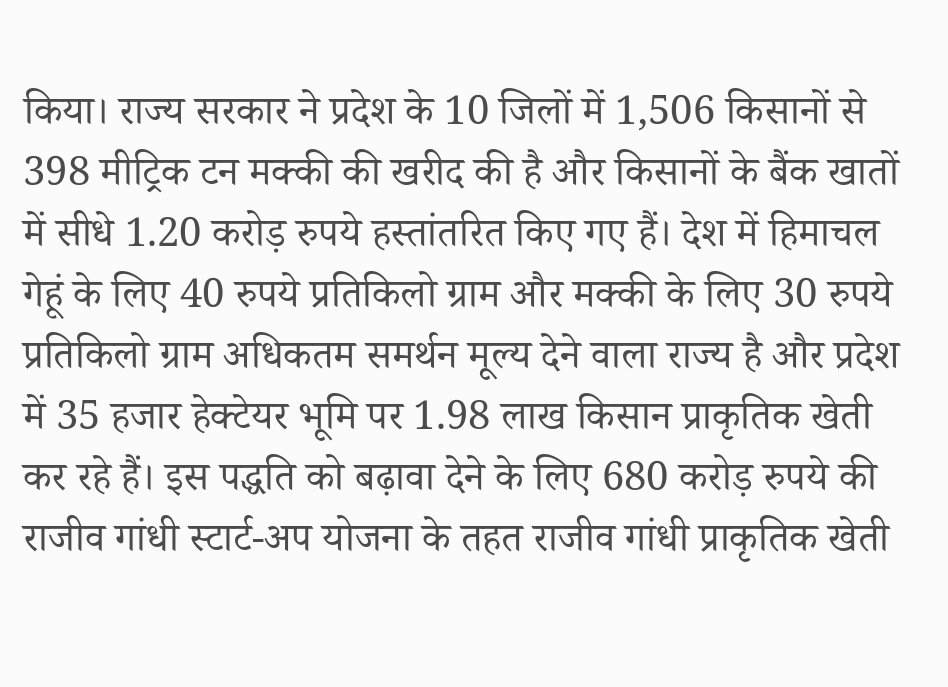किया। राज्य सरकार ने प्रदेश के 10 जिलों में 1,506 किसानों से 398 मीट्रिक टन मक्की की खरीद की है और किसानों के बैंक खातों में सीधे 1.20 करोड़ रुपये हस्तांतरित किए गए हैं। देश में हिमाचल गेहूं के लिए 40 रुपये प्रतिकिलो ग्राम और मक्की के लिए 30 रुपये प्रतिकिलो ग्राम अधिकतम समर्थन मूल्य देने वाला राज्य है और प्रदेश में 35 हजार हेक्टेयर भूमि पर 1.98 लाख किसान प्राकृतिक खेती कर रहे हैं। इस पद्धति को बढ़ावा देने के लिए 680 करोड़ रुपये की राजीव गांधी स्टार्ट-अप योजना के तहत राजीव गांधी प्राकृतिक खेती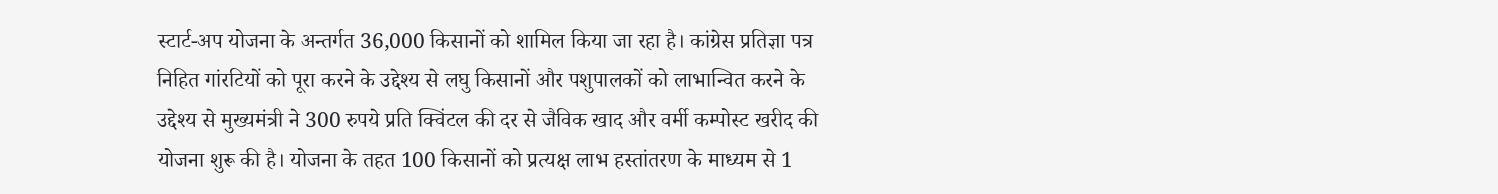स्टार्ट-अप योजना के अन्तर्गत 36,000 किसानों को शामिल किया जा रहा है। कांग्रेस प्रतिज्ञा पत्र निहित गांरटियों को पूरा करने के उद्देश्य से लघु किसानों और पशुपालकों को लाभान्वित करने के उद्देश्य से मुख्यमंत्री ने 300 रुपये प्रति क्विंटल की दर से जैविक खाद और वर्मी कम्पोस्ट खरीद की योजना शुरू की है। योजना के तहत 100 किसानों को प्रत्यक्ष लाभ हस्तांतरण के माध्यम से 1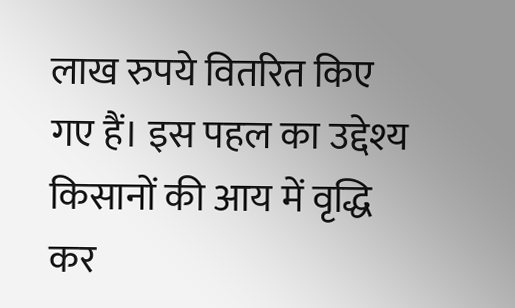लाख रुपये वितरित किए गए हैं। इस पहल का उद्देश्य किसानों की आय में वृद्धि कर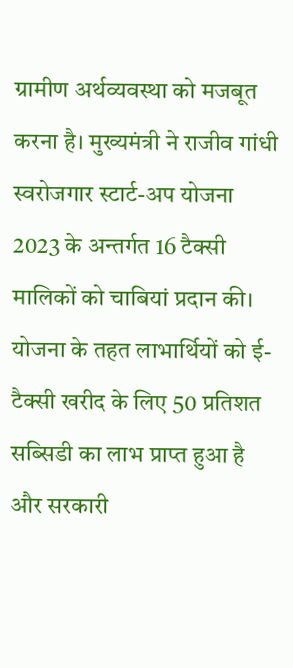ग्रामीण अर्थव्यवस्था को मजबूत करना है। मुख्यमंत्री ने राजीव गांधी स्वरोजगार स्टार्ट-अप योजना 2023 के अन्तर्गत 16 टैक्सी मालिकों को चाबियां प्रदान की। योजना के तहत लाभार्थियों को ई-टैक्सी खरीद के लिए 50 प्रतिशत सब्सिडी का लाभ प्राप्त हुआ है और सरकारी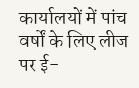कार्यालयों में पांच वर्षों के लिए लीज पर ई-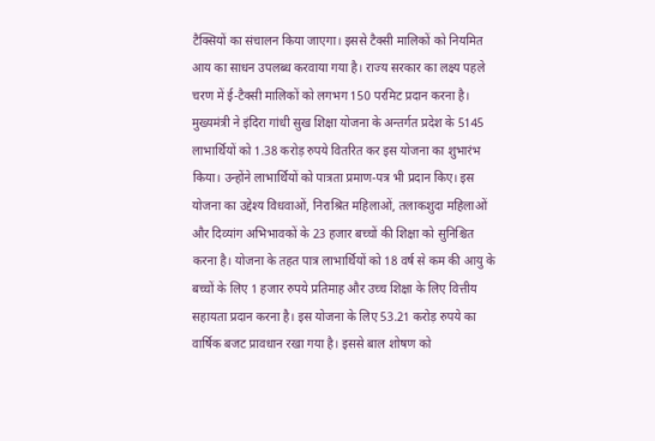टैक्सियों का संचालन किया जाएगा। इससे टैक्सी मालिकों को नियमित आय का साधन उपलब्ध करवाया गया है। राज्य सरकार का लक्ष्य पहले चरण में ई-टैक्सी मालिकों को लगभग 150 परमिट प्रदान करना है। मुख्यमंत्री ने इंदिरा गांधी सुख शिक्षा योजना के अन्तर्गत प्रदेश के 5145 लाभार्थियों को 1.38 करोड़ रुपये वितरित कर इस योजना का शुभारंभ किया। उन्होंने लाभार्थियों को पात्रता प्रमाण-पत्र भी प्रदान किए। इस योजना का उद्देश्य विधवाओं, निराश्रित महिलाओं, तलाकशुदा महिलाओं और दिव्यांग अभिभावकों के 23 हजार बच्चों की शिक्षा को सुनिश्चित करना है। योजना के तहत पात्र लाभार्थियों को 18 वर्ष से कम की आयु के बच्चों के लिए 1 हजार रुपये प्रतिमाह और उच्च शिक्षा के लिए वित्तीय सहायता प्रदान करना है। इस योजना के लिए 53.21 करोड़ रुपये का वार्षिक बजट प्रावधान रखा गया है। इससे बाल शोषण को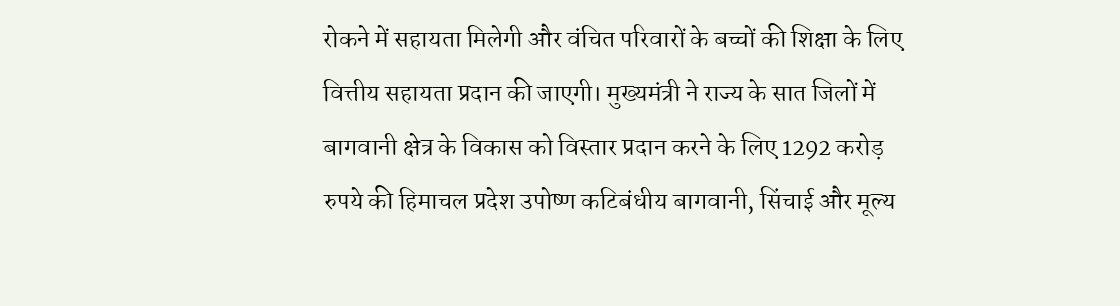रोकने में सहायता मिलेगी और वंचित परिवारों के बच्चों की शिक्षा के लिए वित्तीय सहायता प्रदान की जाएगी। मुख्यमंत्री ने राज्य के सात जिलों में बागवानी क्षेत्र के विकास को विस्तार प्रदान करने के लिए 1292 करोड़ रुपये की हिमाचल प्रदेश उपोष्ण कटिबंधीय बागवानी, सिंचाई और मूल्य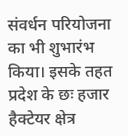संवर्धन परियोजना का भी शुभारंभ किया। इसके तहत प्रदेश के छः हजार हैक्टेयर क्षेत्र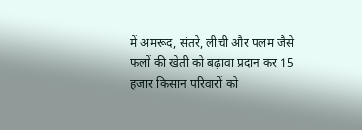में अमरूद, संतरे, लीची और पलम जैसे फलों की खेती को बढ़ावा प्रदान कर 15 हजार किसान परिवारों को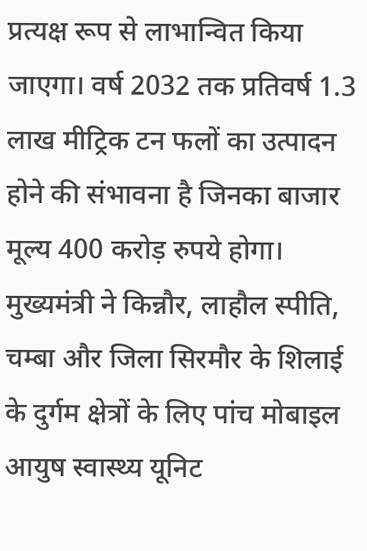प्रत्यक्ष रूप से लाभान्वित किया जाएगा। वर्ष 2032 तक प्रतिवर्ष 1.3 लाख मीट्रिक टन फलों का उत्पादन होने की संभावना है जिनका बाजार मूल्य 400 करोड़ रुपये होगा। मुख्यमंत्री ने किन्नौर, लाहौल स्पीति, चम्बा और जिला सिरमौर के शिलाई के दुर्गम क्षेत्रों के लिए पांच मोबाइल आयुष स्वास्थ्य यूनिट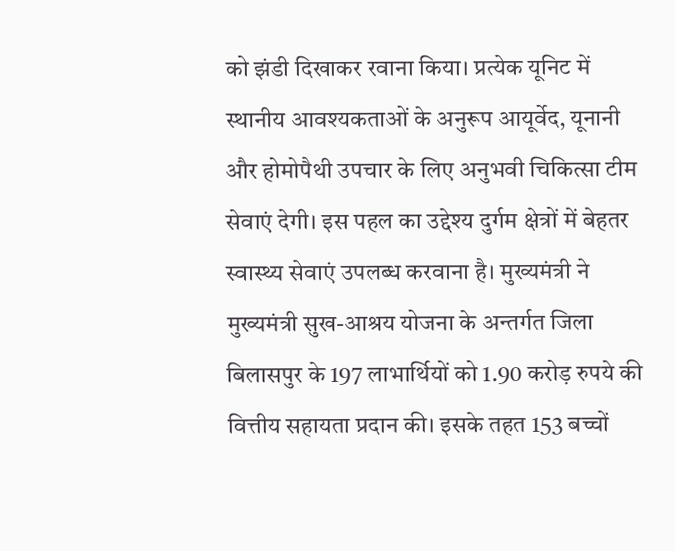को झंडी दिखाकर रवाना किया। प्रत्येक यूनिट में स्थानीय आवश्यकताओं के अनुरूप आयूर्वेद, यूनानी और होमोपैथी उपचार के लिए अनुभवी चिकित्सा टीम सेवाएं देगी। इस पहल का उद्देश्य दुर्गम क्षेत्रों में बेहतर स्वास्थ्य सेवाएं उपलब्ध करवाना है। मुख्यमंत्री ने मुख्यमंत्री सुख-आश्रय योजना के अन्तर्गत जिला बिलासपुर के 197 लाभार्थियों को 1.90 करोड़ रुपये की वित्तीय सहायता प्रदान की। इसके तहत 153 बच्चों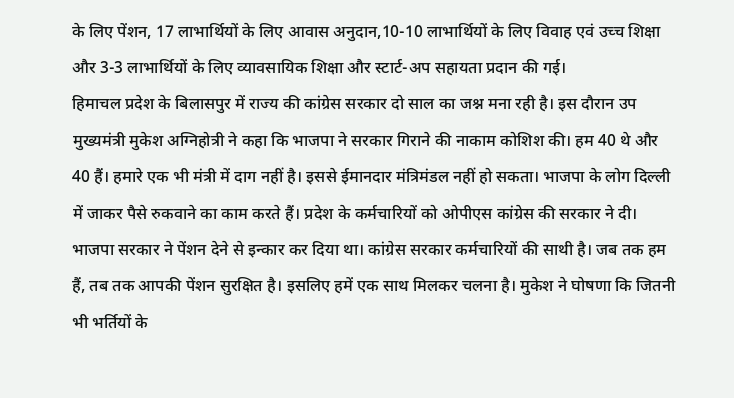के लिए पेंशन, 17 लाभार्थियों के लिए आवास अनुदान,10-10 लाभार्थियों के लिए विवाह एवं उच्च शिक्षा और 3-3 लाभार्थियों के लिए व्यावसायिक शिक्षा और स्टार्ट-अप सहायता प्रदान की गई।
हिमाचल प्रदेश के बिलासपुर में राज्य की कांग्रेस सरकार दो साल का जश्न मना रही है। इस दौरान उप मुख्यमंत्री मुकेश अग्निहोत्री ने कहा कि भाजपा ने सरकार गिराने की नाकाम कोशिश की। हम 40 थे और 40 हैं। हमारे एक भी मंत्री में दाग नहीं है। इससे ईमानदार मंत्रिमंडल नहीं हो सकता। भाजपा के लोग दिल्ली में जाकर पैसे रुकवाने का काम करते हैं। प्रदेश के कर्मचारियों को ओपीएस कांग्रेस की सरकार ने दी। भाजपा सरकार ने पेंशन देने से इन्कार कर दिया था। कांग्रेस सरकार कर्मचारियों की साथी है। जब तक हम हैं, तब तक आपकी पेंशन सुरक्षित है। इसलिए हमें एक साथ मिलकर चलना है। मुकेश ने घोषणा कि जितनी भी भर्तियों के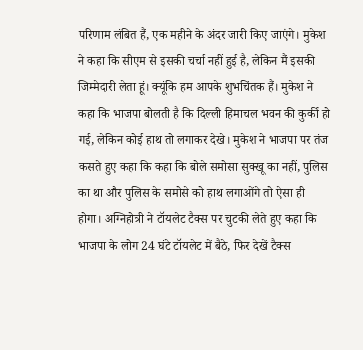परिणाम लंबित हैं, एक महीने के अंदर जारी किए जाएंगे। मुकेश ने कहा कि सीएम से इसकी चर्चा नहीं हुई है, लेकिन मैं इसकी जिम्मेदारी लेता हूं। क्यूंकि हम आपके शुभचिंतक हैं। मुकेश ने कहा कि भाजपा बोलती है कि दिल्ली हिमाचल भवन की कुर्की हो गई, लेकिन कोई हाथ तो लगाकर देखे। मुकेश ने भाजपा पर तंज कसते हुए कहा कि कहा कि बोले समोसा सुक्खू का नहीं, पुलिस का था और पुलिस के समोसे को हाथ लगाओंगे तो ऐसा ही होगा। अग्निहोत्री ने टॉयलेट टैक्स पर चुटकी लेते हुए कहा कि भाजपा के लोग 24 घंटे टॉयलेट में बैठे, फिर देखें टैक्स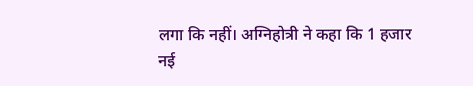लगा कि नहीं। अग्निहोत्री ने कहा कि 1 हजार नई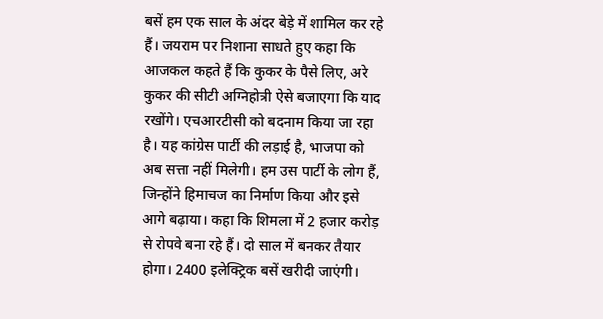बसें हम एक साल के अंदर बेड़े में शामिल कर रहे हैं। जयराम पर निशाना साधते हुए कहा कि आजकल कहते हैं कि कुकर के पैसे लिए, अरे कुकर की सीटी अग्निहोत्री ऐसे बजाएगा कि याद रखोंगे। एचआरटीसी को बदनाम किया जा रहा है। यह कांग्रेस पार्टी की लड़ाई है, भाजपा को अब सत्ता नहीं मिलेगी। हम उस पार्टी के लोग हैं, जिन्होंने हिमाचज का निर्माण किया और इसे आगे बढ़ाया। कहा कि शिमला में 2 हजार करोड़ से रोपवे बना रहे हैं। दो साल में बनकर तैयार होगा। 2400 इलेक्ट्रिक बसें खरीदी जाएंगी।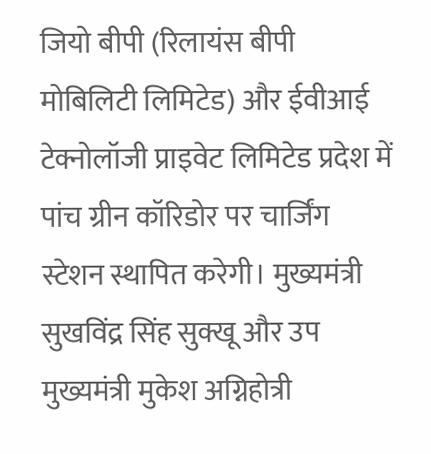जियो बीपी (रिलायंस बीपी मोबिलिटी लिमिटेड) और ईवीआई टेक्नोलॉजी प्राइवेट लिमिटेड प्रदेश में पांच ग्रीन कॉरिडोर पर चार्जिंग स्टेशन स्थापित करेगी। मुख्यमंत्री सुखविंद्र सिंह सुक्खू और उप मुख्यमंत्री मुकेश अग्निहोत्री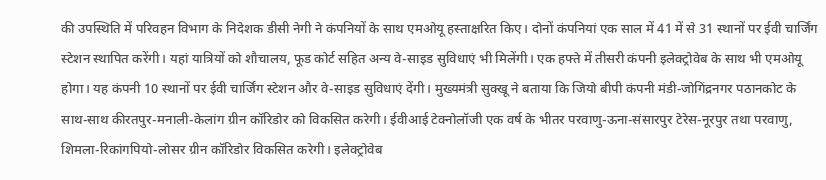की उपस्थिति में परिवहन विभाग के निदेशक डीसी नेगी ने कंपनियों के साथ एमओयू हस्ताक्षरित किए। दोनों कंपनियां एक साल में 41 में से 31 स्थानों पर ईवी चार्जिंग स्टेशन स्थापित करेंगी। यहां यात्रियों को शौचालय, फूड कोर्ट सहित अन्य वे-साइड सुविधाएं भी मिलेंगी। एक हफ्ते में तीसरी कंपनी इलेक्ट्रोवेब के साथ भी एमओयू होगा। यह कंपनी 10 स्थानों पर ईवी चार्जिंग स्टेशन और वे-साइड सुविधाएं देंगी। मुख्यमंत्री सुक्खू ने बताया कि जियो बीपी कंपनी मंडी-जोगिंद्रनगर पठानकोट के साथ-साथ कीरतपुर-मनाली-केलांग ग्रीन कॉरिडोर को विकसित करेगी। ईवीआई टेक्नोलॉजी एक वर्ष के भीतर परवाणु-ऊना-संसारपुर टेरेस-नूरपुर तथा परवाणु, शिमला-रिकांगपियो-लोसर ग्रीन कॉरिडोर विकसित करेगी। इलेक्ट्रोवेब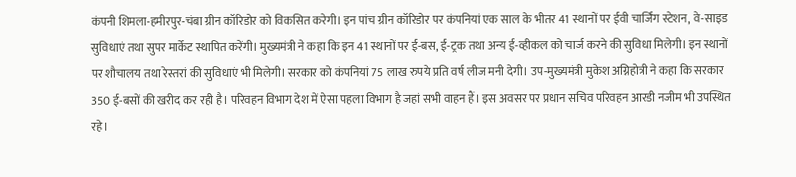कंपनी शिमला-हमीरपुर-चंबा ग्रीन कॉरिडोर को विकसित करेगी। इन पांच ग्रीन कॉरिडोर पर कंपनियां एक साल के भीतर 41 स्थानों पर ईवी चार्जिंग स्टेशन, वे-साइड सुविधाएं तथा सुपर मार्केट स्थापित करेंगी। मुख्यमंत्री ने कहा कि इन 41 स्थानों पर ई-बस, ई-ट्रक तथा अन्य ई-व्हीकल को चार्ज करने की सुविधा मिलेगी। इन स्थानों पर शौचालय तथा रेस्तरां की सुविधाएं भी मिलेगी। सरकार को कंपनियां 75 लाख रुपये प्रति वर्ष लीज मनी देगी। उप-मुख्यमंत्री मुकेश अग्निहोत्री ने कहा कि सरकार 350 ई-बसों की खरीद कर रही है। परिवहन विभाग देश में ऐसा पहला विभाग है जहां सभी वाहन हैं। इस अवसर पर प्रधान सचिव परिवहन आरडी नजीम भी उपस्थित रहे।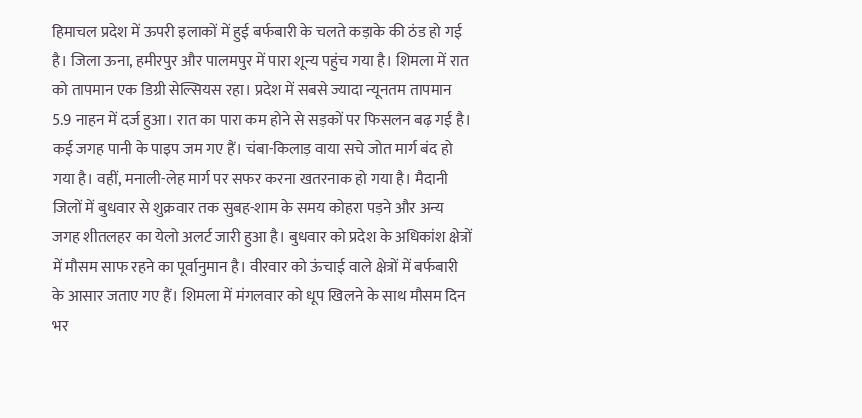हिमाचल प्रदेश में ऊपरी इलाकों में हुई बर्फबारी के चलते कड़ाके की ठंड हो गई है। जिला ऊना, हमीरपुर और पालमपुर में पारा शून्य पहुंच गया है। शिमला में रात को तापमान एक डिग्री सेल्सियस रहा। प्रदेश में सबसे ज्यादा न्यूनतम तापमान 5.9 नाहन में दर्ज हुआ। रात का पारा कम होने से सड़कों पर फिसलन बढ़ गई है। कई जगह पानी के पाइप जम गए हैं। चंबा-किलाड़ वाया सचे जोत मार्ग बंद हो गया है। वहीं, मनाली-लेह मार्ग पर सफर करना खतरनाक हो गया है। मैदानी जिलों में बुधवार से शुक्रवार तक सुबह-शाम के समय कोहरा पड़ने और अन्य जगह शीतलहर का येलो अलर्ट जारी हुआ है। बुधवार को प्रदेश के अधिकांश क्षेत्रों में मौसम साफ रहने का पूर्वानुमान है। वीरवार को ऊंचाई वाले क्षेत्रों में बर्फबारी के आसार जताए गए हैं। शिमला में मंगलवार को धूप खिलने के साथ मौसम दिन भर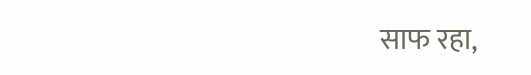साफ रहा,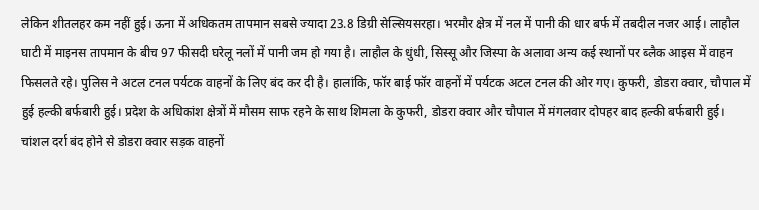लेकिन शीतलहर कम नहीं हुई। ऊना में अधिकतम तापमान सबसे ज्यादा 23.8 डिग्री सेल्सियसरहा। भरमौर क्षेत्र में नल में पानी की धार बर्फ में तबदील नजर आई। लाहौल घाटी में माइनस तापमान के बीच 97 फीसदी घरेलू नलों में पानी जम हो गया है। लाहौल के धुंधी, सिस्सू और जिस्पा के अलावा अन्य कई स्थानों पर ब्लैक आइस में वाहन फिसलते रहे। पुलिस ने अटल टनल पर्यटक वाहनों के लिए बंद कर दी है। हालांकि, फॉर बाई फॉर वाहनों में पर्यटक अटल टनल की ओर गए। कुफरी, डोडरा क्वार, चौपाल में हुई हल्की बर्फबारी हुई। प्रदेश के अधिकांश क्षेत्रों में मौसम साफ रहने के साथ शिमला के कुफरी, डोडरा क्वार और चौपाल में मंगलवार दोपहर बाद हल्की बर्फबारी हुई। चांशल दर्रा बंद होने से डोडरा क्वार सड़क वाहनों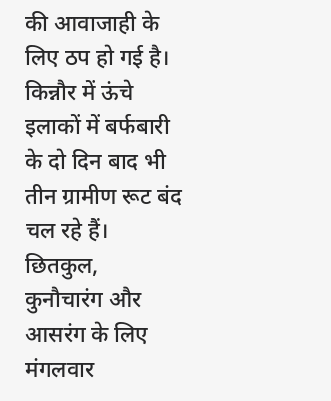की आवाजाही के लिए ठप हो गई है। किन्नौर में ऊंचे इलाकों में बर्फबारी के दो दिन बाद भी तीन ग्रामीण रूट बंद चल रहे हैं। छितकुल, कुनौचारंग और आसरंग के लिए मंगलवार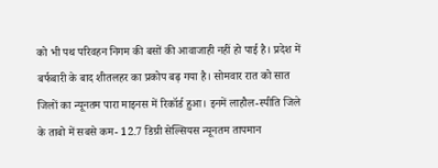को भी पथ परिवहन निगम की बसों की आवाजाही नहीं हो पाई है। प्रदेश में बर्फबारी के बाद शीतलहर का प्रकोप बढ़ गया है। सोमवार रात को सात जिलों का न्यूनतम पारा माइनस में रिकॉर्ड हुआ। इनमें लाहौल-स्पीति जिले के ताबो में सबसे कम- 12.7 डिग्री सेल्सियस न्यूनतम तापमान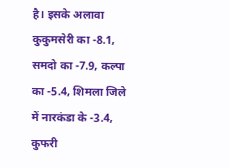है। इसके अलावा कुकुमसेरी का -8.1, समदो का -7.9, कल्पा का -5.4, शिमला जिले में नारकंडा के -3.4, कुफरी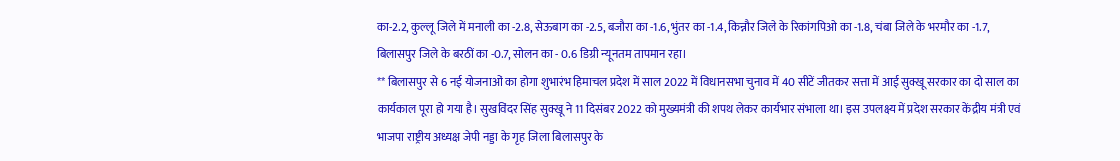का-2.2, कुल्लू जिले में मनाली का -2.8, सेऊबाग का -2.5, बजौरा का -1.6, भुंतर का -1.4, किन्नौर जिले के रिकांगपिओ का -1.8, चंबा जिले के भरमौर का -1.7, बिलासपुर जिले के बरठीं का -0.7, सोलन का - 0.6 डिग्री न्यूनतम तापमान रहा।
** बिलासपुर से 6 नई योजनाओं का होगा शुभारंभ हिमाचल प्रदेश में साल 2022 में विधानसभा चुनाव में 40 सीटें जीतकर सत्ता में आई सुक्खू सरकार का दो साल का कार्यकाल पूरा हो गया है। सुखविंदर सिंह सुक्खू ने 11 दिसंबर 2022 को मुख्यमंत्री की शपथ लेकर कार्यभार संभाला था। इस उपलक्ष्य में प्रदेश सरकार केंद्रीय मंत्री एवं भाजपा राष्ट्रीय अध्यक्ष जेपी नड्डा के गृह जिला बिलासपुर के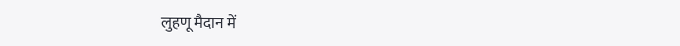लुहणू मैदान में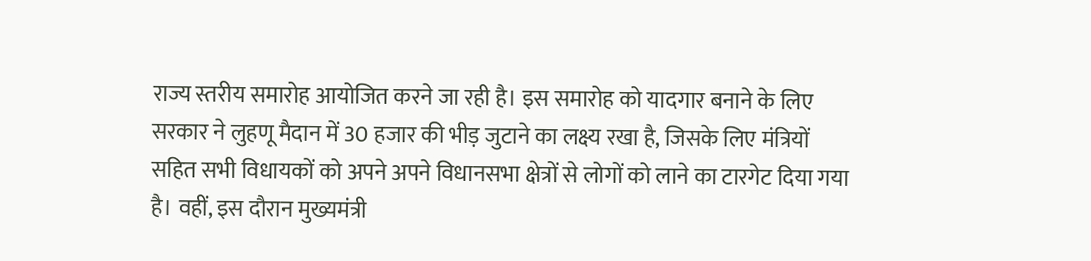राज्य स्तरीय समारोह आयोजित करने जा रही है। इस समारोह को यादगार बनाने के लिए सरकार ने लुहणू मैदान में 30 हजार की भीड़ जुटाने का लक्ष्य रखा है, जिसके लिए मंत्रियों सहित सभी विधायकों को अपने अपने विधानसभा क्षेत्रों से लोगों को लाने का टारगेट दिया गया है। वहीं, इस दौरान मुख्यमंत्री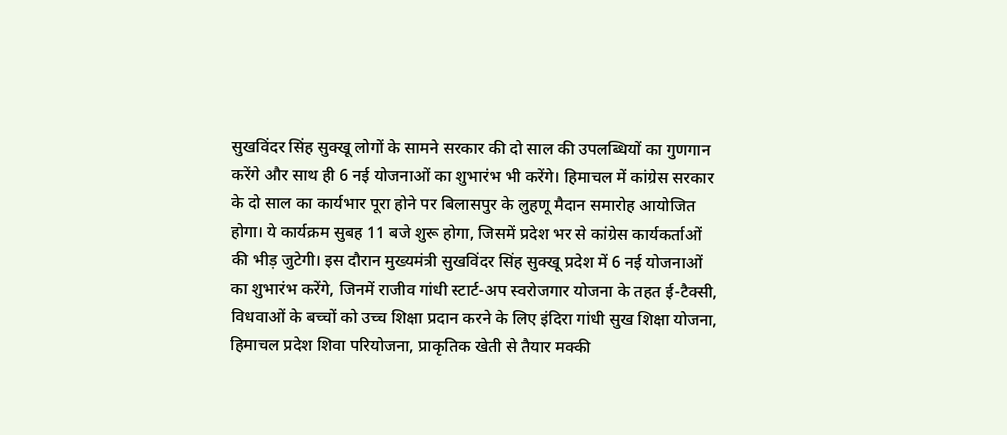सुखविंदर सिंह सुक्खू लोगों के सामने सरकार की दो साल की उपलब्धियों का गुणगान करेंगे और साथ ही 6 नई योजनाओं का शुभारंभ भी करेंगे। हिमाचल में कांग्रेस सरकार के दो साल का कार्यभार पूरा होने पर बिलासपुर के लुहणू मैदान समारोह आयोजित होगा। ये कार्यक्रम सुबह 11 बजे शुरू होगा, जिसमें प्रदेश भर से कांग्रेस कार्यकर्ताओं की भीड़ जुटेगी। इस दौरान मुख्यमंत्री सुखविंदर सिंह सुक्खू प्रदेश में 6 नई योजनाओं का शुभारंभ करेंगे, जिनमें राजीव गांधी स्टार्ट-अप स्वरोजगार योजना के तहत ई-टैक्सी, विधवाओं के बच्चों को उच्च शिक्षा प्रदान करने के लिए इंदिरा गांधी सुख शिक्षा योजना, हिमाचल प्रदेश शिवा परियोजना, प्राकृतिक खेती से तैयार मक्की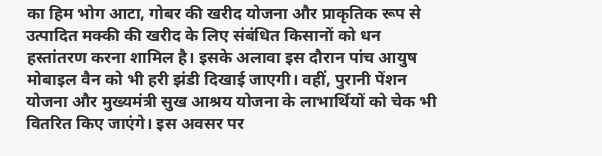का हिम भोग आटा, गोबर की खरीद योजना और प्राकृतिक रूप से उत्पादित मक्की की खरीद के लिए संबंधित किसानों को धन हस्तांतरण करना शामिल है। इसके अलावा इस दौरान पांच आयुष मोबाइल वैन को भी हरी झंडी दिखाई जाएगी। वहीं, पुरानी पेंशन योजना और मुख्यमंत्री सुख आश्रय योजना के लाभार्थियों को चेक भी वितरित किए जाएंगे। इस अवसर पर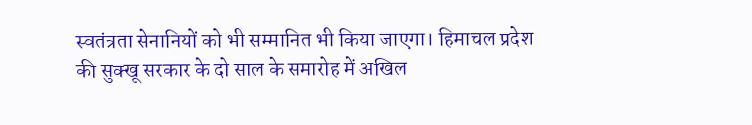स्वतंत्रता सेनानियों को भी सम्मानित भी किया जाएगा। हिमाचल प्रदेश की सुक्खू सरकार के दो साल के समारोह में अखिल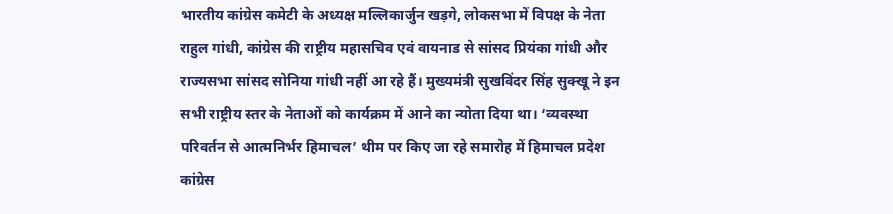भारतीय कांग्रेस कमेटी के अध्यक्ष मल्लिकार्जुन खड़गे, लोकसभा में विपक्ष के नेता राहुल गांधी, कांग्रेस की राष्ट्रीय महासचिव एवं वायनाड से सांसद प्रियंका गांधी और राज्यसभा सांसद सोनिया गांधी नहीं आ रहे हैं। मुख्यमंत्री सुखविंदर सिंह सुक्खू ने इन सभी राष्ट्रीय स्तर के नेताओं को कार्यक्रम में आने का न्योता दिया था। ‘व्यवस्था परिवर्तन से आत्मनिर्भर हिमाचल’ थीम पर किए जा रहे समारोह में हिमाचल प्रदेश कांग्रेस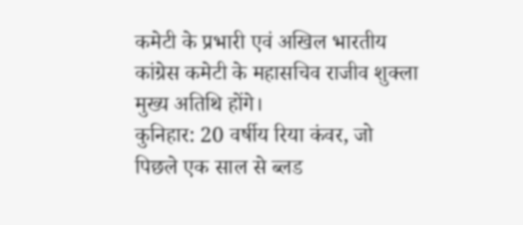कमेटी के प्रभारी एवं अखिल भारतीय कांग्रेस कमेटी के महासचिव राजीव शुक्ला मुख्य अतिथि होंगे।
कुनिहार: 20 वर्षीय रिया कंवर, जो पिछले एक साल से ब्लड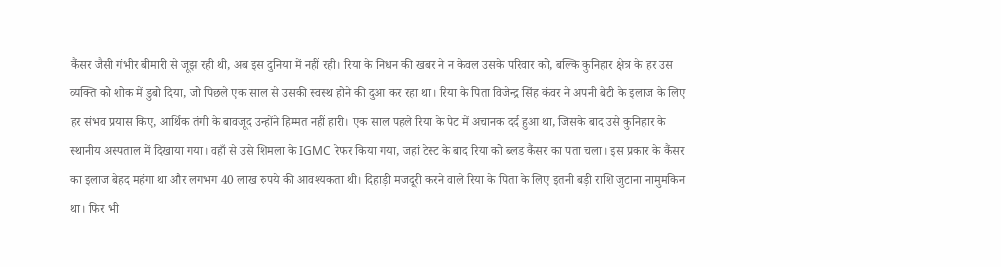कैंसर जैसी गंभीर बीमारी से जूझ रही थी, अब इस दुनिया में नहीं रही। रिया के निधन की खबर ने न केवल उसके परिवार को, बल्कि कुनिहार क्षेत्र के हर उस व्यक्ति को शोक में डुबो दिया, जो पिछले एक साल से उसकी स्वस्थ होने की दुआ कर रहा था। रिया के पिता विजेन्द्र सिंह कंवर ने अपनी बेटी के इलाज के लिए हर संभव प्रयास किए, आर्थिक तंगी के बावजूद उन्होंने हिम्मत नहीं हारी। एक साल पहले रिया के पेट में अचानक दर्द हुआ था, जिसके बाद उसे कुनिहार के स्थानीय अस्पताल में दिखाया गया। वहाँ से उसे शिमला के IGMC रेफर किया गया, जहां टेस्ट के बाद रिया को ब्लड कैंसर का पता चला। इस प्रकार के कैंसर का इलाज बेहद महंगा था और लगभग 40 लाख रुपये की आवश्यकता थी। दिहाड़ी मजदूरी करने वाले रिया के पिता के लिए इतनी बड़ी राशि जुटाना नामुमकिन था। फिर भी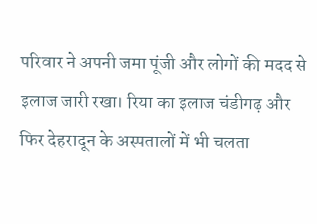परिवार ने अपनी जमा पूंजी और लोगों की मदद से इलाज जारी रखा। रिया का इलाज चंडीगढ़ और फिर देहरादून के अस्पतालों में भी चलता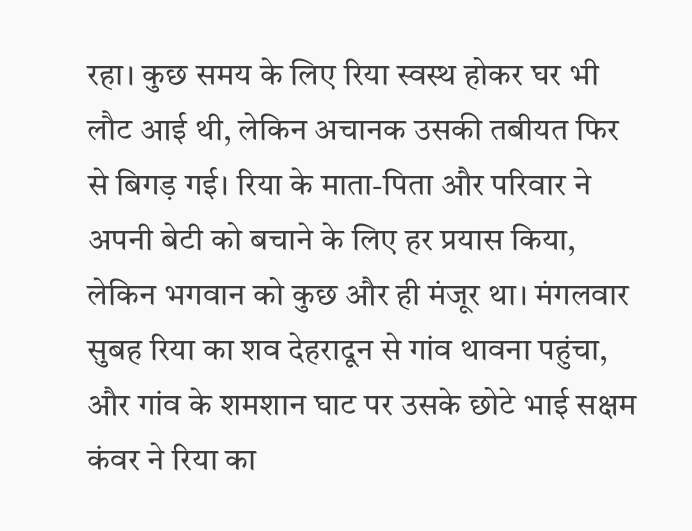रहा। कुछ समय के लिए रिया स्वस्थ होकर घर भी लौट आई थी, लेकिन अचानक उसकी तबीयत फिर से बिगड़ गई। रिया के माता-पिता और परिवार ने अपनी बेटी को बचाने के लिए हर प्रयास किया, लेकिन भगवान को कुछ और ही मंजूर था। मंगलवार सुबह रिया का शव देहरादून से गांव थावना पहुंचा, और गांव के शमशान घाट पर उसके छोटे भाई सक्षम कंवर ने रिया का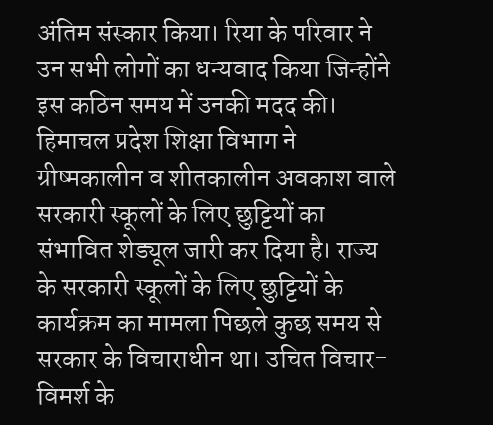अंतिम संस्कार किया। रिया के परिवार ने उन सभी लोगों का धन्यवाद किया जिन्होंने इस कठिन समय में उनकी मदद की।
हिमाचल प्रदेश शिक्षा विभाग ने ग्रीष्मकालीन व शीतकालीन अवकाश वाले सरकारी स्कूलों के लिए छुट्टियों का संभावित शेड्यूल जारी कर दिया है। राज्य के सरकारी स्कूलों के लिए छुट्टियों के कार्यक्रम का मामला पिछले कुछ समय से सरकार के विचाराधीन था। उचित विचार-विमर्श के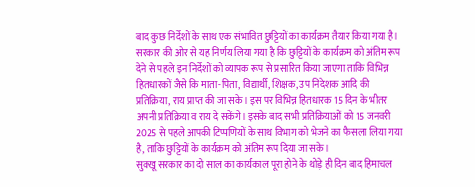बाद कुछ निर्देशों के साथ एक संभावित छुट्टियों का कार्यक्रम तैयार किया गया है। सरकार की ओर से यह निर्णय लिया गया है कि छुट्टियों के कार्यक्रम को अंतिम रूप देने से पहले इन निर्देशों को व्यापक रूप से प्रसारित किया जाएगा ताकि विभिन्न हितधारकों जैसे कि माता-पिता, विद्यार्थी, शिक्षक, उप निदेशक आदि की प्रतिक्रिया, राय प्राप्त की जा सके। इस पर विभिन्न हितधारक 15 दिन के भीतर अपनी प्रतिक्रिया व राय दे सकेंगे। इसके बाद सभी प्रतिक्रियाओं को 15 जनवरी 2025 से पहले आपकी टिप्पणियों के साथ विभाग को भेजने का फैसला लिया गया है, ताकि छुट्टियों के कार्यक्रम को अंतिम रूप दिया जा सके।
सुक्खू सरकार का दो साल का कार्यकाल पूरा होने के थोड़े ही दिन बाद हिमाचल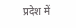प्रदेश में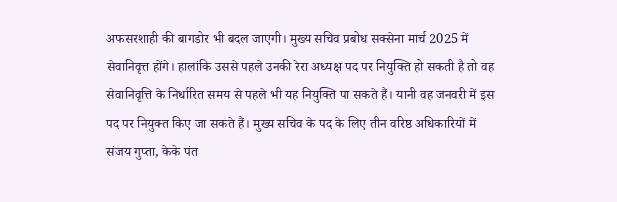अफसरशाही की बागडोर भी बदल जाएगी। मुख्य सचिव प्रबोध सक्सेना मार्च 2025 में सेवानिवृत्त होंगे। हालांकि उससे पहले उनकी रेरा अध्यक्ष पद पर नियुक्ति हो सकती है तो वह सेवानिवृत्ति के निर्धारित समय से पहले भी यह नियुक्ति पा सकते हैं। यानी वह जनवरी में इस पद पर नियुक्त किए जा सकते हैं। मुख्य सचिव के पद के लिए तीन वरिष्ठ अधिकारियों में संजय गुप्ता, केके पंत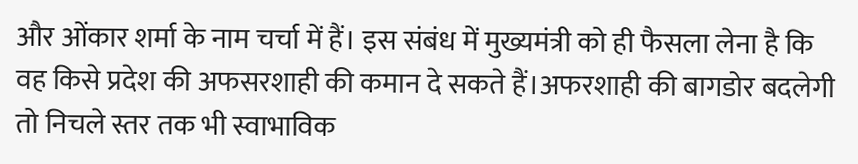और ओंकार शर्मा के नाम चर्चा में हैं। इस संबंध में मुख्यमंत्री को ही फैसला लेना है कि वह किसे प्रदेश की अफसरशाही की कमान दे सकते हैं।अफरशाही की बागडोर बदलेगी तो निचले स्तर तक भी स्वाभाविक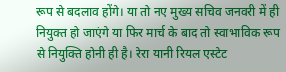रूप से बदलाव होंगे। या तो नए मुख्य सचिव जनवरी में ही नियुक्त हो जाएंगे या फिर मार्च के बाद तो स्वाभाविक रूप से नियुक्ति होनी ही है। रेरा यानी रियल एस्टेट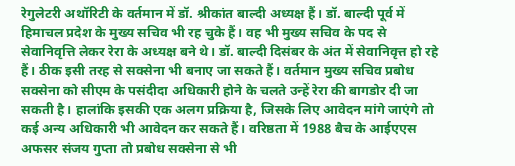रेगुलेटरी अथॉरिटी के वर्तमान में डॉ. श्रीकांत बाल्दी अध्यक्ष हैं। डॉ. बाल्दी पूर्व में हिमाचल प्रदेश के मुख्य सचिव भी रह चुके हैं। वह भी मुख्य सचिव के पद से सेवानिवृत्ति लेकर रेरा के अध्यक्ष बने थे। डॉ. बाल्दी दिसंबर के अंत में सेवानिवृत्त हो रहे हैं। ठीक इसी तरह से सक्सेना भी बनाए जा सकते हैं। वर्तमान मुख्य सचिव प्रबोध सक्सेना को सीएम के पसंदीदा अधिकारी होने के चलते उन्हें रेरा की बागडोर दी जा सकती है। हालांकि इसकी एक अलग प्रक्रिया है, जिसके लिए आवेदन मांगे जाएंगे तो कई अन्य अधिकारी भी आवेदन कर सकते हैं। वरिष्ठता में 1988 बैच के आईएएस अफसर संजय गुप्ता तो प्रबोध सक्सेना से भी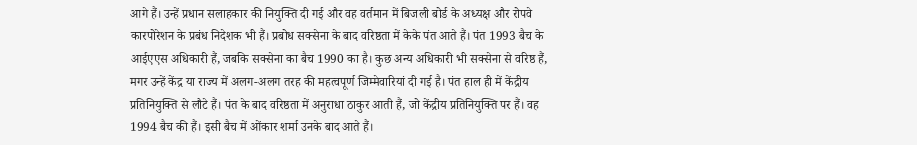आगे हैं। उन्हें प्रधान सलाहकार की नियुक्ति दी गई और वह वर्तमान में बिजली बोर्ड के अध्यक्ष और रोपवे कारपोरेशन के प्रबंध निदेशक भी हैं। प्रबोध सक्सेना के बाद वरिष्ठता में केके पंत आते हैं। पंत 1993 बैच के आईएएस अधिकारी हैं, जबकि सक्सेना का बैच 1990 का है। कुछ अन्य अधिकारी भी सक्सेना से वरिष्ठ हैं, मगर उन्हें केंद्र या राज्य में अलग-अलग तरह की महत्वपूर्ण जिम्मेवारियां दी गई है। पंत हाल ही में केंद्रीय प्रतिनियुक्ति से लौटे हैं। पंत के बाद वरिष्ठता में अनुराधा ठाकुर आती हैं, जो केंद्रीय प्रतिनियुक्ति पर हैं। वह 1994 बैच की हैं। इसी बैच में ओंकार शर्मा उनके बाद आते हैं।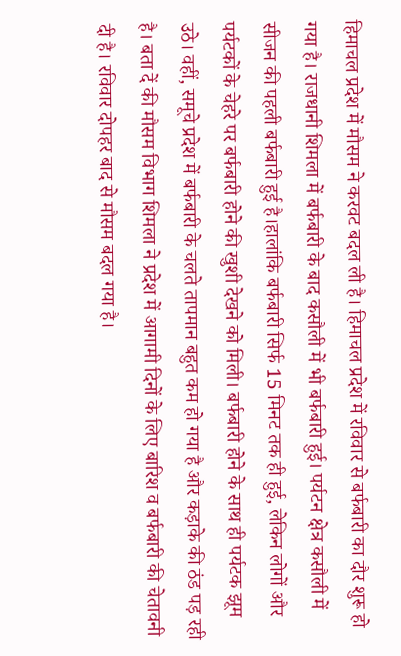हिमाचल प्रदेश में मौसम ने करवट बदल ली है। हिमाचल प्रदेश में रविवार से बर्फबारी का दौर शुरू हो गया है। राजधानी शिमला में बर्फबारी के बाद कसौली में भी बर्फबारी हुई। पर्यटन क्षेत्र कसौली में सीजन की पहली बर्फबारी हुई है।हालांकि बर्फबारी सिर्फ 15 मिनट तक ही हुई, लेकिन लोगों और पर्यटकों के चेहरे पर बर्फबारी होने की खुशी देखने को मिली। बर्फबारी होने के साथ ही पर्यटक झूम उठे। वहीं, समूचे प्रदेश में बर्फबारी के चलते तापमान बहुत कम हो गया है और कड़ाके की ठंड पड़ रही है। बता दें की मौसम विभाग शिमला ने प्रदेश में आगामी दिनों के लिए बारिश व बर्फबारी की चेतावनी दी है। रविवार दोपहर बाद से मौसम बदल गया है।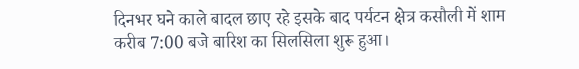दिनभर घने काले बादल छाए रहे इसके बाद पर्यटन क्षेत्र कसौली में शाम करीब 7:00 बजे बारिश का सिलसिला शुरू हुआ।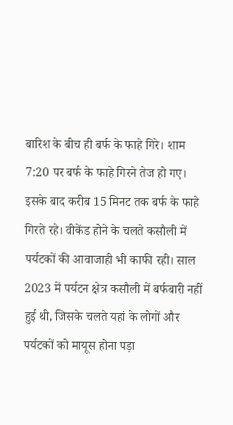बारिश के बीच ही बर्फ के फाहे गिरे। शाम 7:20 पर बर्फ के फाहे गिरने तेज हो गए। इसके बाद करीब 15 मिनट तक बर्फ के फाहे गिरते रहे। वीकेंड होने के चलते कसौली में पर्यटकों की आवाजाही भी काफी रही। साल 2023 में पर्यटन क्षेत्र कसौली में बर्फबारी नहीं हुई थी, जिसके चलते यहां के लोगों और पर्यटकों को मायूस होना पड़ा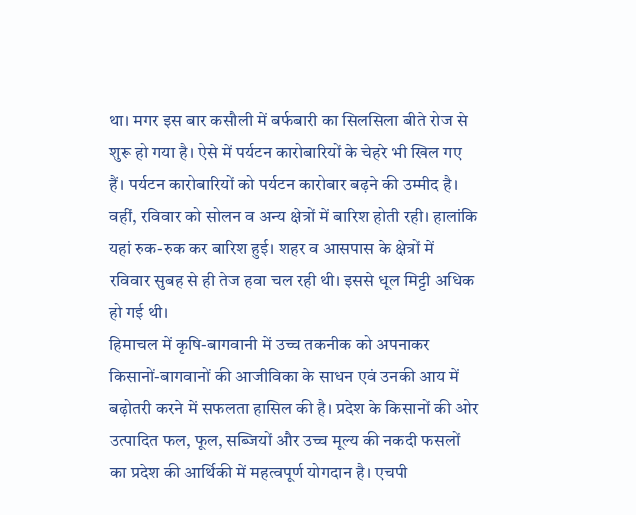था। मगर इस बार कसौली में बर्फबारी का सिलसिला बीते रोज से शुरू हो गया है। ऐसे में पर्यटन कारोबारियों के चेहरे भी खिल गए हैं। पर्यटन कारोबारियों को पर्यटन कारोबार बढ़ने की उम्मीद है। वहीं, रविवार को सोलन व अन्य क्षेत्रों में बारिश होती रही। हालांकि यहां रुक-रुक कर बारिश हुई। शहर व आसपास के क्षेत्रों में रविवार सुबह से ही तेज हवा चल रही थी। इससे धूल मिट्टी अधिक हो गई थी।
हिमाचल में कृषि-बागवानी में उच्च तकनीक को अपनाकर किसानों-बागवानों की आजीविका के साधन एवं उनकी आय में बढ़ोतरी करने में सफलता हासिल की है। प्रदेश के किसानों की ओर उत्पादित फल, फूल, सब्जियों और उच्च मूल्य की नकदी फसलों का प्रदेश की आर्थिकी में महत्वपूर्ण योगदान है। एचपी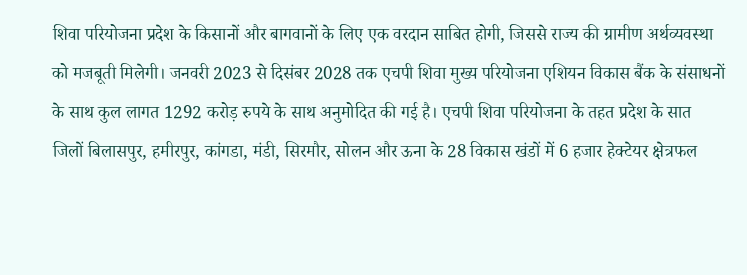शिवा परियोजना प्रदेश के किसानों और बागवानों के लिए एक वरदान साबित होगी, जिससे राज्य की ग्रामीण अर्थव्यवस्था को मजबूती मिलेगी। जनवरी 2023 से दिसंबर 2028 तक एचपी शिवा मुख्य परियोजना एशियन विकास बैंक के संसाधनों के साथ कुल लागत 1292 करोड़ रुपये के साथ अनुमोदित की गई है। एचपी शिवा परियोजना के तहत प्रदेश के सात जिलों बिलासपुर, हमीरपुर, कांगडा, मंडी, सिरमौर, सोलन और ऊना के 28 विकास खंडों में 6 हजार हेक्टेयर क्षेत्रफल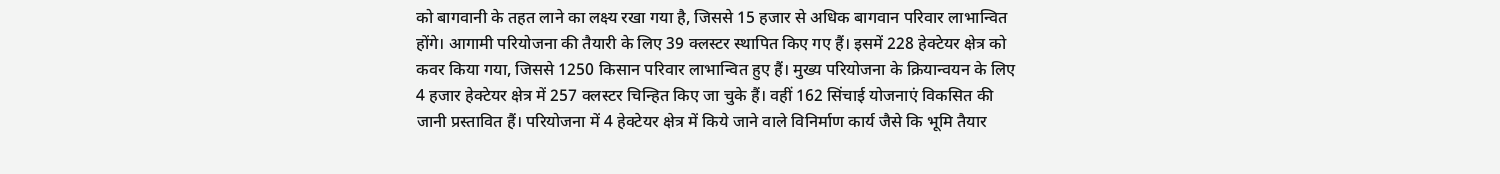को बागवानी के तहत लाने का लक्ष्य रखा गया है, जिससे 15 हजार से अधिक बागवान परिवार लाभान्वित होंगे। आगामी परियोजना की तैयारी के लिए 39 क्लस्टर स्थापित किए गए हैं। इसमें 228 हेक्टेयर क्षेत्र को कवर किया गया, जिससे 1250 किसान परिवार लाभान्वित हुए हैं। मुख्य परियोजना के क्रियान्वयन के लिए 4 हजार हेक्टेयर क्षेत्र में 257 क्लस्टर चिन्हित किए जा चुके हैं। वहीं 162 सिंचाई योजनाएं विकसित की जानी प्रस्तावित हैं। परियोजना में 4 हेक्टेयर क्षेत्र में किये जाने वाले विनिर्माण कार्य जैसे कि भूमि तैयार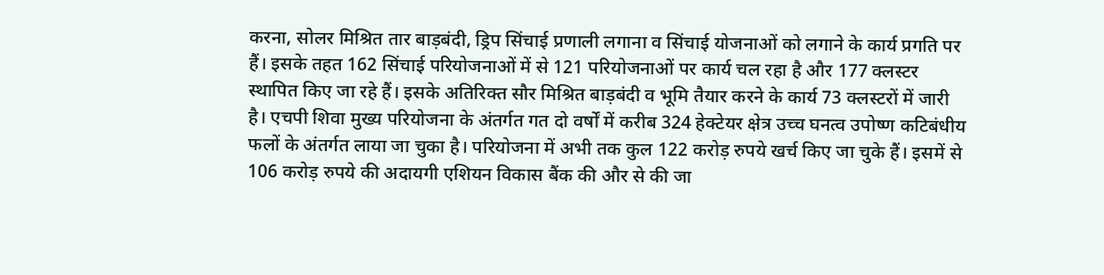करना, सोलर मिश्रित तार बाड़बंदी, ड्रिप सिंचाई प्रणाली लगाना व सिंचाई योजनाओं को लगाने के कार्य प्रगति पर हैं। इसके तहत 162 सिंचाई परियोजनाओं में से 121 परियोजनाओं पर कार्य चल रहा है और 177 क्लस्टर स्थापित किए जा रहे हैं। इसके अतिरिक्त सौर मिश्रित बाड़बंदी व भूमि तैयार करने के कार्य 73 क्लस्टरों में जारी है। एचपी शिवा मुख्य परियोजना के अंतर्गत गत दो वर्षों में करीब 324 हेक्टेयर क्षेत्र उच्च घनत्व उपोष्ण कटिबंधीय फलों के अंतर्गत लाया जा चुका है। परियोजना में अभी तक कुल 122 करोड़ रुपये खर्च किए जा चुके हैं। इसमें से 106 करोड़ रुपये की अदायगी एशियन विकास बैंक की और से की जा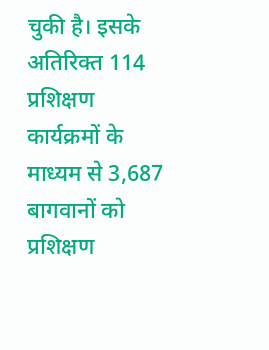चुकी है। इसके अतिरिक्त 114 प्रशिक्षण कार्यक्रमों के माध्यम से 3,687 बागवानों को प्रशिक्षण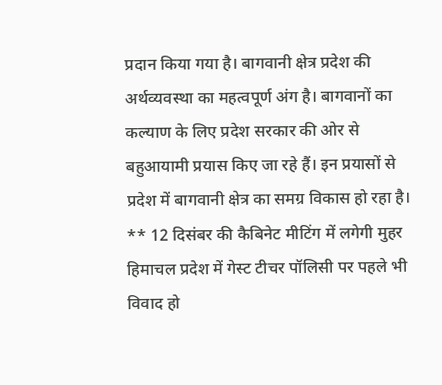प्रदान किया गया है। बागवानी क्षेत्र प्रदेश की अर्थव्यवस्था का महत्वपूर्ण अंग है। बागवानों का कल्याण के लिए प्रदेश सरकार की ओर से बहुआयामी प्रयास किए जा रहे हैं। इन प्रयासों से प्रदेश में बागवानी क्षेत्र का समग्र विकास हो रहा है।
** 12 दिसंबर की कैबिनेट मीटिंग में लगेगी मुहर हिमाचल प्रदेश में गेस्ट टीचर पॉलिसी पर पहले भी विवाद हो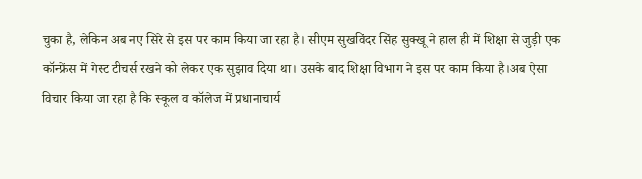चुका है, लेकिन अब नए सिरे से इस पर काम किया जा रहा है। सीएम सुखविंदर सिंह सुक्खू ने हाल ही में शिक्षा से जुड़ी एक कॉन्फ्रेंस में गेस्ट टीचर्स रखने को लेकर एक सुझाव दिया था। उसके बाद शिक्षा विभाग ने इस पर काम किया है।अब ऐसा विचार किया जा रहा है कि स्कूल व कॉलेज में प्रधानाचार्य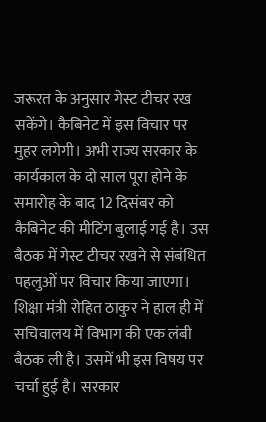जरूरत के अनुसार गेस्ट टीचर रख सकेंगे। कैबिनेट में इस विचार पर मुहर लगेगी। अभी राज्य सरकार के कार्यकाल के दो साल पूरा होने के समारोह के बाद 12 दिसंबर को कैबिनेट की मीटिंग बुलाई गई है। उस बैठक में गेस्ट टीचर रखने से संबंधित पहलुओं पर विचार किया जाएगा। शिक्षा मंत्री रोहित ठाकुर ने हाल ही में सचिवालय में विभाग की एक लंबी बैठक ली है। उसमें भी इस विषय पर चर्चा हुई है। सरकार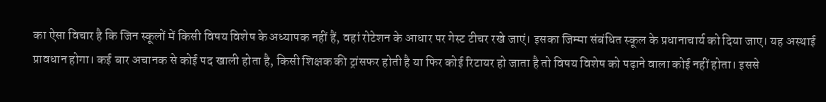का ऐसा विचार है कि जिन स्कूलों में किसी विषय विशेष के अध्यापक नहीं हैं, वहां रोटेशन के आधार पर गेस्ट टीचर रखे जाएं। इसका जिम्मा संबंधित स्कूल के प्रधानाचार्य को दिया जाए। यह अस्थाई प्रावधान होगा। कई बार अचानक से कोई पद खाली होता है, किसी शिक्षक की ट्रांसफर होती है या फिर कोई रिटायर हो जाता है तो विषय विशेष को पढ़ाने वाला कोई नहीं होता। इससे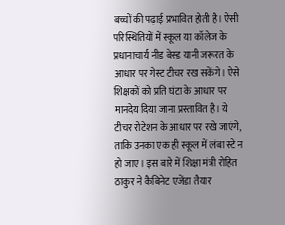बच्चों की पढ़ाई प्रभावित होती है। ऐसी परिस्थितियों में स्कूल या कॉलेज के प्रधानाचार्य नीड बेस्ड यानी जरूरत के आधार पर गेस्ट टीचर रख सकेंगे। ऐसे शिक्षकों को प्रति घंटा के आधार पर मानदेय दिया जाना प्रस्तावित है। ये टीचर रोटेशन के आधार पर रखे जाएंगे, ताकि उनका एक ही स्कूल में लंबा स्टे न हो जाए। इस बारे में शिक्षा मंत्री रोहित ठाकुर ने कैबिनेट एजेंडा तैयार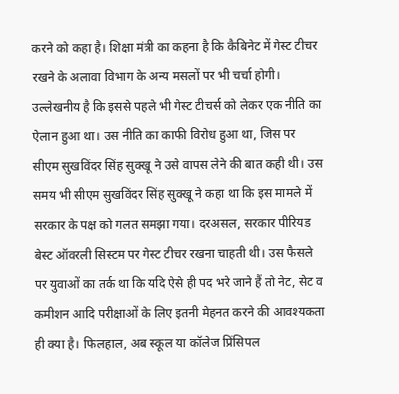करने को कहा है। शिक्षा मंत्री का कहना है कि कैबिनेट में गेस्ट टीचर रखने के अलावा विभाग के अन्य मसलों पर भी चर्चा होगी। उल्लेखनीय है कि इससे पहले भी गेस्ट टीचर्स को लेकर एक नीति का ऐलान हुआ था। उस नीति का काफी विरोध हुआ था, जिस पर सीएम सुखविंदर सिंह सुक्खू ने उसे वापस लेने की बात कही थी। उस समय भी सीएम सुखविंदर सिंह सुक्खू ने कहा था कि इस मामले में सरकार के पक्ष को गलत समझा गया। दरअसल, सरकार पीरियड बेस्ट ऑवरली सिस्टम पर गेस्ट टीचर रखना चाहती थी। उस फैसले पर युवाओं का तर्क था कि यदि ऐसे ही पद भरे जाने हैं तो नेट, सेट व कमीशन आदि परीक्षाओं के लिए इतनी मेहनत करने की आवश्यकता ही क्या है। फिलहाल, अब स्कूल या कॉलेज प्रिंसिपल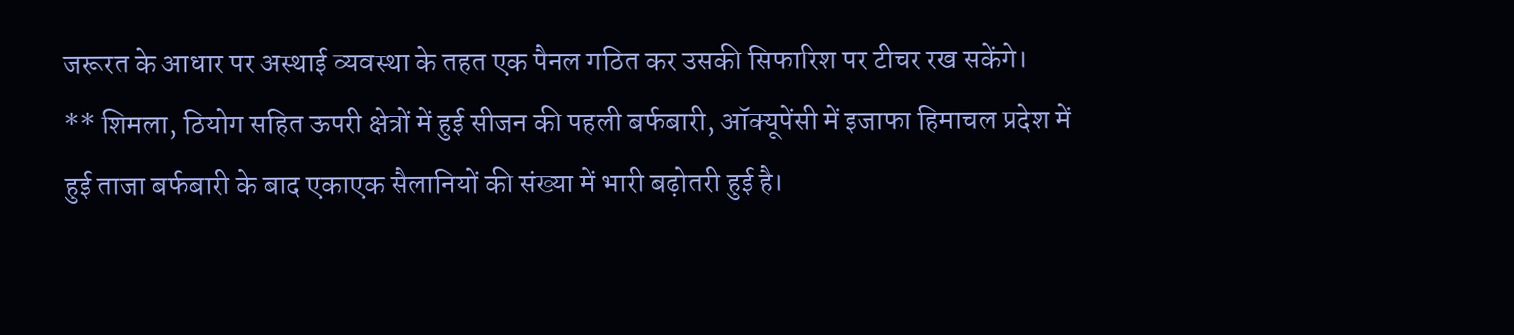जरूरत के आधार पर अस्थाई व्यवस्था के तहत एक पैनल गठित कर उसकी सिफारिश पर टीचर रख सकेंगे।
** शिमला, ठियोग सहित ऊपरी क्षेत्रों में हुई सीजन की पहली बर्फबारी, ऑक्यूपेंसी में इजाफा हिमाचल प्रदेश में हुई ताजा बर्फबारी के बाद एकाएक सैलानियों की संख्या में भारी बढ़ोतरी हुई है।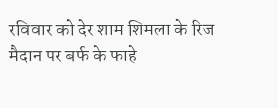रविवार को देर शाम शिमला के रिज मैदान पर बर्फ के फाहे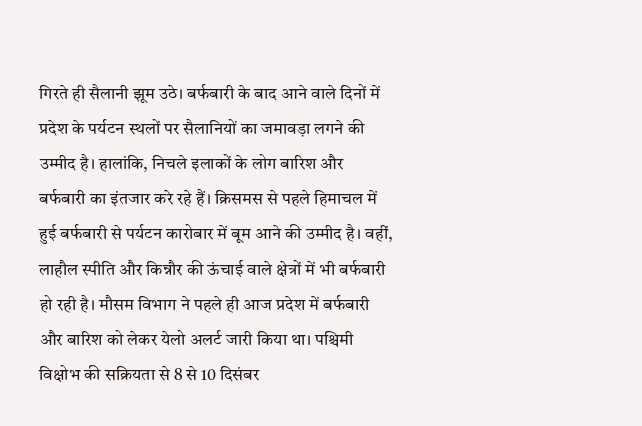गिरते ही सैलानी झूम उठे। बर्फबारी के बाद आने वाले दिनों में प्रदेश के पर्यटन स्थलों पर सैलानियों का जमावड़ा लगने की उम्मीद है। हालांकि, निचले इलाकों के लोग बारिश और बर्फबारी का इंतजार करे रहे हैं। क्रिसमस से पहले हिमाचल में हुई बर्फबारी से पर्यटन कारोबार में बूम आने की उम्मीद है। वहीं, लाहौल स्पीति और किन्नौर की ऊंचाई वाले क्षेत्रों में भी बर्फबारी हो रही है। मौसम विभाग ने पहले ही आज प्रदेश में बर्फबारी और बारिश को लेकर येलो अलर्ट जारी किया था। पश्चिमी विक्षोभ की सक्रियता से 8 से 10 दिसंबर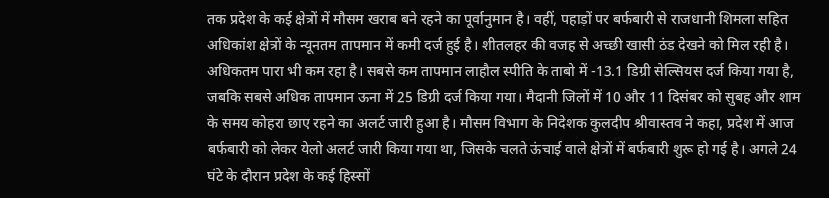तक प्रदेश के कई क्षेत्रों में मौसम खराब बने रहने का पूर्वानुमान है। वहीं, पहाड़ों पर बर्फबारी से राजधानी शिमला सहित अधिकांश क्षेत्रों के न्यूनतम तापमान में कमी दर्ज हुई है। शीतलहर की वजह से अच्छी खासी ठंड देखने को मिल रही है। अधिकतम पारा भी कम रहा है। सबसे कम तापमान लाहौल स्पीति के ताबो में -13.1 डिग्री सेल्सियस दर्ज किया गया है, जबकि सबसे अधिक तापमान ऊना में 25 डिग्री दर्ज किया गया। मैदानी जिलों में 10 और 11 दिसंबर को सुबह और शाम के समय कोहरा छाए रहने का अलर्ट जारी हुआ है। मौसम विभाग के निदेशक कुलदीप श्रीवास्तव ने कहा, प्रदेश में आज बर्फबारी को लेकर येलो अलर्ट जारी किया गया था, जिसके चलते ऊंचाई वाले क्षेत्रों में बर्फबारी शुरू हो गई है। अगले 24 घंटे के दौरान प्रदेश के कई हिस्सों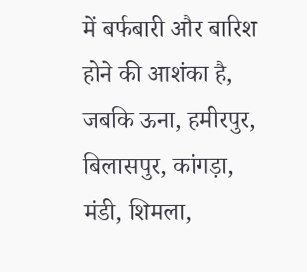में बर्फबारी और बारिश होने की आशंका है, जबकि ऊना, हमीरपुर, बिलासपुर, कांगड़ा, मंडी, शिमला,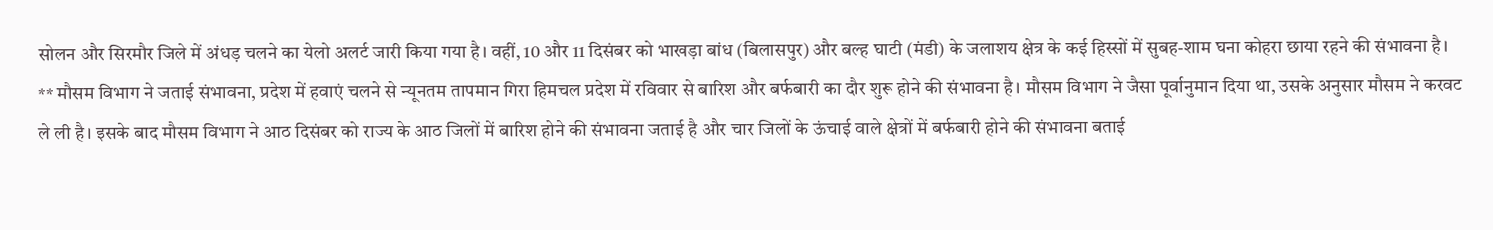सोलन और सिरमौर जिले में अंधड़ चलने का येलो अलर्ट जारी किया गया है। वहीं, 10 और 11 दिसंबर को भाखड़ा बांध (बिलासपुर) और बल्ह घाटी (मंडी) के जलाशय क्षेत्र के कई हिस्सों में सुबह-शाम घना कोहरा छाया रहने की संभावना है।
** मौसम विभाग ने जताई संभावना, प्रदेश में हवाएं चलने से न्यूनतम तापमान गिरा हिमचल प्रदेश में रविवार से बारिश और बर्फबारी का दौर शुरू होने की संभावना है। मौसम विभाग ने जैसा पूर्वानुमान दिया था, उसके अनुसार मौसम ने करवट ले ली है। इसके बाद मौसम विभाग ने आठ दिसंबर को राज्य के आठ जिलों में बारिश होने की संभावना जताई है और चार जिलों के ऊंचाई वाले क्षेत्रों में बर्फबारी होने की संभावना बताई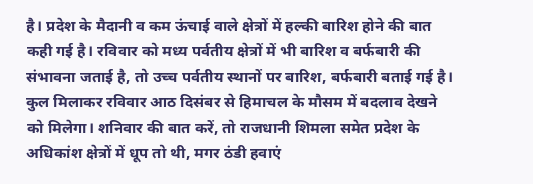है। प्रदेश के मैदानी व कम ऊंचाई वाले क्षेत्रों में हल्की बारिश होने की बात कही गई है। रविवार को मध्य पर्वतीय क्षेत्रों में भी बारिश व बर्फबारी की संभावना जताई है, तो उच्च पर्वतीय स्थानों पर बारिश, बर्फबारी बताई गई है। कुल मिलाकर रविवार आठ दिसंबर से हिमाचल के मौसम में बदलाव देखने को मिलेगा। शनिवार की बात करें, तो राजधानी शिमला समेत प्रदेश के अधिकांश क्षेत्रों में धूप तो थी, मगर ठंडी हवाएं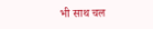भी साथ चल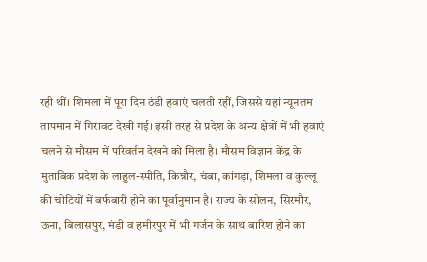रही थीं। शिमला में पूरा दिन ठंडी हवाएं चलती रहीं, जिससे यहां न्यूनतम तापमान में गिरावट देखी गई। इसी तरह से प्रदेश के अन्य क्षेत्रों में भी हवाएं चलने से मौसम में परिवर्तन देखने को मिला है। मौसम विज्ञान केंद्र के मुताबिक प्रदेश के लाहुल-स्पीति, किन्नौर, चंबा, कांगड़ा, शिमला व कुल्लू की चोटियों में बर्फबारी होने का पूर्वानुमान है। राज्य के सोलन, सिरमौर, ऊना, बिलासपुर, मंडी व हमीरपुर में भी गर्जन के साथ बारिश होने का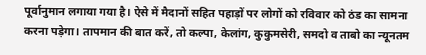पूर्वानुमान लगाया गया है। ऐसे में मैदानों सहित पहाड़ों पर लोगों को रविवार को ठंड का सामना करना पड़ेगा। तापमान की बात करें, तो कल्पा, केलांग, कुकुमसेरी, समदो व ताबो का न्यूनतम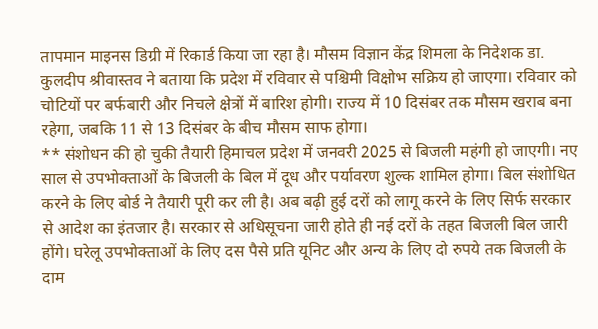तापमान माइनस डिग्री में रिकार्ड किया जा रहा है। मौसम विज्ञान केंद्र शिमला के निदेशक डा. कुलदीप श्रीवास्तव ने बताया कि प्रदेश में रविवार से पश्चिमी विक्षोभ सक्रिय हो जाएगा। रविवार को चोटियों पर बर्फबारी और निचले क्षेत्रों में बारिश होगी। राज्य में 10 दिसंबर तक मौसम खराब बना रहेगा, जबकि 11 से 13 दिसंबर के बीच मौसम साफ होगा।
** संशोधन की हो चुकी तैयारी हिमाचल प्रदेश में जनवरी 2025 से बिजली महंगी हो जाएगी। नए साल से उपभोक्ताओं के बिजली के बिल में दूध और पर्यावरण शुल्क शामिल होगा। बिल संशोधित करने के लिए बोर्ड ने तैयारी पूरी कर ली है। अब बढ़ी हुई दरों को लागू करने के लिए सिर्फ सरकार से आदेश का इंतजार है। सरकार से अधिसूचना जारी होते ही नई दरों के तहत बिजली बिल जारी होंगे। घरेलू उपभोक्ताओं के लिए दस पैसे प्रति यूनिट और अन्य के लिए दो रुपये तक बिजली के दाम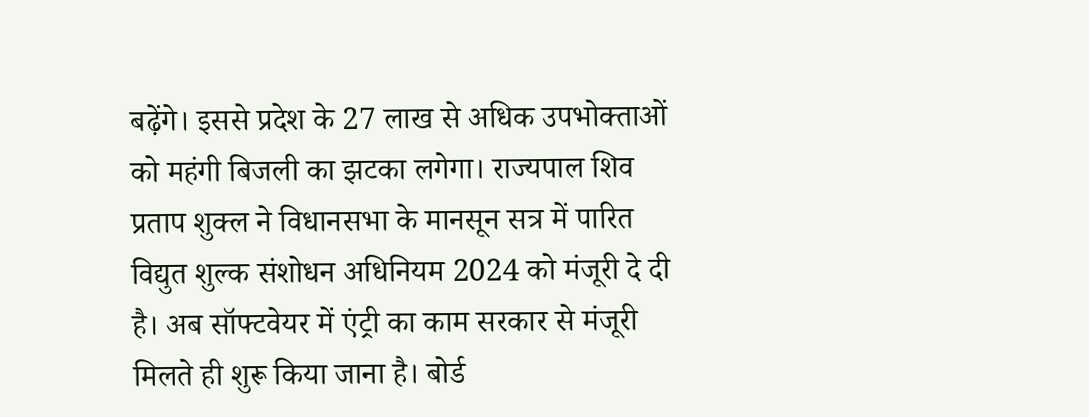बढ़ेंगे। इससे प्रदेश के 27 लाख से अधिक उपभोक्ताओं को महंगी बिजली का झटका लगेगा। राज्यपाल शिव प्रताप शुक्ल ने विधानसभा के मानसून सत्र में पारित विद्युत शुल्क संशोधन अधिनियम 2024 को मंजूरी दे दी है। अब सॉफ्टवेयर में एंट्री का काम सरकार से मंजूरी मिलते ही शुरू किया जाना है। बोर्ड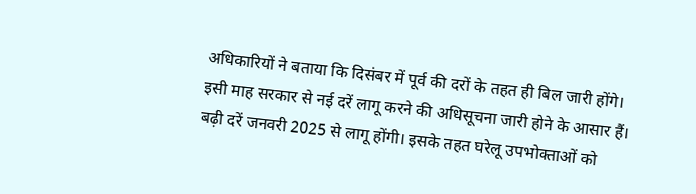अधिकारियों ने बताया कि दिसंबर में पूर्व की दरों के तहत ही बिल जारी होंगे। इसी माह सरकार से नई दरें लागू करने की अधिसूचना जारी होने के आसार हैं। बढ़ी दरें जनवरी 2025 से लागू होंगी। इसके तहत घरेलू उपभोक्ताओं को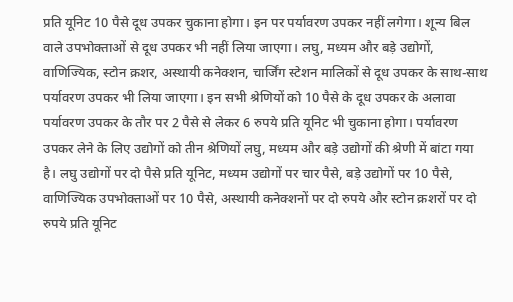प्रति यूनिट 10 पैसे दूध उपकर चुकाना होगा। इन पर पर्यावरण उपकर नहीं लगेगा। शून्य बिल वाले उपभोक्ताओं से दूध उपकर भी नहीं लिया जाएगा। लघु, मध्यम और बड़े उद्योगों, वाणिज्यिक, स्टोन क्रशर, अस्थायी कनेक्शन, चार्जिंग स्टेशन मालिकों से दूध उपकर के साथ-साथ पर्यावरण उपकर भी लिया जाएगा। इन सभी श्रेणियों को 10 पैसे के दूध उपकर के अलावा पर्यावरण उपकर के तौर पर 2 पैसे से लेकर 6 रुपये प्रति यूनिट भी चुकाना होगा। पर्यावरण उपकर लेने के लिए उद्योगों को तीन श्रेणियों लघु, मध्यम और बड़े उद्योगों की श्रेणी में बांटा गया है। लघु उद्योगों पर दो पैसे प्रति यूनिट, मध्यम उद्योगों पर चार पैसे, बड़े उद्योगों पर 10 पैसे, वाणिज्यिक उपभोक्ताओं पर 10 पैसे, अस्थायी कनेक्शनों पर दो रुपये और स्टोन क्रशरों पर दो रुपये प्रति यूनिट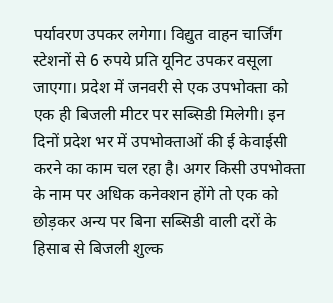पर्यावरण उपकर लगेगा। विद्युत वाहन चार्जिंग स्टेशनों से 6 रुपये प्रति यूनिट उपकर वसूला जाएगा। प्रदेश में जनवरी से एक उपभोक्ता को एक ही बिजली मीटर पर सब्सिडी मिलेगी। इन दिनों प्रदेश भर में उपभोक्ताओं की ई केवाईसी करने का काम चल रहा है। अगर किसी उपभोक्ता के नाम पर अधिक कनेक्शन होंगे तो एक को छोड़कर अन्य पर बिना सब्सिडी वाली दरों के हिसाब से बिजली शुल्क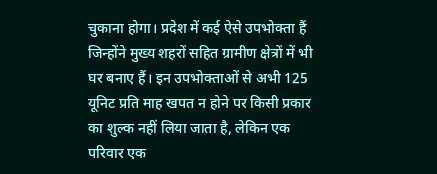चुकाना होगा। प्रदेश में कई ऐसे उपभोक्ता हैं जिन्होंने मुख्य शहरों सहित ग्रामीण क्षेत्रों में भी घर बनाए हैं। इन उपभोक्ताओं से अभी 125 यूनिट प्रति माह खपत न होने पर किसी प्रकार का शुल्क नहीं लिया जाता है, लेकिन एक परिवार एक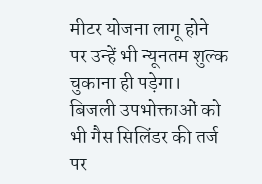मीटर योजना लागू होने पर उन्हें भी न्यूनतम शुल्क चुकाना ही पड़ेगा। बिजली उपभोक्ताओं को भी गैस सिलिंडर की तर्ज पर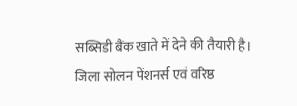सब्सिडी बैंक खाते में देने की तैयारी है।
जिला सोलन पेंशनर्स एवं वरिष्ठ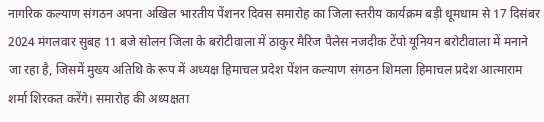नागरिक कल्याण संगठन अपना अखिल भारतीय पेंशनर दिवस समारोह का जिला स्तरीय कार्यक्रम बड़ी धूमधाम से 17 दिसंबर 2024 मंगलवार सुबह 11 बजे सोलन जिला के बरोटीवाला में ठाकुर मैरिज पैलेस नजदीक टेंपो यूनियन बरोटीवाला में मनाने जा रहा है, जिसमें मुख्य अतिथि के रूप में अध्यक्ष हिमाचल प्रदेश पेंशन कल्याण संगठन शिमला हिमाचल प्रदेश आत्माराम शर्मा शिरकत करेंगे। समारोह की अध्यक्षता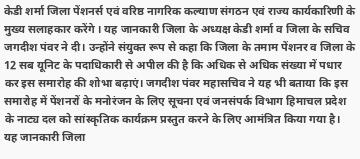केडी शर्मा जिला पेंशनर्स एवं वरिष्ठ नागरिक कल्याण संगठन एवं राज्य कार्यकारिणी के मुख्य सलाहकार करेंगे । यह जानकारी जिला के अध्यक्ष केडी शर्मा व जिला के सचिव जगदीश पंवर ने दी। उन्होंने संयुक्त रूप से कहा कि जिला के तमाम पेंशनर व जिला के 12 सब यूनिट के पदाधिकारी से अपील की है कि अधिक से अधिक संख्या में पधार कर इस समारोह की शोभा बढ़ाएं। जगदीश पंवर महासचिव ने यह भी बताया कि इस समारोह में पेंशनरों के मनोरंजन के लिए सूचना एवं जनसंपर्क विभाग हिमाचल प्रदेश के नाट्य दल को सांस्कृतिक कार्यक्रम प्रस्तुत करने के लिए आमंत्रित किया गया है। यह जानकारी जिला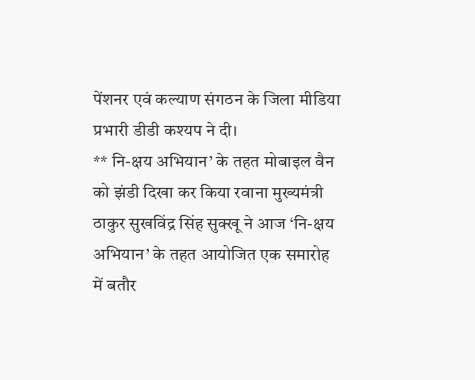पेंशनर एवं कल्याण संगठन के जिला मीडिया प्रभारी डीडी कश्यप ने दी।
** नि-क्षय अभियान’ के तहत मोबाइल वैन को झंडी दिखा कर किया रवाना मुख्यमंत्री ठाकुर सुखविंद्र सिंह सुक्खू ने आज ‘नि-क्षय अभियान’ के तहत आयोजित एक समारोह में बतौर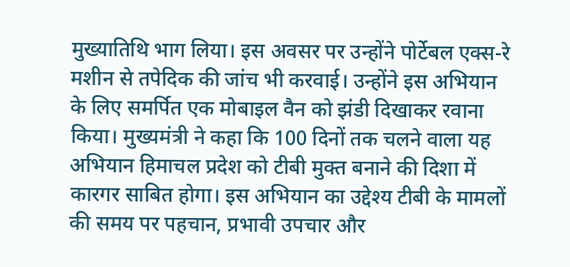मुख्यातिथि भाग लिया। इस अवसर पर उन्होंने पोर्टेबल एक्स-रे मशीन से तपेदिक की जांच भी करवाई। उन्होंने इस अभियान के लिए समर्पित एक मोबाइल वैन को झंडी दिखाकर रवाना किया। मुख्यमंत्री ने कहा कि 100 दिनों तक चलने वाला यह अभियान हिमाचल प्रदेश को टीबी मुक्त बनाने की दिशा में कारगर साबित होगा। इस अभियान का उद्देश्य टीबी के मामलों की समय पर पहचान, प्रभावी उपचार और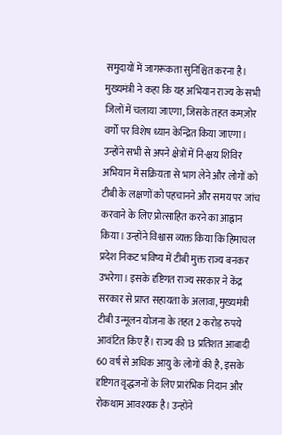समुदायों में जागरूकता सुनिश्चित करना है। मुख्यमंत्री ने कहा कि यह अभियान राज्य के सभी जिलों में चलाया जाएगा, जिसके तहत कमज़ोर वर्गों पर विशेष ध्यान केन्द्रित किया जाएगा। उन्होंने सभी से अपने क्षेत्रों में नि-क्षय शिविर अभियान में सक्रियता से भाग लेने और लोगों को टीबी के लक्षणों को पहचानने और समय पर जांच करवाने के लिए प्रोत्साहित करने का आह्वान किया। उन्होंने विश्वास व्यक्त किया कि हिमाचल प्रदेश निकट भविष्य में टीबी मुक्त राज्य बनकर उभरेगा। इसके दृष्टिगत राज्य सरकार ने केंद्र सरकार से प्राप्त सहायता के अलावा, मुख्यमंत्री टीबी उन्मूलन योजना के तहत 2 करोड़ रुपये आवंटित किए हैं। राज्य की 13 प्रतिशत आबादी 60 वर्ष से अधिक आयु के लोगों की है, इसके दृष्टिगत वृद्धजनों के लिए प्रारंभिक निदान और रोकथाम आवश्यक है। उन्होंने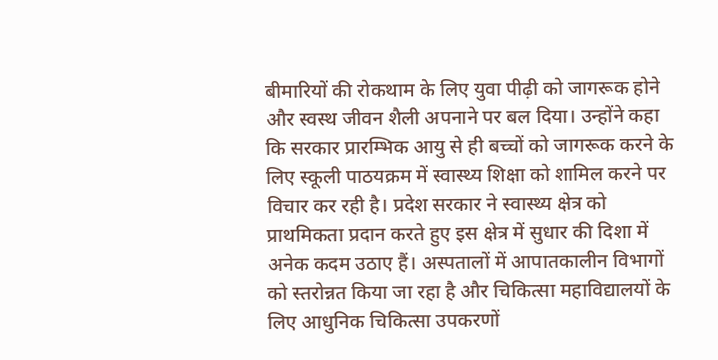बीमारियों की रोकथाम के लिए युवा पीढ़ी को जागरूक होने और स्वस्थ जीवन शैली अपनाने पर बल दिया। उन्होंने कहा कि सरकार प्रारम्भिक आयु से ही बच्चों को जागरूक करने के लिए स्कूली पाठयक्रम में स्वास्थ्य शिक्षा को शामिल करने पर विचार कर रही है। प्रदेश सरकार ने स्वास्थ्य क्षेत्र को प्राथमिकता प्रदान करते हुए इस क्षेत्र में सुधार की दिशा में अनेक कदम उठाए हैं। अस्पतालों में आपातकालीन विभागों को स्तरोन्नत किया जा रहा है और चिकित्सा महाविद्यालयों के लिए आधुनिक चिकित्सा उपकरणों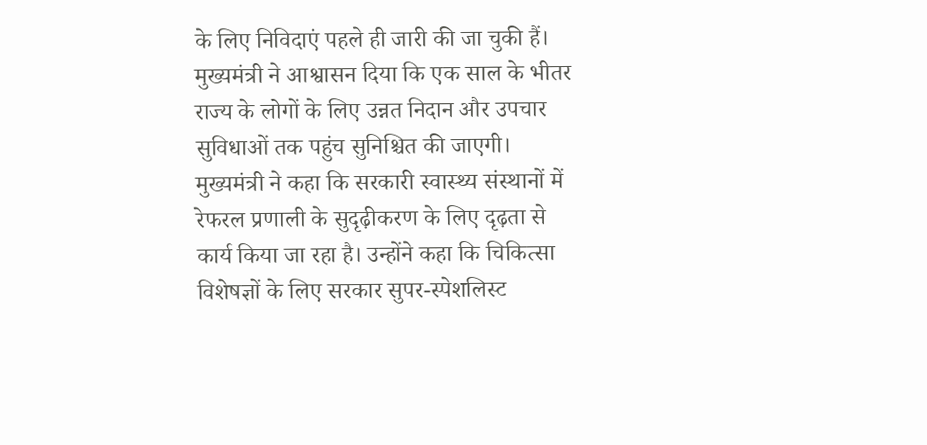के लिए निविदाएं पहले ही जारी की जा चुकी हैं। मुख्यमंत्री ने आश्वासन दिया कि एक साल के भीतर राज्य के लोगों के लिए उन्नत निदान और उपचार सुविधाओं तक पहुंच सुनिश्चित की जाएगी। मुख्यमंत्री ने कहा कि सरकारी स्वास्थ्य संस्थानों में रेफरल प्रणाली के सुदृढ़ीकरण के लिए दृढ़ता से कार्य किया जा रहा है। उन्होंने कहा कि चिकित्सा विशेषज्ञों के लिए सरकार सुपर-स्पेशलिस्ट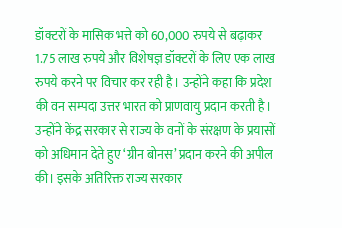डॉक्टरों के मासिक भत्ते को 60,000 रुपये से बढ़ाकर 1.75 लाख रुपये और विशेषज्ञ डॉक्टरों के लिए एक लाख रुपये करने पर विचार कर रही है। उन्होंने कहा कि प्रदेश की वन सम्पदा उत्तर भारत को प्राणवायु प्रदान करती है। उन्होंने केंद्र सरकार से राज्य के वनों के संरक्षण के प्रयासों को अधिमान देते हुए ‘ग्रीन बोनस’ प्रदान करने की अपील की। इसके अतिरिक्त राज्य सरकार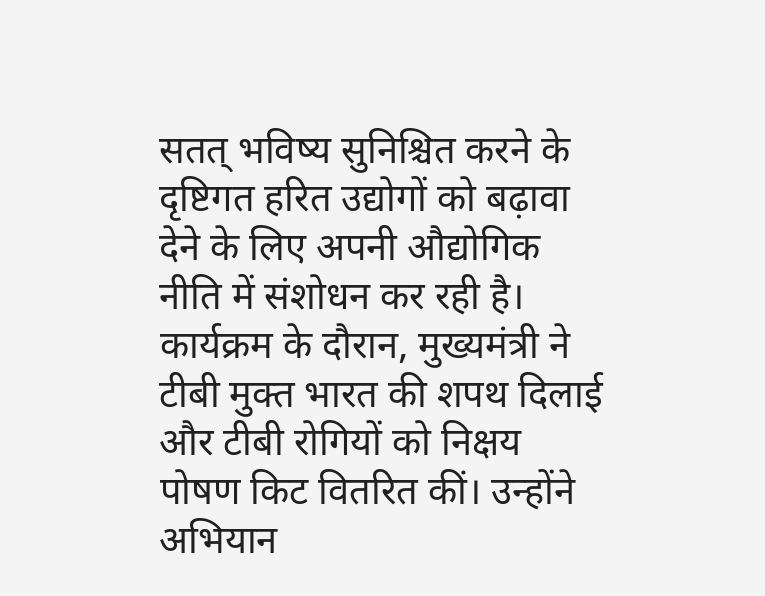सतत् भविष्य सुनिश्चित करने के दृष्टिगत हरित उद्योगों को बढ़ावा देने के लिए अपनी औद्योगिक नीति में संशोधन कर रही है। कार्यक्रम के दौरान, मुख्यमंत्री ने टीबी मुक्त भारत की शपथ दिलाई और टीबी रोगियों को निक्षय पोषण किट वितरित कीं। उन्होंने अभियान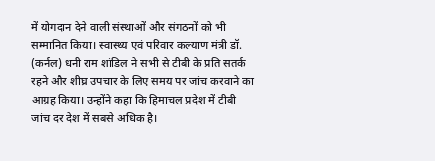में योगदान देने वाली संस्थाओं और संगठनों को भी सम्मानित किया। स्वास्थ्य एवं परिवार कल्याण मंत्री डॉ. (कर्नल) धनी राम शांडिल ने सभी से टीबी के प्रति सतर्क रहने और शीघ्र उपचार के लिए समय पर जांच करवाने का आग्रह किया। उन्होंने कहा कि हिमाचल प्रदेश में टीबी जांच दर देश में सबसे अधिक है।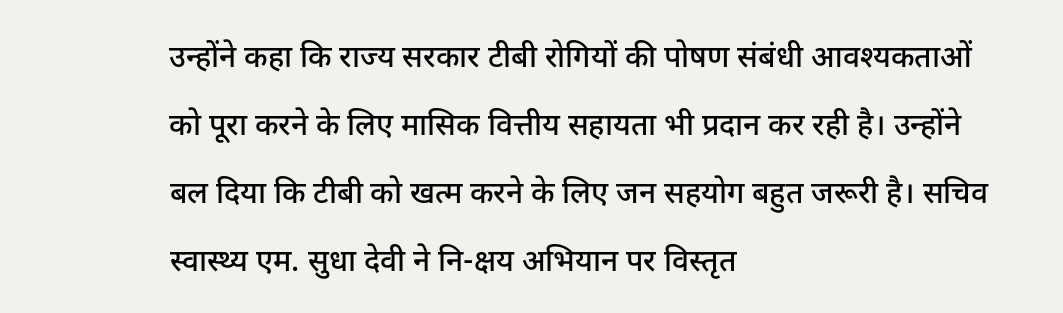उन्होंने कहा कि राज्य सरकार टीबी रोगियों की पोषण संबंधी आवश्यकताओं को पूरा करने के लिए मासिक वित्तीय सहायता भी प्रदान कर रही है। उन्होंने बल दिया कि टीबी को खत्म करने के लिए जन सहयोग बहुत जरूरी है। सचिव स्वास्थ्य एम. सुधा देवी ने नि-क्षय अभियान पर विस्तृत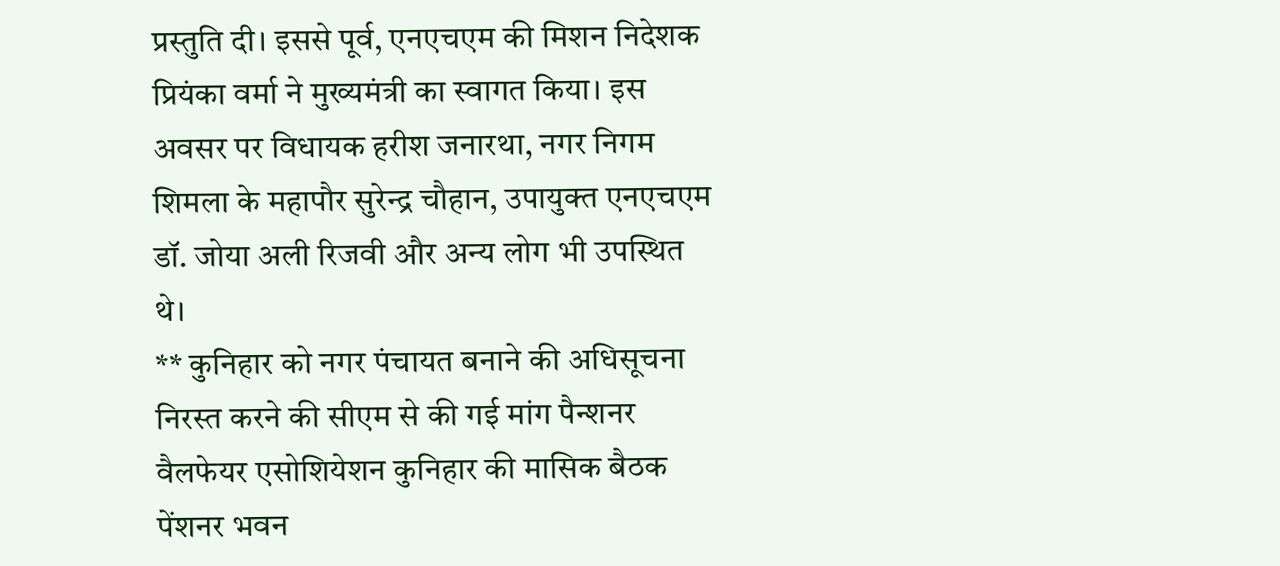प्रस्तुति दी। इससे पूर्व, एनएचएम की मिशन निदेशक प्रियंका वर्मा ने मुख्यमंत्री का स्वागत किया। इस अवसर पर विधायक हरीश जनारथा, नगर निगम शिमला के महापौर सुरेन्द्र चौहान, उपायुक्त एनएचएम डॉ. जोया अली रिजवी और अन्य लोग भी उपस्थित थे।
** कुनिहार को नगर पंचायत बनाने की अधिसूचना निरस्त करने की सीएम से की गई मांग पैन्शनर वैलफेयर एसोशियेशन कुनिहार की मासिक बैठक पेंशनर भवन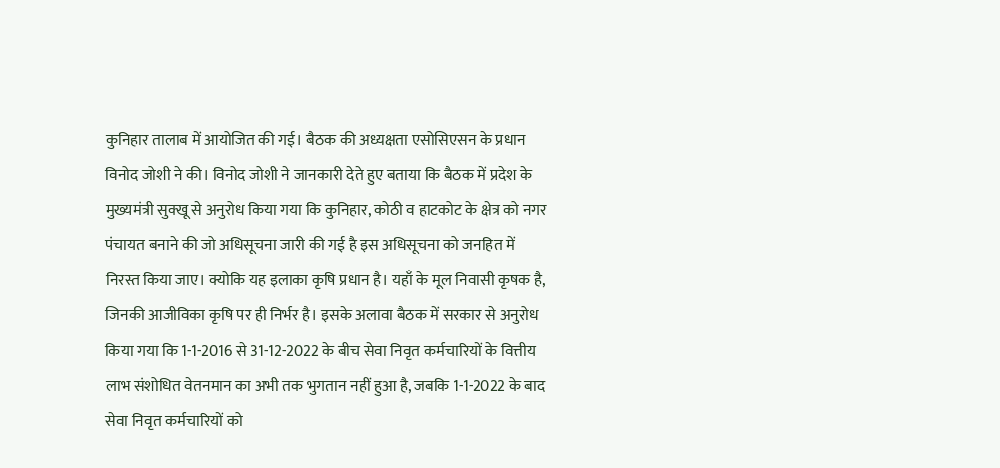कुनिहार तालाब में आयोजित की गई। बैठक की अध्यक्षता एसोसिएसन के प्रधान विनोद जोशी ने की। विनोद जोशी ने जानकारी देते हुए बताया कि बैठक में प्रदेश के मुख्यमंत्री सुक्खू से अनुरोध किया गया कि कुनिहार, कोठी व हाटकोट के क्षेत्र को नगर पंचायत बनाने की जो अधिसूचना जारी की गई है इस अधिसूचना को जनहित में निरस्त किया जाए। क्योकि यह इलाका कृषि प्रधान है। यहाँ के मूल निवासी कृषक है, जिनकी आजीविका कृषि पर ही निर्भर है। इसके अलावा बैठक में सरकार से अनुरोध किया गया कि 1-1-2016 से 31-12-2022 के बीच सेवा निवृत कर्मचारियों के वित्तीय लाभ संशोधित वेतनमान का अभी तक भुगतान नहीं हुआ है, जबकि 1-1-2022 के बाद सेवा निवृत कर्मचारियों को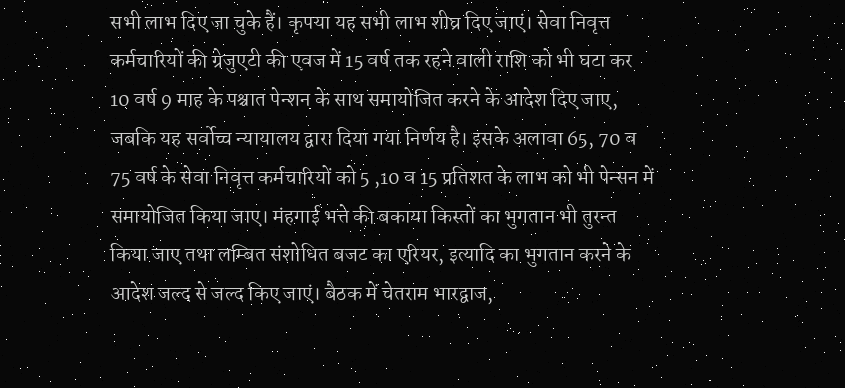सभी लाभ दिए जा चुके हैं। कृपया यह सभी लाभ शीघ्र दिए जाएं। सेवा निवृत्त कर्मचारियों की ग्रेजुएटी की एवज में 15 वर्ष तक रहने वाली राशि को भी घटा कर 10 वर्ष 9 माह के पश्चात पेन्शन के साथ समायोजित करने के आदेश दिए जाए, जबकि यह सर्वोच्च न्यायालय द्वारा दिया गया निर्णय है। इसके अलावा 65, 70 व 75 वर्ष के सेवा निवृत्त कर्मचारियों को 5 ,10 व 15 प्रतिशत के लाभ को भी पेन्सन में समायोजित किया जाए। मंहगाई भत्ते की बकाया किस्तों का भुगतान भी तुरन्त किया जाए तथा लम्बित संशोधित बजट का एरियर, इत्यादि का भुगतान करने के आदेश जल्द से जल्द किए जाएं। बैठक में चेतराम भारद्वाज,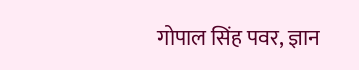गोपाल सिंह पवर, ज्ञान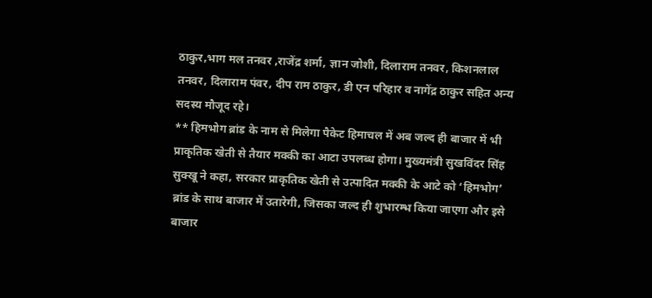ठाकुर,भाग मल तनवर ,राजेंद्र शर्मा, ज्ञान जोशी, दिलाराम तनवर, किशनलाल तनवर, दिलाराम पंवर, दीप राम ठाकुर, डी एन परिहार व नागेंद्र ठाकुर सहित अन्य सदस्य मौजूद रहे।
** हिमभोग ब्रांड के नाम से मिलेगा पैकेट हिमाचल में अब जल्द ही बाजार में भी प्राकृतिक खेती से तैयार मक्की का आटा उपलब्ध होगा। मुख्यमंत्री सुखविंदर सिंह सुक्खू ने कहा, सरकार प्राकृतिक खेती से उत्पादित मक्की के आटे को ‘हिमभोग’ ब्रांड के साथ बाजार में उतारेगी, जिसका जल्द ही शुभारम्भ किया जाएगा और इसे बाजार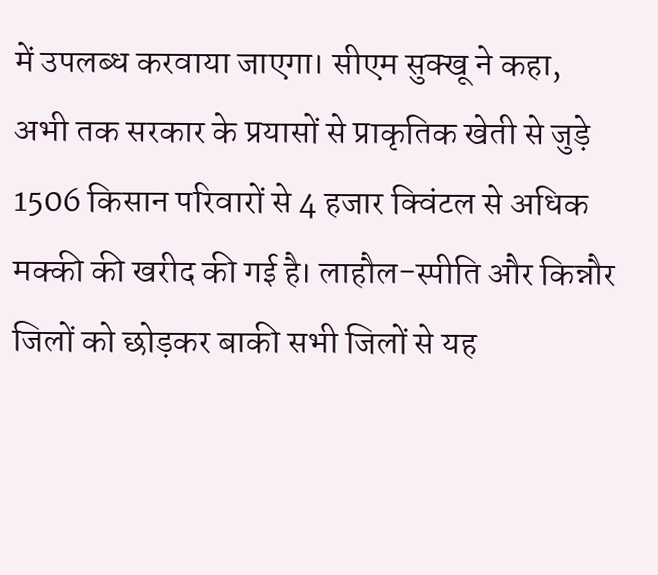में उपलब्ध करवाया जाएगा। सीएम सुक्खू ने कहा, अभी तक सरकार के प्रयासों से प्राकृतिक खेती से जुड़े 1506 किसान परिवारों से 4 हजार क्विंटल से अधिक मक्की की खरीद की गई है। लाहौल-स्पीति और किन्नौर जिलों को छोड़कर बाकी सभी जिलों से यह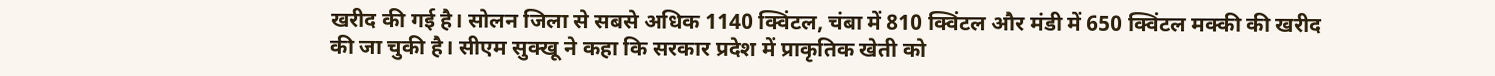खरीद की गई है। सोलन जिला से सबसे अधिक 1140 क्विंटल, चंबा में 810 क्विंटल और मंडी में 650 क्विंटल मक्की की खरीद की जा चुकी है। सीएम सुक्खू ने कहा कि सरकार प्रदेश में प्राकृतिक खेती को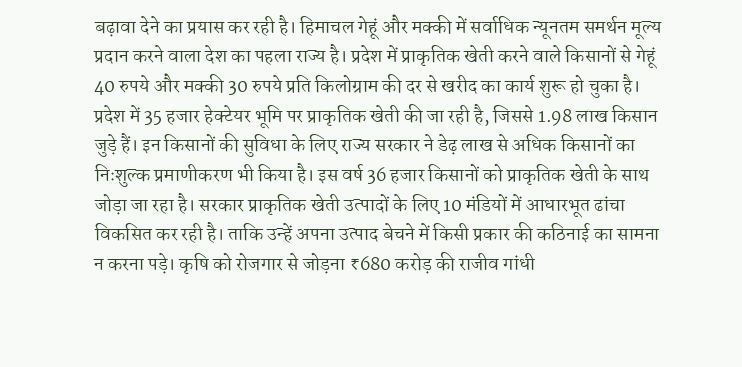बढ़ावा देने का प्रयास कर रही है। हिमाचल गेहूं और मक्की में सर्वाधिक न्यूनतम समर्थन मूल्य प्रदान करने वाला देश का पहला राज्य है। प्रदेश में प्राकृतिक खेती करने वाले किसानों से गेहूं 40 रुपये और मक्की 30 रुपये प्रति किलोग्राम की दर से खरीद का कार्य शुरू हो चुका है। प्रदेश में 35 हजार हेक्टेयर भूमि पर प्राकृतिक खेती की जा रही है, जिससे 1.98 लाख किसान जुड़े हैं। इन किसानों की सुविधा के लिए राज्य सरकार ने डेढ़ लाख से अधिक किसानों का निःशुल्क प्रमाणीकरण भी किया है। इस वर्ष 36 हजार किसानों को प्राकृतिक खेती के साथ जोड़ा जा रहा है। सरकार प्राकृतिक खेती उत्पादों के लिए 10 मंडियों में आधारभूत ढांचा विकसित कर रही है। ताकि उन्हें अपना उत्पाद बेचने में किसी प्रकार की कठिनाई का सामना न करना पड़े। कृषि को रोजगार से जोड़ना ₹680 करोड़ की राजीव गांधी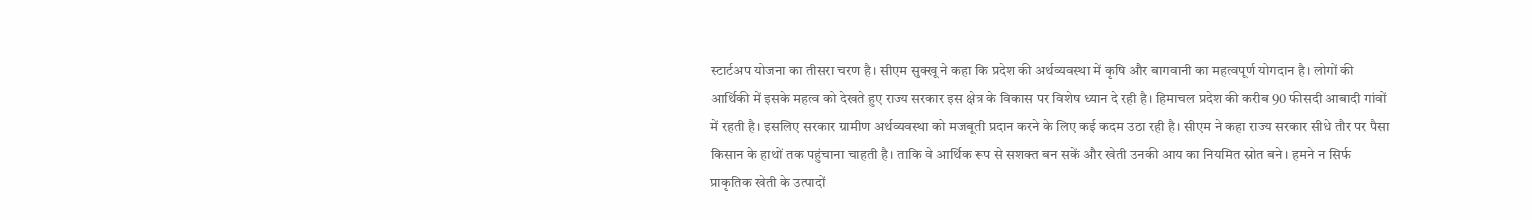स्टार्टअप योजना का तीसरा चरण है। सीएम सुक्खू ने कहा कि प्रदेश की अर्थव्यवस्था में कृषि और बागवानी का महत्वपूर्ण योगदान है। लोगों की आर्थिकी में इसके महत्व को देखते हुए राज्य सरकार इस क्षेत्र के विकास पर विशेष ध्यान दे रही है। हिमाचल प्रदेश की करीब 90 फीसदी आबादी गांवों में रहती है। इसलिए सरकार ग्रामीण अर्थव्यवस्था को मजबूती प्रदान करने के लिए कई कदम उठा रही है। सीएम ने कहा राज्य सरकार सीधे तौर पर पैसा किसान के हाथों तक पहुंचाना चाहती है। ताकि वे आर्थिक रूप से सशक्त बन सकें और खेती उनकी आय का नियमित स्रोत बने। हमने न सिर्फ प्राकृतिक खेती के उत्पादों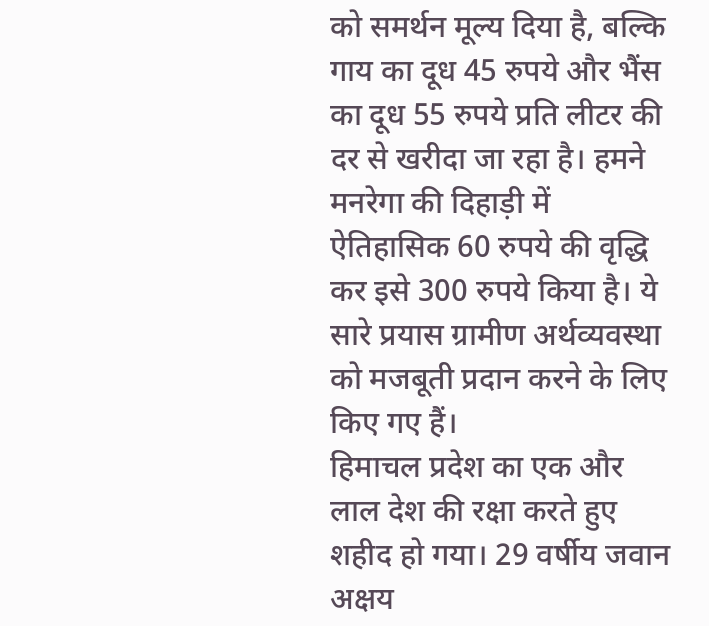को समर्थन मूल्य दिया है, बल्कि गाय का दूध 45 रुपये और भैंस का दूध 55 रुपये प्रति लीटर की दर से खरीदा जा रहा है। हमने मनरेगा की दिहाड़ी में ऐतिहासिक 60 रुपये की वृद्धि कर इसे 300 रुपये किया है। ये सारे प्रयास ग्रामीण अर्थव्यवस्था को मजबूती प्रदान करने के लिए किए गए हैं।
हिमाचल प्रदेश का एक और लाल देश की रक्षा करते हुए शहीद हो गया। 29 वर्षीय जवान अक्षय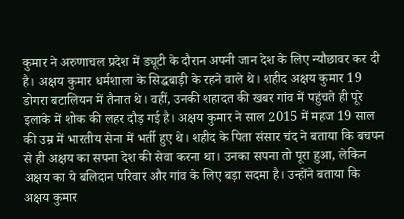कुमार ने अरुणाचल प्रदेश में ड्यूटी के दौरान अपनी जान देश के लिए न्यौछावर कर दी है। अक्षय कुमार धर्मशाला के सिद्धबाड़ी के रहने वाले थे। शहीद अक्षय कुमार 19 डोगरा बटालियन में तैनात थे। वहीं, उनकी शहादत की खबर गांव में पहुंचते ही पूरे इलाके में शोक की लहर दौड़ गई है। अक्षय कुमार ने साल 2015 में महज 19 साल की उम्र में भारतीय सेना में भर्ती हुए थे। शहीद के पिता संसार चंद ने बताया कि बचपन से ही अक्षय का सपना देश की सेवा करना था। उनका सपना तो पूरा हुआ, लेकिन अक्षय का ये बलिदान परिवार और गांव के लिए बड़ा सदमा है। उन्होंने बताया कि अक्षय कुमार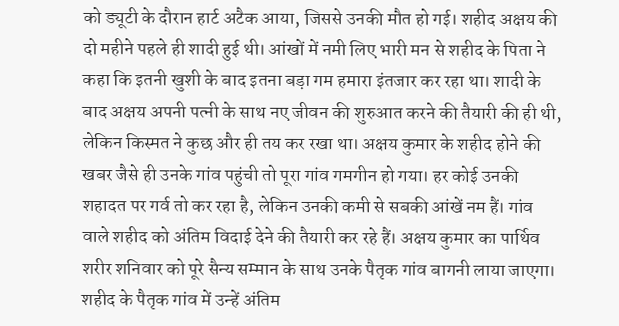को ड्यूटी के दौरान हार्ट अटैक आया, जिससे उनकी मौत हो गई। शहीद अक्षय की दो महीने पहले ही शादी हुई थी। आंखों में नमी लिए भारी मन से शहीद के पिता ने कहा कि इतनी खुशी के बाद इतना बड़ा गम हमारा इंतजार कर रहा था। शादी के बाद अक्षय अपनी पत्नी के साथ नए जीवन की शुरुआत करने की तैयारी की ही थी, लेकिन किस्मत ने कुछ और ही तय कर रखा था। अक्षय कुमार के शहीद होने की खबर जैसे ही उनके गांव पहुंची तो पूरा गांव गमगीन हो गया। हर कोई उनकी शहादत पर गर्व तो कर रहा है, लेकिन उनकी कमी से सबकी आंखें नम हैं। गांव वाले शहीद को अंतिम विदाई देने की तैयारी कर रहे हैं। अक्षय कुमार का पार्थिव शरीर शनिवार को पूरे सैन्य सम्मान के साथ उनके पैतृक गांव बागनी लाया जाएगा। शहीद के पैतृक गांव में उन्हें अंतिम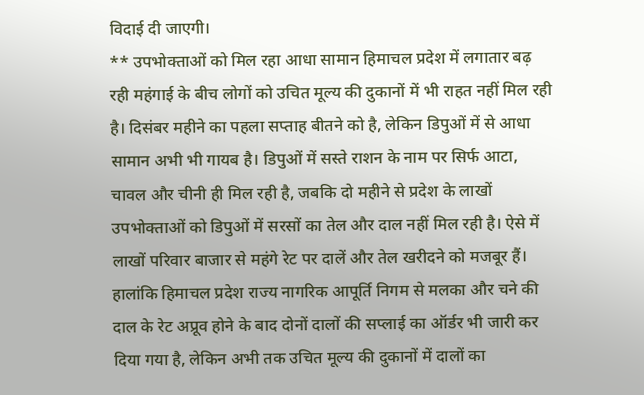विदाई दी जाएगी।
** उपभोक्ताओं को मिल रहा आधा सामान हिमाचल प्रदेश में लगातार बढ़ रही महंगाई के बीच लोगों को उचित मूल्य की दुकानों में भी राहत नहीं मिल रही है। दिसंबर महीने का पहला सप्ताह बीतने को है, लेकिन डिपुओं में से आधा सामान अभी भी गायब है। डिपुओं में सस्ते राशन के नाम पर सिर्फ आटा, चावल और चीनी ही मिल रही है, जबकि दो महीने से प्रदेश के लाखों उपभोक्ताओं को डिपुओं में सरसों का तेल और दाल नहीं मिल रही है। ऐसे में लाखों परिवार बाजार से महंगे रेट पर दालें और तेल खरीदने को मजबूर हैं। हालांकि हिमाचल प्रदेश राज्य नागरिक आपूर्ति निगम से मलका और चने की दाल के रेट अप्रूव होने के बाद दोनों दालों की सप्लाई का ऑर्डर भी जारी कर दिया गया है, लेकिन अभी तक उचित मूल्य की दुकानों में दालों का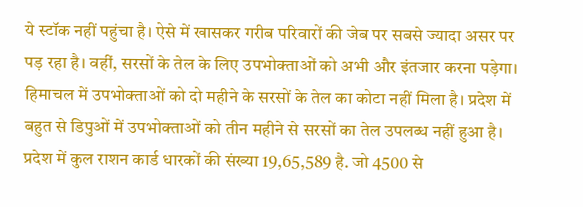ये स्टॉक नहीं पहुंचा है। ऐसे में खासकर गरीब परिवारों की जेब पर सबसे ज्यादा असर पर पड़ रहा है। वहीं, सरसों के तेल के लिए उपभोक्ताओं को अभी और इंतजार करना पड़ेगा। हिमाचल में उपभोक्ताओं को दो महीने के सरसों के तेल का कोटा नहीं मिला है। प्रदेश में बहुत से डिपुओं में उपभोक्ताओं को तीन महीने से सरसों का तेल उपलब्ध नहीं हुआ है। प्रदेश में कुल राशन कार्ड धारकों की संख्या 19,65,589 है. जो 4500 से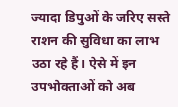ज्यादा डिपुओं के जरिए सस्ते राशन की सुविधा का लाभ उठा रहे हैं। ऐसे में इन उपभोक्ताओं को अब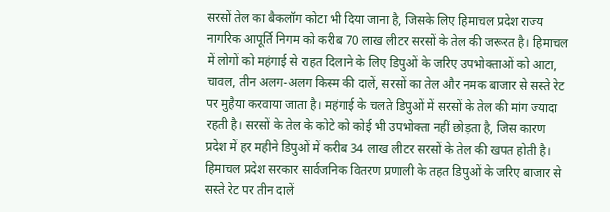सरसों तेल का बैकलॉग कोटा भी दिया जाना है, जिसके लिए हिमाचल प्रदेश राज्य नागरिक आपूर्ति निगम को करीब 70 लाख लीटर सरसों के तेल की जरूरत है। हिमाचल में लोगों को महंगाई से राहत दिलाने के लिए डिपुओं के जरिए उपभोक्ताओं को आटा, चावल, तीन अलग-अलग किस्म की दालें, सरसों का तेल और नमक बाजार से सस्ते रेट पर मुहैया करवाया जाता है। महंगाई के चलते डिपुओं में सरसों के तेल की मांग ज्यादा रहती है। सरसों के तेल के कोटे को कोई भी उपभोक्ता नहीं छोड़ता है, जिस कारण प्रदेश में हर महीने डिपुओं में करीब 34 लाख लीटर सरसों के तेल की खपत होती है। हिमाचल प्रदेश सरकार सार्वजनिक वितरण प्रणाली के तहत डिपुओं के जरिए बाजार से सस्ते रेट पर तीन दालें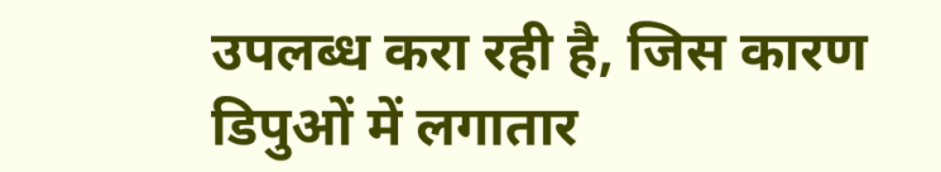उपलब्ध करा रही है, जिस कारण डिपुओं में लगातार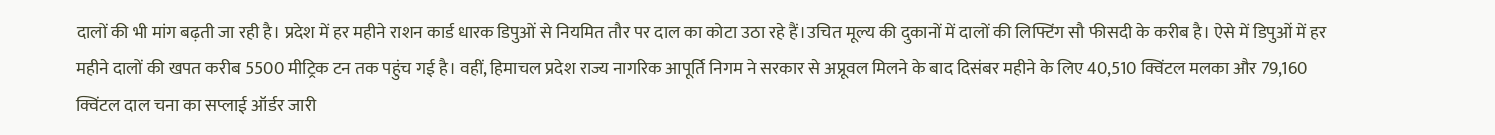दालों की भी मांग बढ़ती जा रही है। प्रदेश में हर महीने राशन कार्ड धारक डिपुओं से नियमित तौर पर दाल का कोटा उठा रहे हैं।उचित मूल्य की दुकानों में दालों की लिफ्टिंग सौ फीसदी के करीब है। ऐसे में डिपुओं में हर महीने दालों की खपत करीब 5500 मीट्रिक टन तक पहुंच गई है। वहीं, हिमाचल प्रदेश राज्य नागरिक आपूर्ति निगम ने सरकार से अप्रूवल मिलने के बाद दिसंबर महीने के लिए 40,510 क्विंटल मलका और 79,160 क्विंटल दाल चना का सप्लाई ऑर्डर जारी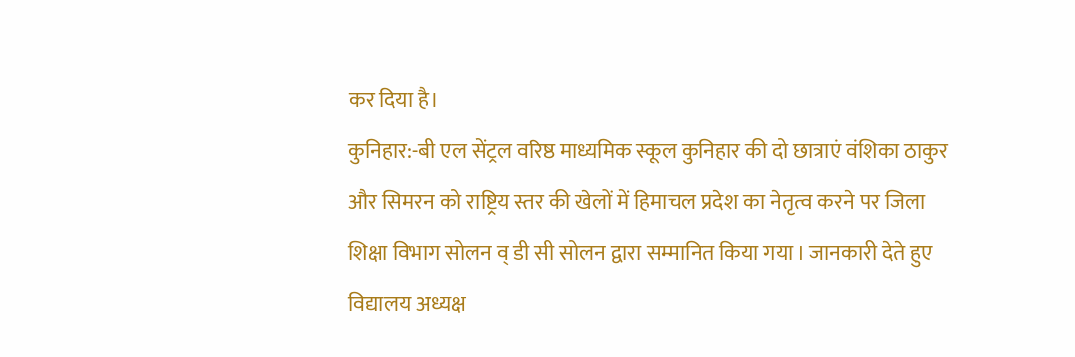कर दिया है।
कुनिहार:-बी एल सेंट्रल वरिष्ठ माध्यमिक स्कूल कुनिहार की दो छात्राएं वंशिका ठाकुर और सिमरन को राष्ट्रिय स्तर की खेलों में हिमाचल प्रदेश का नेतृत्व करने पर जिला शिक्षा विभाग सोलन व् डी सी सोलन द्वारा सम्मानित किया गया I जानकारी देते हुए विद्यालय अध्यक्ष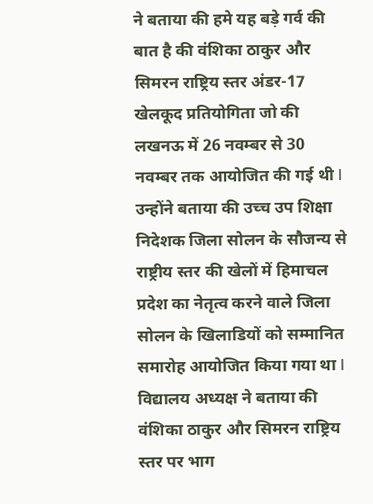ने बताया की हमे यह बड़े गर्व की बात है की वंशिका ठाकुर और सिमरन राष्ट्रिय स्तर अंडर-17 खेलकूद प्रतियोगिता जो की लखनऊ में 26 नवम्बर से 30 नवम्बर तक आयोजित की गई थी I उन्होंने बताया की उच्च उप शिक्षा निदेशक जिला सोलन के सौजन्य से राष्ट्रीय स्तर की खेलों में हिमाचल प्रदेश का नेतृत्व करने वाले जिला सोलन के खिलाडियों को सम्मानित समारोह आयोजित किया गया था I विद्यालय अध्यक्ष ने बताया की वंशिका ठाकुर और सिमरन राष्ट्रिय स्तर पर भाग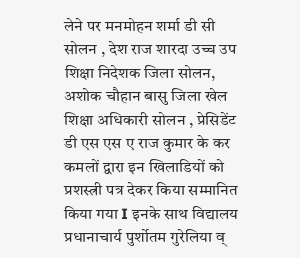लेने पर मनमोहन शर्मा डी सी सोलन , देश राज शारदा उच्च उप शिक्षा निदेशक जिला सोलन, अशोक चौहान बासु जिला खेल शिक्षा अधिकारी सोलन , प्रेसिडेंट डी एस एस ए राज कुमार के कर कमलों द्वारा इन खिलाडियों को प्रशस्त्री पत्र देकर किया सम्मानित किया गया I इनके साथ विद्यालय प्रधानाचार्य पुर्शोतम गुरेलिया व्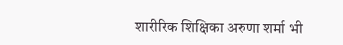शारीरिक शिक्षिका अरुणा शर्मा भी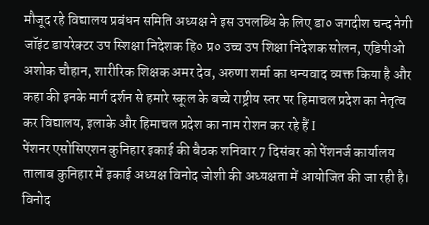मौजूद रहे विद्यालय प्रबंधन समिति अध्यक्ष ने इस उपलब्धि के लिए डा० जगदीश चन्द नेगी जॉइंट डायरेक्टर उप स्शिक्षा निदेशक हि० प्र० उच्च उप शिक्षा निदेशक सोलन, एडिपीओ अशोक चौहान, शारीरिक शिक्षक अमर देव, अरुणा शर्मा का धन्यवाद व्यक्त किया है और कहा की इनके मार्ग दर्शन से हमारे स्कूल के बच्चे राष्ट्रीय स्तर पर हिमाचल प्रदेश का नेतृत्व कर विद्यालय, इलाके और हिमाचल प्रदेश का नाम रोशन कर रहे हैं I
पेंशनर एसोसिएशन कुनिहार इकाई की बैठक शनिवार 7 दिसंबर को पेंशनर्ज कार्यालय तालाब कुनिहार में इकाई अध्यक्ष विनोद जोशी की अध्यक्षता में आयोजित की जा रही है। विनोद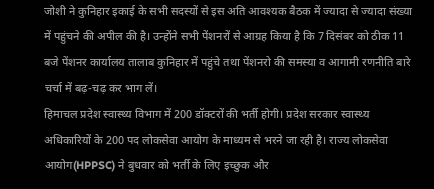जोशी ने कुनिहार इकाई के सभी सदस्यों से इस अति आवश्यक बैठक में ज्यादा से ज्यादा संख्या में पहुंचने की अपील की है। उन्होंने सभी पेंशनरों से आग्रह किया है कि 7 दिसंबर को ठीक 11 बजे पेंशनर कार्यालय तालाब कुनिहार में पहुंचे तथा पेंशनरो की समस्या व आगामी रणनीति बारे चर्चा में बढ़-चढ़ कर भाग लें।
हिमाचल प्रदेश स्वास्थ्य विभाग में 200 डॉक्टरों की भर्ती होगी। प्रदेश सरकार स्वास्थ्य अधिकारियों के 200 पद लोकसेवा आयोग के माध्यम से भरने जा रही है। राज्य लोकसेवा आयोग(HPPSC) ने बुधवार को भर्ती के लिए इच्छुक और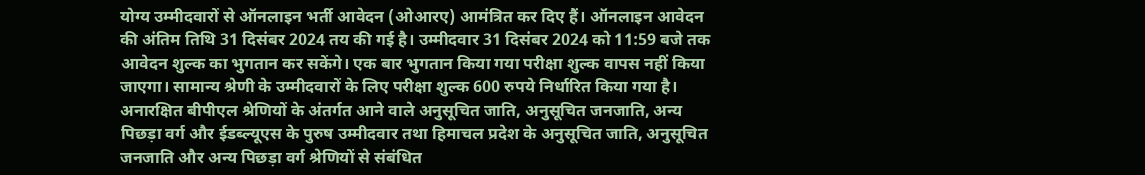योग्य उम्मीदवारों से ऑनलाइन भर्ती आवेदन (ओआरए) आमंत्रित कर दिए हैं। ऑनलाइन आवेदन की अंतिम तिथि 31 दिसंबर 2024 तय की गई है। उम्मीदवार 31 दिसंबर 2024 को 11:59 बजे तक आवेदन शुल्क का भुगतान कर सकेंगे। एक बार भुगतान किया गया परीक्षा शुल्क वापस नहीं किया जाएगा। सामान्य श्रेणी के उम्मीदवारों के लिए परीक्षा शुल्क 600 रुपये निर्धारित किया गया है। अनारक्षित बीपीएल श्रेणियों के अंतर्गत आने वाले अनुसूचित जाति, अनुसूचित जनजाति, अन्य पिछड़ा वर्ग और ईडब्ल्यूएस के पुरुष उम्मीदवार तथा हिमाचल प्रदेश के अनुसूचित जाति, अनुसूचित जनजाति और अन्य पिछड़ा वर्ग श्रेणियों से संबंधित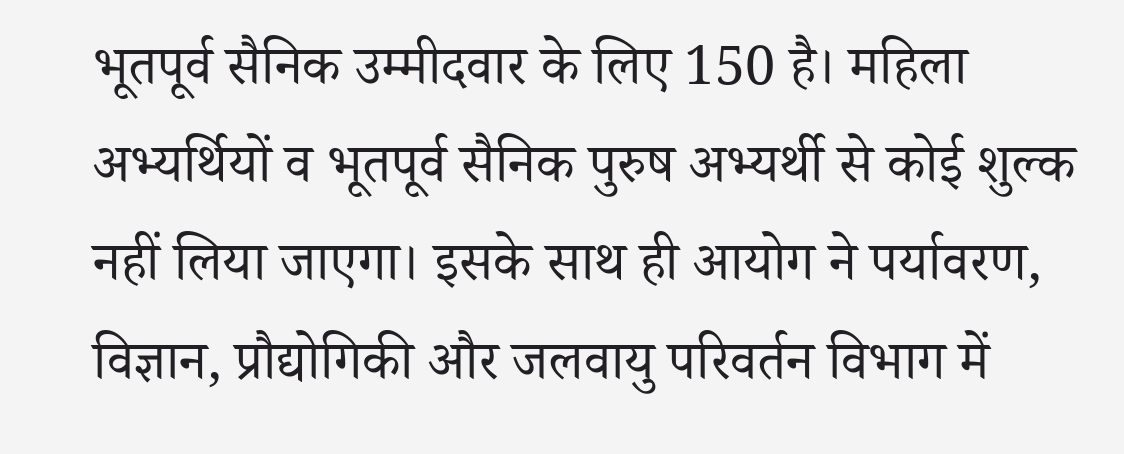भूतपूर्व सैनिक उम्मीदवार के लिए 150 है। महिला अभ्यर्थियों व भूतपूर्व सैनिक पुरुष अभ्यर्थी से कोई शुल्क नहीं लिया जाएगा। इसके साथ ही आयोग ने पर्यावरण, विज्ञान, प्रौद्योगिकी और जलवायु परिवर्तन विभाग में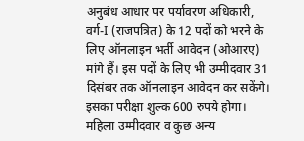अनुबंध आधार पर पर्यावरण अधिकारी, वर्ग-I (राजपत्रित) के 12 पदों को भरने के लिए ऑनलाइन भर्ती आवेदन (ओआरए) मांगे हैं। इस पदों के लिए भी उम्मीदवार 31 दिसंबर तक ऑनलाइन आवेदन कर सकेंगे। इसका परीक्षा शुल्क 600 रुपये होगा। महिला उम्मीदवार व कुछ अन्य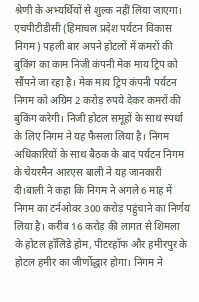श्रेणी के अभ्यर्थियों से शुल्क नहीं लिया जाएगा।
एचपीटीडीसी (हिमाचल प्रदेश पर्यटन विकास निगम) पहली बार अपने होटलों में कमरों की बुकिंग का काम निजी कंपनी मेक माय ट्रिप को सौंपने जा रहा है। मेक माय ट्रिप कंपनी पर्यटन निगम को अग्रिम 2 करोड़ रुपये देकर कमरों की बुकिंग करेगी। निजी होटल समूहों के साथ स्पर्धा के लिए निगम ने यह फैसला लिया है। निगम अधिकारियों के साथ बैठक के बाद पर्यटन निगम के चेयरमैन आरएस बाली ने यह जानकारी दी।बाली ने कहा कि निगम ने अगले 6 माह में निगम का टर्नओवर 300 करोड़ पहुंचाने का निर्णय लिया है। करीब 16 करोड़ की लागत से शिमला के होटल हॉलिडे होम, पीटरहॉफ और हमीरपुर के होटल हमीर का जीर्णोद्धार होगा। निगम ने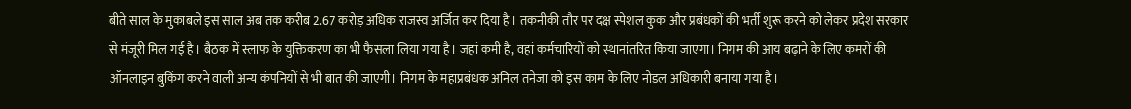बीते साल के मुकाबले इस साल अब तक करीब 2.67 करोड़ अधिक राजस्व अर्जित कर दिया है। तकनीकी तौर पर दक्ष स्पेशल कुक और प्रबंधकों की भर्ती शुरू करने को लेकर प्रदेश सरकार से मंजूरी मिल गई है। बैठक में स्लाफ के युक्तिकरण का भी फैसला लिया गया है। जहां कमी है, वहां कर्मचारियों को स्थानांतरित किया जाएगा। निगम की आय बढ़ाने के लिए कमरों की ऑनलाइन बुकिंग करने वाली अन्य कंपनियों से भी बात की जाएगी। निगम के महाप्रबंधक अनिल तनेजा को इस काम के लिए नोडल अधिकारी बनाया गया है।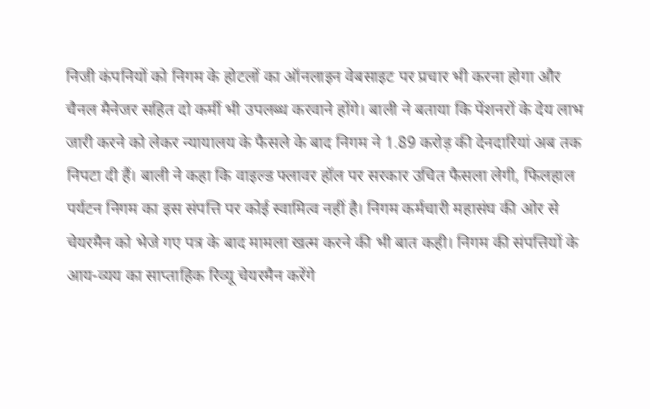निजी कंपनियों को निगम के होटलों का ऑनलाइन वेबसाइट पर प्रचार भी करना होगा और चैनल मैनेजर सहित दो कर्मी भी उपलब्ध करवाने होंगे। बाली ने बताया कि पेंशनरों के देय लाभ जारी करने को लेकर न्यायालय के फैसले के बाद निगम ने 1.89 करोड़ की देनदारियां अब तक निपटा दी हैं। बाली ने कहा कि वाइल्ड फ्लावर हॉल पर सरकार उचित फैसला लेगी, फिलहाल पर्यटन निगम का इस संपत्ति पर कोई स्वामित्व नहीं है। निगम कर्मचारी महासंघ की ओर से चेयरमैन को भेजे गए पत्र के बाद मामला खत्म करने की भी बात कही। निगम की संपत्तियों के आय-व्यय का साप्ताहिक रिव्यू चेयरमैन करेंगे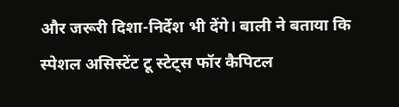और जरूरी दिशा-निर्देश भी देंगे। बाली ने बताया कि स्पेशल असिस्टेंट टू स्टेट्स फॉर कैपिटल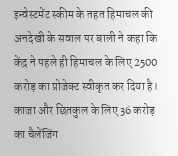इन्वेस्टमेंट स्कीम के तहत हिमाचल की अनदेखी के सवाल पर बाली ने कहा कि केंद्र ने पहले ही हिमाचल के लिए 2500 करोड़ का प्रोजेक्ट स्वीकृत कर दिया है। काजा और छितकुल के लिए 36 करोड़ का चैलेंजिंग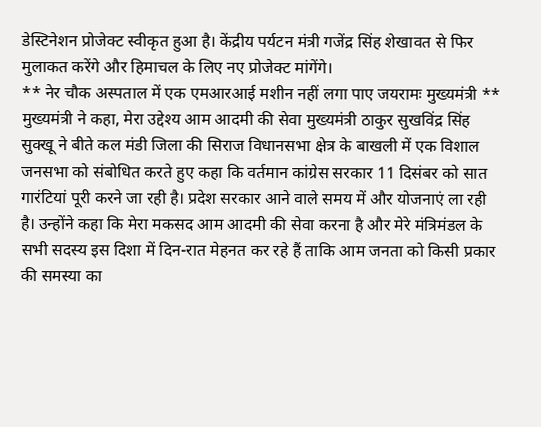डेस्टिनेशन प्रोजेक्ट स्वीकृत हुआ है। केंद्रीय पर्यटन मंत्री गजेंद्र सिंह शेखावत से फिर मुलाकत करेंगे और हिमाचल के लिए नए प्रोजेक्ट मांगेंगे।
** नेर चौक अस्पताल में एक एमआरआई मशीन नहीं लगा पाए जयरामः मुख्यमंत्री ** मुख्यमंत्री ने कहा, मेरा उद्देश्य आम आदमी की सेवा मुख्यमंत्री ठाकुर सुखविंद्र सिंह सुक्खू ने बीते कल मंडी जिला की सिराज विधानसभा क्षेत्र के बाखली में एक विशाल जनसभा को संबोधित करते हुए कहा कि वर्तमान कांग्रेस सरकार 11 दिसंबर को सात गारंटियां पूरी करने जा रही है। प्रदेश सरकार आने वाले समय में और योजनाएं ला रही है। उन्होंने कहा कि मेरा मकसद आम आदमी की सेवा करना है और मेरे मंत्रिमंडल के सभी सदस्य इस दिशा में दिन-रात मेहनत कर रहे हैं ताकि आम जनता को किसी प्रकार की समस्या का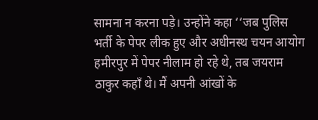सामना न करना पड़े। उन्होंने कहा ‘‘जब पुलिस भर्ती के पेपर लीक हुए और अधीनस्थ चयन आयोग हमीरपुर में पेपर नीलाम हो रहे थे, तब जयराम ठाकुर कहाँ थे। मैं अपनी आंखों के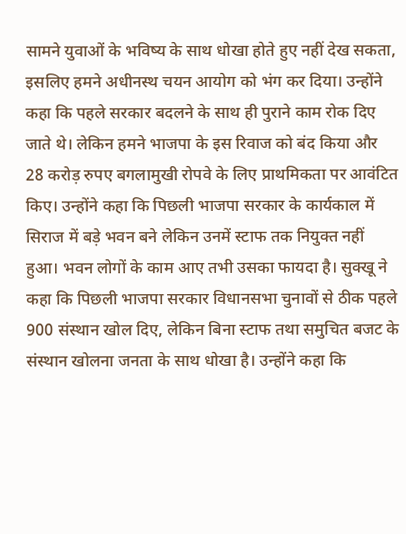सामने युवाओं के भविष्य के साथ धोखा होते हुए नहीं देख सकता, इसलिए हमने अधीनस्थ चयन आयोग को भंग कर दिया। उन्होंने कहा कि पहले सरकार बदलने के साथ ही पुराने काम रोक दिए जाते थे। लेकिन हमने भाजपा के इस रिवाज को बंद किया और 28 करोड़ रुपए बगलामुखी रोपवे के लिए प्राथमिकता पर आवंटित किए। उन्होंने कहा कि पिछली भाजपा सरकार के कार्यकाल में सिराज में बड़े भवन बने लेकिन उनमें स्टाफ तक नियुक्त नहीं हुआ। भवन लोगों के काम आए तभी उसका फायदा है। सुक्खू ने कहा कि पिछली भाजपा सरकार विधानसभा चुनावों से ठीक पहले 900 संस्थान खोल दिए, लेकिन बिना स्टाफ तथा समुचित बजट के संस्थान खोलना जनता के साथ धोखा है। उन्होंने कहा कि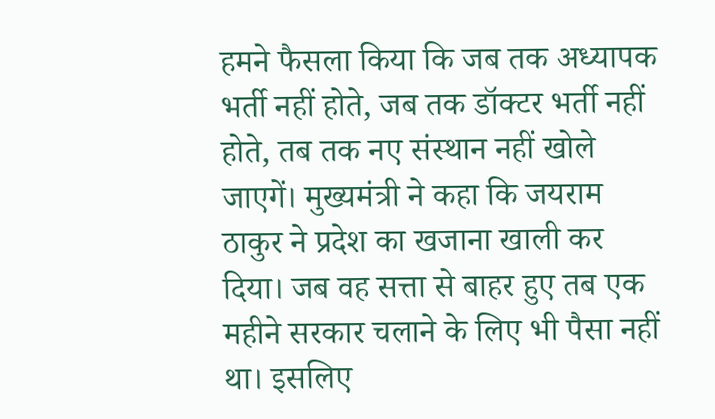हमने फैसला किया कि जब तक अध्यापक भर्ती नहीं होते, जब तक डॉक्टर भर्ती नहीं होते, तब तक नए संस्थान नहीं खोले जाएगें। मुख्यमंत्री ने कहा कि जयराम ठाकुर ने प्रदेश का खजाना खाली कर दिया। जब वह सत्ता से बाहर हुए तब एक महीने सरकार चलाने के लिए भी पैसा नहीं था। इसलिए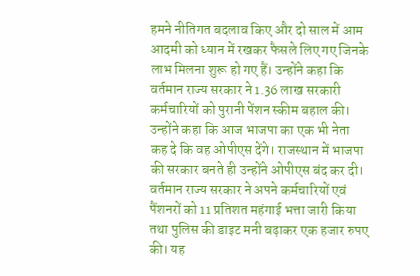हमने नीतिगत बदलाव किए और दो साल में आम आदमी को ध्यान में रखकर फैसले लिए गए जिनके लाभ मिलना शुरू हो गए हैं। उन्होंने कहा कि वर्तमान राज्य सरकार ने 1.36 लाख सरकारी कर्मचारियों को पुरानी पेंशन स्कीम बहाल की। उन्होंने कहा कि आज भाजपा का एक भी नेता कह दे कि वह ओपीएस देंगे। राजस्थान में भाजपा की सरकार बनते ही उन्होंने ओपीएस बंद कर दी। वर्तमान राज्य सरकार ने अपने कर्मचारियों एवं पैंशनरों को 11 प्रतिशत महंगाई भत्ता जारी किया तथा पुलिस की डाइट मनी बढ़ाकर एक हजार रुपए की। यह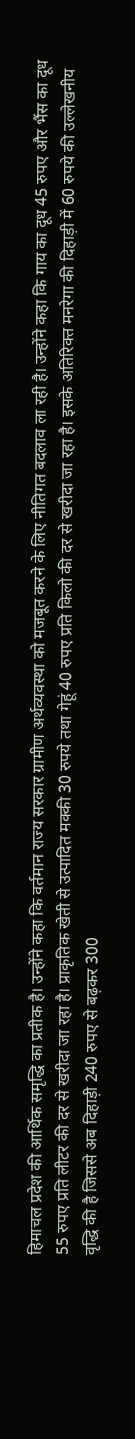हिमाचल प्रदेश की आर्थिक समृद्धि का प्रतीक है। उन्होंने कहा कि वर्तमान राज्य सरकार ग्रामीण अर्थव्यवस्था को मजबूत करने के लिए नीतिगत बदलाव ला रही है। उन्होंने कहा कि गाय का दूध 45 रुपए और भैंस का दूध 55 रुपए प्रति लीटर की दर से खरीदा जा रहा है। प्राकृतिक खेती से उत्पादित मक्की 30 रुपये तथा गेहूं 40 रुपए प्रति किलो की दर से खरीदा जा रहा है। इसके अतिरिक्त मनरेगा की दिहाड़ी में 60 रुपये की उल्लेखनीय वृद्धि की है जिससे अब दिहाड़ी 240 रुपए से बढ़कर 300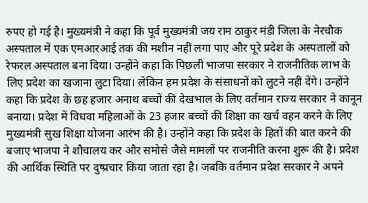रुपए हो गई है। मुख्यमंत्री ने कहा कि पूर्व मुख्यमंत्री जय राम ठाकुर मंडी जिला के नेरचौक अस्पताल में एक एमआरआई तक की मशीन नहीं लगा पाए और पूरे प्रदेश के अस्पतालों को रेफरल अस्पताल बना दिया। उन्होंने कहा कि पिछली भाजपा सरकार ने राजनीतिक लाभ के लिए प्रदेश का खजाना लुटा दिया। लेकिन हम प्रदेश के संसाधनों को लुटने नहीं देंगे। उन्होंने कहा कि प्रदेश के छह हजार अनाथ बच्चों की देखभाल के लिए वर्तमान राज्य सरकार ने कानून बनाया। प्रदेश में विधवा महिलाओं के 23 हजार बच्चों की शिक्षा का खर्च वहन करने के लिए मुख्यमंत्री सुख शिक्षा योजना आरंभ की है। उन्होंने कहा कि प्रदेश के हितों की बात करने की बजाए भाजपा ने शौचालय कर और समोसे जैसे मामलों पर राजनीति करना शुरू की है। प्रदेश की आर्थिक स्थिति पर दुष्प्रचार किया जाता रहा है। जबकि वर्तमान प्रदेश सरकार ने अपने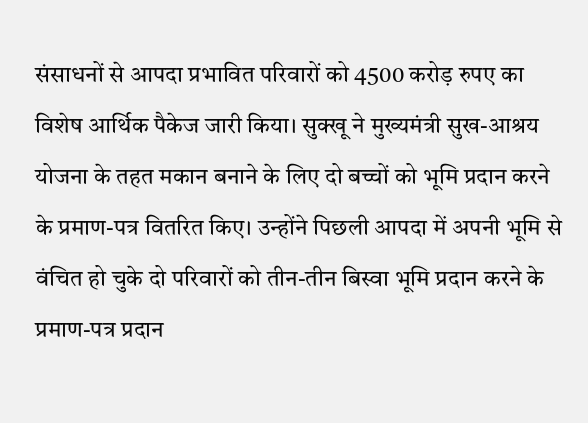संसाधनों से आपदा प्रभावित परिवारों को 4500 करोड़ रुपए का विशेष आर्थिक पैकेज जारी किया। सुक्खू ने मुख्यमंत्री सुख-आश्रय योजना के तहत मकान बनाने के लिए दो बच्चों को भूमि प्रदान करने के प्रमाण-पत्र वितरित किए। उन्होंने पिछली आपदा में अपनी भूमि से वंचित हो चुके दो परिवारों को तीन-तीन बिस्वा भूमि प्रदान करने के प्रमाण-पत्र प्रदान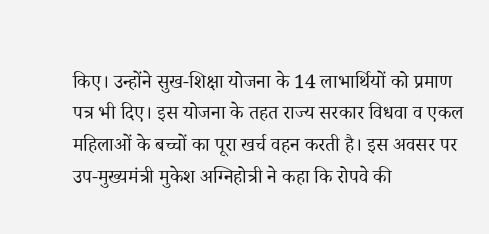किए। उन्होंने सुख-शिक्षा योजना के 14 लाभार्थियों को प्रमाण पत्र भी दिए। इस योजना के तहत राज्य सरकार विधवा व एकल महिलाओं के बच्चों का पूरा खर्च वहन करती है। इस अवसर पर उप-मुख्यमंत्री मुकेश अग्निहोत्री ने कहा कि रोपवे की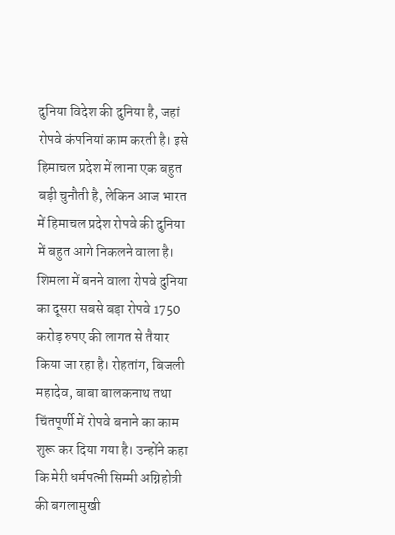दुनिया विदेश की दुनिया है, जहां रोपवे कंपनियां काम करती है। इसे हिमाचल प्रदेश में लाना एक बहुत बड़ी चुनौती है, लेकिन आज भारत में हिमाचल प्रदेश रोपवे की दुनिया में बहुत आगे निकलने वाला है। शिमला में बनने वाला रोपवे दुनिया का दूसरा सबसे बड़ा रोपवे 1750 करोड़ रुपए की लागत से तैयार किया जा रहा है। रोहतांग, बिजली महादेव, बाबा बालकनाथ तथा चिंतपूर्णी में रोपवे बनाने का काम शुरू कर दिया गया है। उन्होंने कहा कि मेरी धर्मपत्नी सिम्मी अग्निहोत्री की बगलामुखी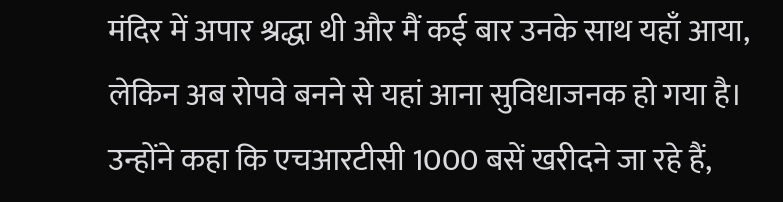मंदिर में अपार श्रद्धा थी और मैं कई बार उनके साथ यहाँ आया, लेकिन अब रोपवे बनने से यहां आना सुविधाजनक हो गया है। उन्होंने कहा कि एचआरटीसी 1000 बसें खरीदने जा रहे हैं,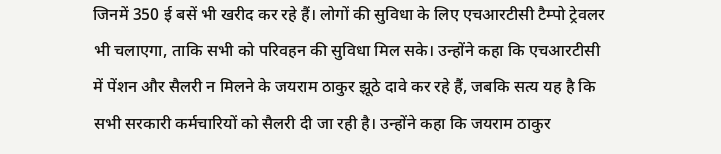जिनमें 350 ई बसें भी खरीद कर रहे हैं। लोगों की सुविधा के लिए एचआरटीसी टैम्पो ट्रेवलर भी चलाएगा, ताकि सभी को परिवहन की सुविधा मिल सके। उन्होंने कहा कि एचआरटीसी में पेंशन और सैलरी न मिलने के जयराम ठाकुर झूठे दावे कर रहे हैं, जबकि सत्य यह है कि सभी सरकारी कर्मचारियों को सैलरी दी जा रही है। उन्होंने कहा कि जयराम ठाकुर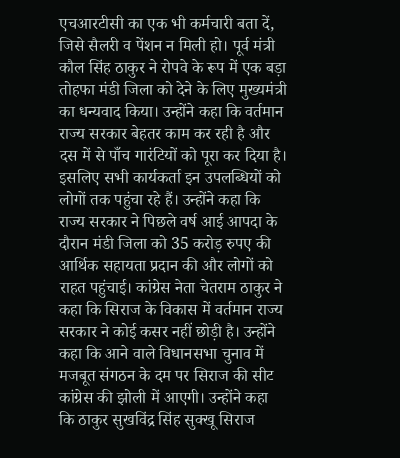एचआरटीसी का एक भी कर्मचारी बता दें, जिसे सैलरी व पेंशन न मिली हो। पूर्व मंत्री कौल सिंह ठाकुर ने रोपवे के रूप में एक बड़ा तोहफा मंडी जिला को देने के लिए मुख्यमंत्री का धन्यवाद किया। उन्होंने कहा कि वर्तमान राज्य सरकार बेहतर काम कर रही है और दस में से पाँच गारंटियों को पूरा कर दिया है। इसलिए सभी कार्यकर्ता इन उपलब्धियों को लोगों तक पहुंचा रहे हैं। उन्होंने कहा कि राज्य सरकार ने पिछले वर्ष आई आपदा के दौरान मंडी जिला को 35 करोड़ रुपए की आर्थिक सहायता प्रदान की और लोगों को राहत पहुंचाई। कांग्रेस नेता चेतराम ठाकुर ने कहा कि सिराज के विकास में वर्तमान राज्य सरकार ने कोई कसर नहीं छोड़ी है। उन्होंने कहा कि आने वाले विधानसभा चुनाव में मजबूत संगठन के दम पर सिराज की सीट कांग्रेस की झोली में आएगी। उन्होंने कहा कि ठाकुर सुखविंद्र सिंह सुक्खू सिराज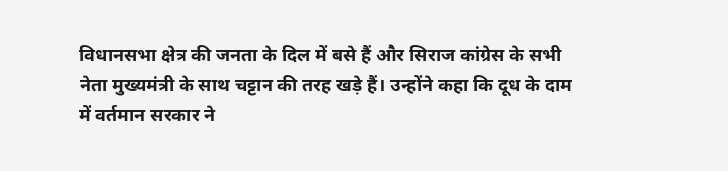विधानसभा क्षेत्र की जनता के दिल में बसे हैं और सिराज कांग्रेस के सभी नेता मुख्यमंत्री के साथ चट्टान की तरह खड़े हैं। उन्होंने कहा कि दूध के दाम में वर्तमान सरकार ने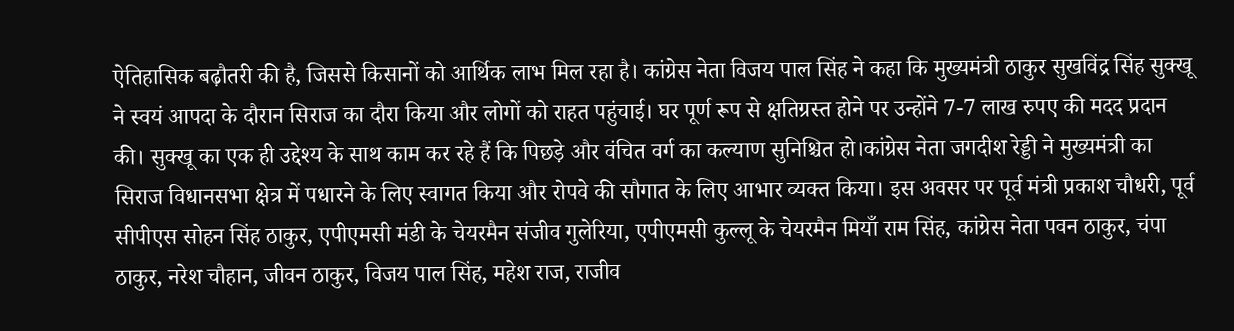ऐतिहासिक बढ़ौतरी की है, जिससे किसानों को आर्थिक लाभ मिल रहा है। कांग्रेस नेता विजय पाल सिंह ने कहा कि मुख्यमंत्री ठाकुर सुखविंद्र सिंह सुक्खू ने स्वयं आपदा के दौरान सिराज का दौरा किया और लोगों को राहत पहुंचाई। घर पूर्ण रूप से क्षतिग्रस्त होने पर उन्होंने 7-7 लाख रुपए की मदद प्रदान की। सुक्खू का एक ही उद्देश्य के साथ काम कर रहे हैं कि पिछड़े और वंचित वर्ग का कल्याण सुनिश्चित हो।कांग्रेस नेता जगदीश रेड्डी ने मुख्यमंत्री का सिराज विधानसभा क्षेत्र में पधारने के लिए स्वागत किया और रोपवे की सौगात के लिए आभार व्यक्त किया। इस अवसर पर पूर्व मंत्री प्रकाश चौधरी, पूर्व सीपीएस सोहन सिंह ठाकुर, एपीएमसी मंडी के चेयरमैन संजीव गुलेरिया, एपीएमसी कुल्लू के चेयरमैन मियाँ राम सिंह, कांग्रेस नेता पवन ठाकुर, चंपा ठाकुर, नरेश चौहान, जीवन ठाकुर, विजय पाल सिंह, महेश राज, राजीव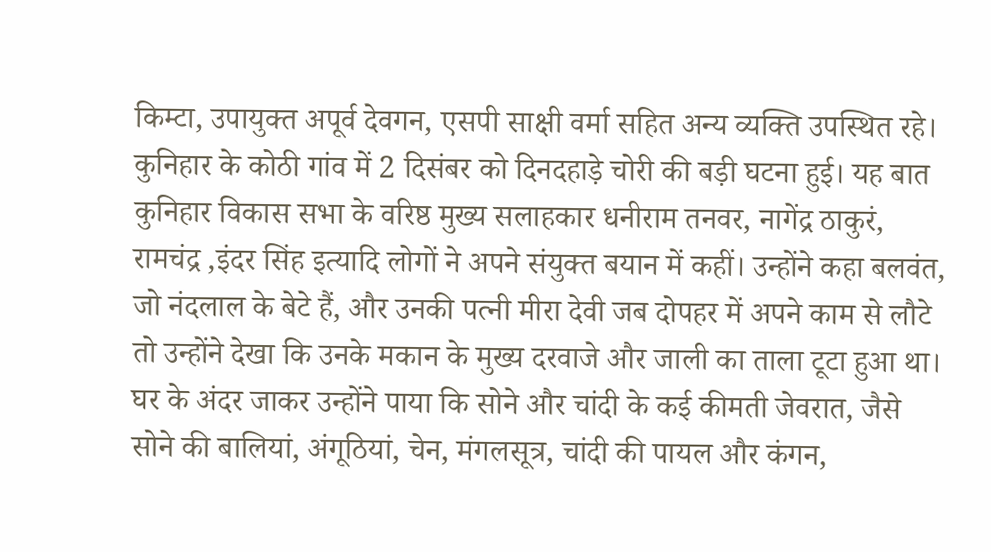किम्टा, उपायुक्त अपूर्व देवगन, एसपी साक्षी वर्मा सहित अन्य व्यक्ति उपस्थित रहे।
कुनिहार के कोठी गांव में 2 दिसंबर को दिनदहाड़े चोरी की बड़ी घटना हुई। यह बात कुनिहार विकास सभा के वरिष्ठ मुख्य सलाहकार धनीराम तनवर, नागेंद्र ठाकुरं, रामचंद्र ,इंदर सिंह इत्यादि लोगों ने अपने संयुक्त बयान में कहीं। उन्होंने कहा बलवंत, जो नंदलाल के बेटे हैं, और उनकी पत्नी मीरा देवी जब दोपहर में अपने काम से लौटे तो उन्होंने देखा कि उनके मकान के मुख्य दरवाजे और जाली का ताला टूटा हुआ था। घर के अंदर जाकर उन्होंने पाया कि सोने और चांदी के कई कीमती जेवरात, जैसे सोने की बालियां, अंगूठियां, चेन, मंगलसूत्र, चांदी की पायल और कंगन,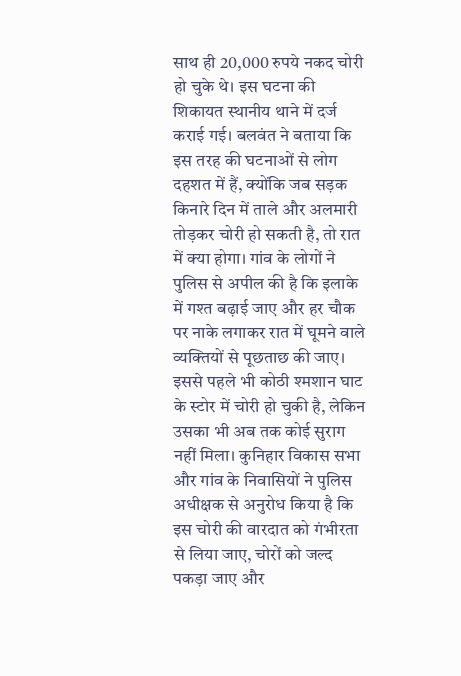साथ ही 20,000 रुपये नकद चोरी हो चुके थे। इस घटना की शिकायत स्थानीय थाने में दर्ज कराई गई। बलवंत ने बताया कि इस तरह की घटनाओं से लोग दहशत में हैं, क्योंकि जब सड़क किनारे दिन में ताले और अलमारी तोड़कर चोरी हो सकती है, तो रात में क्या होगा। गांव के लोगों ने पुलिस से अपील की है कि इलाके में गश्त बढ़ाई जाए और हर चौक पर नाके लगाकर रात में घूमने वाले व्यक्तियों से पूछताछ की जाए। इससे पहले भी कोठी श्मशान घाट के स्टोर में चोरी हो चुकी है, लेकिन उसका भी अब तक कोई सुराग नहीं मिला। कुनिहार विकास सभा और गांव के निवासियों ने पुलिस अधीक्षक से अनुरोध किया है कि इस चोरी की वारदात को गंभीरता से लिया जाए, चोरों को जल्द पकड़ा जाए और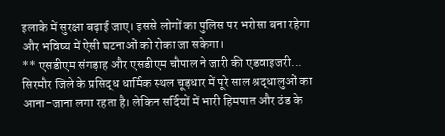इलाके में सुरक्षा बढ़ाई जाए। इससे लोगों का पुलिस पर भरोसा बना रहेगा और भविष्य में ऐसी घटनाओं को रोका जा सकेगा।
** एसडीएम संगड़ाह और एसडीएम चौपाल ने जारी की एडवाइजरी... सिरमौर जिले के प्रसिद्ध धार्मिक स्थल चूड़धार में पूरे साल श्रद्धालुओं का आना-जाना लगा रहता है। लेकिन सर्दियों में भारी हिमपात और ठंड के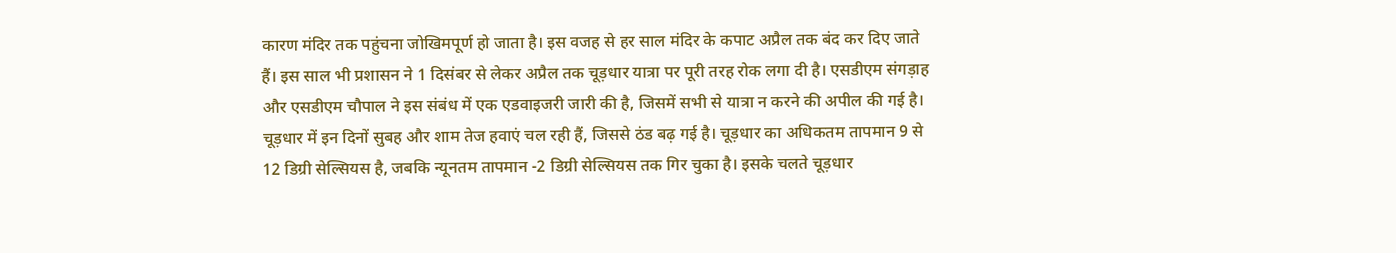कारण मंदिर तक पहुंचना जोखिमपूर्ण हो जाता है। इस वजह से हर साल मंदिर के कपाट अप्रैल तक बंद कर दिए जाते हैं। इस साल भी प्रशासन ने 1 दिसंबर से लेकर अप्रैल तक चूड़धार यात्रा पर पूरी तरह रोक लगा दी है। एसडीएम संगड़ाह और एसडीएम चौपाल ने इस संबंध में एक एडवाइजरी जारी की है, जिसमें सभी से यात्रा न करने की अपील की गई है। चूड़धार में इन दिनों सुबह और शाम तेज हवाएं चल रही हैं, जिससे ठंड बढ़ गई है। चूड़धार का अधिकतम तापमान 9 से 12 डिग्री सेल्सियस है, जबकि न्यूनतम तापमान -2 डिग्री सेल्सियस तक गिर चुका है। इसके चलते चूड़धार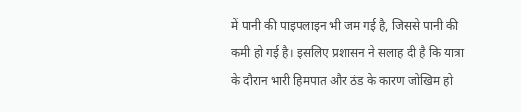में पानी की पाइपलाइन भी जम गई है, जिससे पानी की कमी हो गई है। इसलिए प्रशासन ने सलाह दी है कि यात्रा के दौरान भारी हिमपात और ठंड के कारण जोखिम हो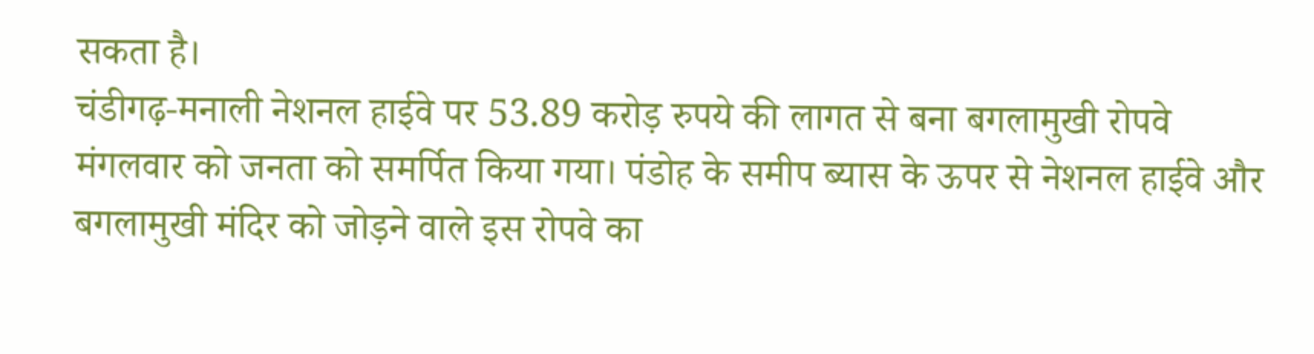सकता है।
चंडीगढ़-मनाली नेशनल हाईवे पर 53.89 करोड़ रुपये की लागत से बना बगलामुखी रोपवे मंगलवार को जनता को समर्पित किया गया। पंडोह के समीप ब्यास के ऊपर से नेशनल हाईवे और बगलामुखी मंदिर को जोड़ने वाले इस रोपवे का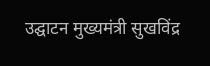उद्घाटन मुख्यमंत्री सुखविंद्र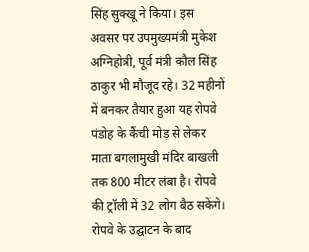सिंह सुक्खू ने किया। इस अवसर पर उपमुख्यमंत्री मुकेश अग्निहोत्री, पूर्व मंत्री कौल सिंह ठाकुर भी मौजूद रहे। 32 महीनों में बनकर तैयार हुआ यह रोपवे पंडोह के कैंची मोड़ से लेकर माता बगलामुखी मंदिर बाखली तक 800 मीटर लंबा है। रोपवे की ट्रॉली में 32 लोग बैठ सकेंगे। रोपवे के उद्घाटन के बाद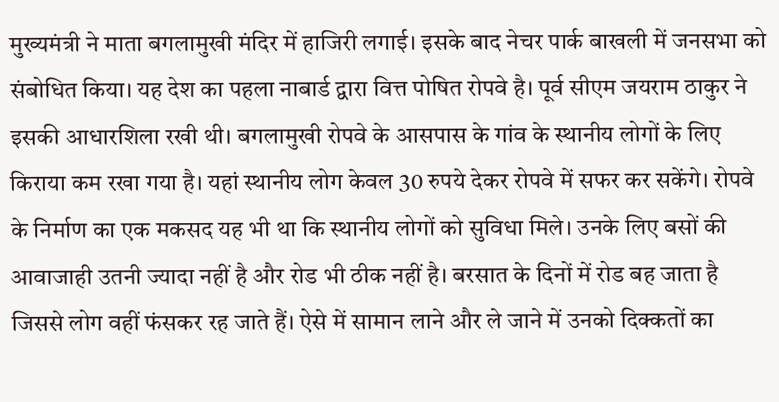मुख्यमंत्री ने माता बगलामुखी मंदिर में हाजिरी लगाई। इसके बाद नेचर पार्क बाखली में जनसभा को संबोधित किया। यह देश का पहला नाबार्ड द्वारा वित्त पोषित रोपवे है। पूर्व सीएम जयराम ठाकुर ने इसकी आधारशिला रखी थी। बगलामुखी रोपवे के आसपास के गांव के स्थानीय लोगों के लिए किराया कम रखा गया है। यहां स्थानीय लोग केवल 30 रुपये देकर रोपवे में सफर कर सकेंगे। रोपवे के निर्माण का एक मकसद यह भी था कि स्थानीय लोगों को सुविधा मिले। उनके लिए बसों की आवाजाही उतनी ज्यादा नहीं है और रोड भी ठीक नहीं है। बरसात के दिनों में रोड बह जाता है जिससे लोग वहीं फंसकर रह जाते हैं। ऐसे में सामान लाने और ले जाने में उनको दिक्कतों का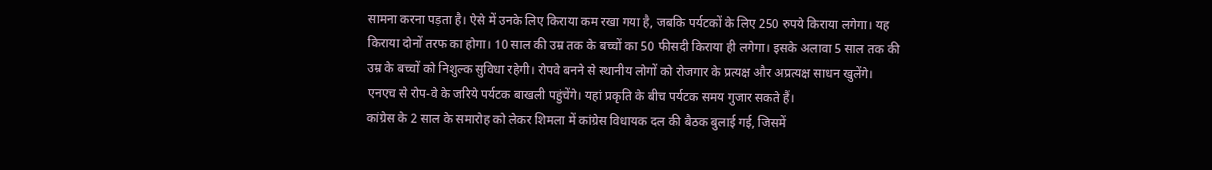सामना करना पड़ता है। ऐसे में उनके लिए किराया कम रखा गया है, जबकि पर्यटकों के लिए 250 रुपये किराया लगेगा। यह किराया दोनों तरफ का होगा। 10 साल की उम्र तक के बच्चों का 50 फीसदी किराया ही लगेगा। इसके अलावा 5 साल तक की उम्र के बच्चों को निशुल्क सुविधा रहेगी। रोपवे बनने से स्थानीय लोगों को रोजगार के प्रत्यक्ष और अप्रत्यक्ष साधन खुलेंगे। एनएच से रोप-वे के जरिये पर्यटक बाखली पहुंचेंगे। यहां प्रकृति के बीच पर्यटक समय गुजार सकते हैं।
कांग्रेस के 2 साल के समारोह को लेकर शिमला में कांग्रेस विधायक दल की बैठक बुलाई गई, जिसमें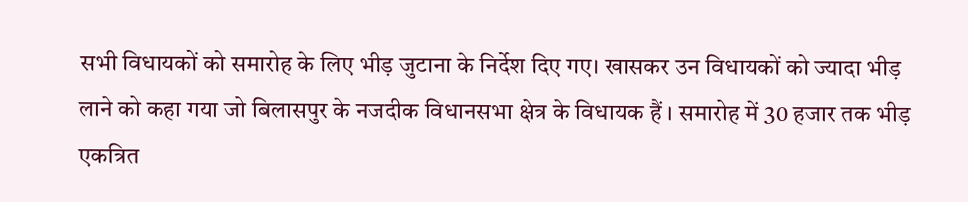सभी विधायकों को समारोह के लिए भीड़ जुटाना के निर्देश दिए गए। खासकर उन विधायकों को ज्यादा भीड़ लाने को कहा गया जो बिलासपुर के नजदीक विधानसभा क्षेत्र के विधायक हैं । समारोह में 30 हजार तक भीड़ एकत्रित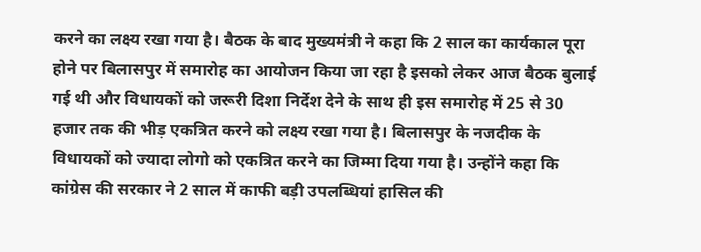करने का लक्ष्य रखा गया है। बैठक के बाद मुख्यमंत्री ने कहा कि 2 साल का कार्यकाल पूरा होने पर बिलासपुर में समारोह का आयोजन किया जा रहा है इसको लेकर आज बैठक बुलाई गई थी और विधायकों को जरूरी दिशा निर्देश देने के साथ ही इस समारोह में 25 से 30 हजार तक की भीड़ एकत्रित करने को लक्ष्य रखा गया है। बिलासपुर के नजदीक के विधायकों को ज्यादा लोगो को एकत्रित करने का जिम्मा दिया गया है। उन्होंने कहा कि कांग्रेस की सरकार ने 2 साल में काफी बड़ी उपलब्धियां हासिल की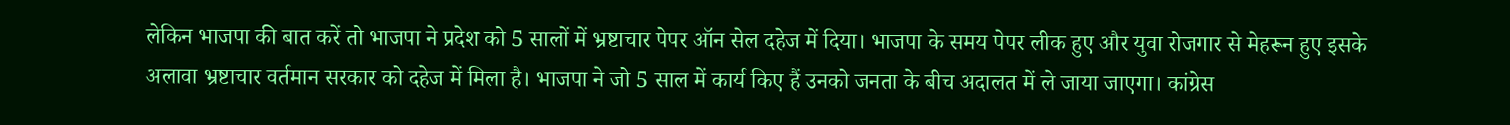लेकिन भाजपा की बात करें तो भाजपा ने प्रदेश को 5 सालों में भ्रष्टाचार पेपर ऑन सेल दहेज में दिया। भाजपा के समय पेपर लीक हुए और युवा रोजगार से मेहरून हुए इसके अलावा भ्रष्टाचार वर्तमान सरकार को दहेज में मिला है। भाजपा ने जो 5 साल में कार्य किए हैं उनको जनता के बीच अदालत में ले जाया जाएगा। कांग्रेस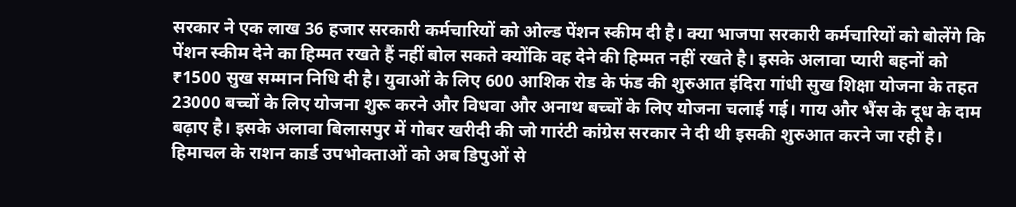सरकार ने एक लाख 36 हजार सरकारी कर्मचारियों को ओल्ड पेंशन स्कीम दी है। क्या भाजपा सरकारी कर्मचारियों को बोलेंगे कि पेंशन स्कीम देने का हिम्मत रखते हैं नहीं बोल सकते क्योंकि वह देने की हिम्मत नहीं रखते है। इसके अलावा प्यारी बहनों को ₹1500 सुख सम्मान निधि दी है। युवाओं के लिए 600 आशिक रोड के फंड की शुरुआत इंदिरा गांधी सुख शिक्षा योजना के तहत 23000 बच्चों के लिए योजना शुरू करने और विधवा और अनाथ बच्चों के लिए योजना चलाई गई। गाय और भैंस के दूध के दाम बढ़ाए है। इसके अलावा बिलासपुर में गोबर खरीदी की जो गारंटी कांग्रेस सरकार ने दी थी इसकी शुरुआत करने जा रही है।
हिमाचल के राशन कार्ड उपभोक्ताओं को अब डिपुओं से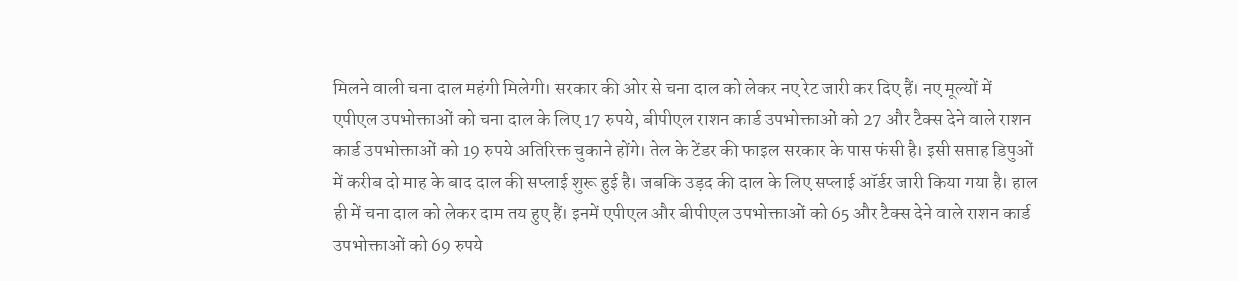मिलने वाली चना दाल महंगी मिलेगी। सरकार की ओर से चना दाल को लेकर नए रेट जारी कर दिए हैं। नए मूल्यों में एपीएल उपभोक्ताओं को चना दाल के लिए 17 रुपये, बीपीएल राशन कार्ड उपभोक्ताओं को 27 और टैक्स देने वाले राशन कार्ड उपभोक्ताओं को 19 रुपये अतिरिक्त चुकाने होंगे। तेल के टेंडर की फाइल सरकार के पास फंसी है। इसी सप्ताह डिपुओं में करीब दो माह के बाद दाल की सप्लाई शुरू हुई है। जबकि उड़द की दाल के लिए सप्लाई ऑर्डर जारी किया गया है। हाल ही में चना दाल को लेकर दाम तय हुए हैं। इनमें एपीएल और बीपीएल उपभोक्ताओं को 65 और टैक्स देने वाले राशन कार्ड उपभोक्ताओं को 69 रुपये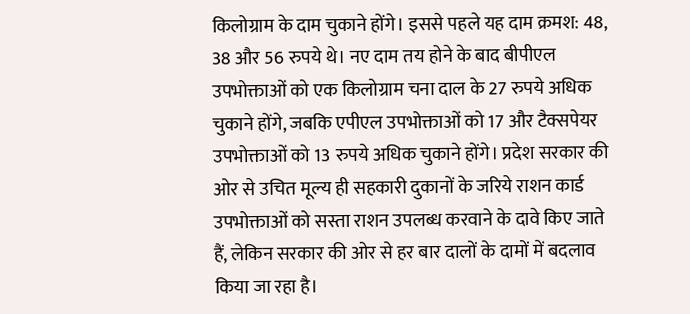किलोग्राम के दाम चुकाने होंगे। इससे पहले यह दाम क्रमश: 48, 38 और 56 रुपये थे। नए दाम तय होने के बाद बीपीएल उपभोक्ताओं को एक किलोग्राम चना दाल के 27 रुपये अधिक चुकाने होंगे, जबकि एपीएल उपभोक्ताओं को 17 और टैक्सपेयर उपभोक्ताओं को 13 रुपये अधिक चुकाने होंगे। प्रदेश सरकार की ओर से उचित मूल्य ही सहकारी दुकानों के जरिये राशन कार्ड उपभोक्ताओं को सस्ता राशन उपलब्ध करवाने के दावे किए जाते हैं, लेकिन सरकार की ओर से हर बार दालों के दामों में बदलाव किया जा रहा है।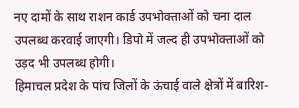नए दामों के साथ राशन कार्ड उपभोक्ताओं को चना दाल उपलब्ध करवाई जाएगी। डिपो में जल्द ही उपभोक्ताओं को उड़द भी उपलब्ध होगी।
हिमाचल प्रदेश के पांच जिलों के ऊंचाई वाले क्षेत्रों में बारिश-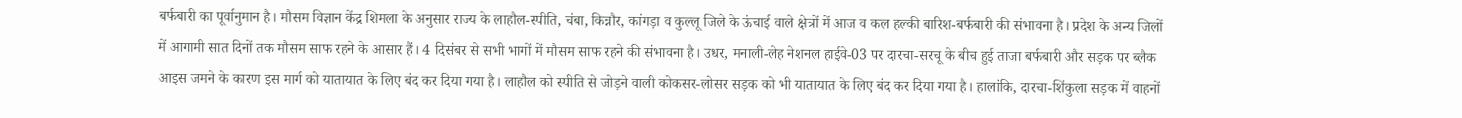बर्फबारी का पूर्वानुमान है। मौसम विज्ञान केंद्र शिमला के अनुसार राज्य के लाहौल-स्पीति, चंबा, किन्नौर, कांगड़ा व कुल्लू जिले के ऊंचाई वाले क्षेत्रों में आज व कल हल्की बारिश-बर्फबारी की संभावना है। प्रदेश के अन्य जिलों में आगामी सात दिनों तक मौसम साफ रहने के आसार हैं। 4 दिसंबर से सभी भागों में मौसम साफ रहने की संभावना है। उधर, मनाली-लेह नेशनल हाईवे-03 पर दारचा-सरचू के बीच हुई ताजा बर्फबारी और सड़क पर ब्लैक आइस जमने के कारण इस मार्ग को यातायात के लिए बंद कर दिया गया है। लाहौल को स्पीति से जोड़ने वाली कोकसर-लोसर सड़क को भी यातायात के लिए बंद कर दिया गया है। हालांकि, दारचा-शिंकुला सड़क में वाहनों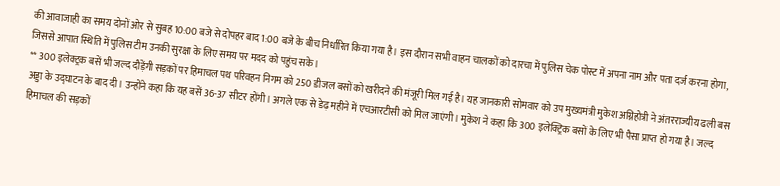की आवाजाही का समय दोनों ओर से सुबह 10:00 बजे से दोपहर बाद 1:00 बजे के बीच निर्धारित किया गया है। इस दौरान सभी वाहन चालकों को दारचा में पुलिस चेक पोस्ट में अपना नाम और पता दर्ज करना होगा, जिससे आपात स्थिति में पुलिस टीम उनकी सुरक्षा के लिए समय पर मदद को पहुंच सके।
** 300 इलेक्ट्रक बसें भी जल्द दौड़ेंगी सड़कों पर हिमाचल पथ परिवहन निगम को 250 डीजल बसों को खरीदने की मंजूरी मिल गई है। यह जानकारी सोमवार को उप मुख्यमंत्री मुकेश अग्निहोत्री ने अंतरराज्यीय ढली बस अड्डा के उद्घाटन के बाद दी। उन्होंने कहा कि यह बसें 36-37 सीटर होंगी। अगले एक से डेढ़ महीने में एचआरटीसी को मिल जाएंगी। मुकेश ने कहा कि 300 इलेक्ट्रिक बसों के लिए भी पैसा प्राप्त हो गया है। जल्द हिमाचल की सड़कों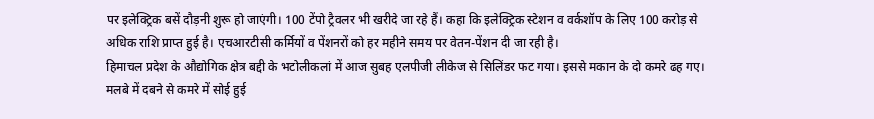पर इलेक्ट्रिक बसें दौड़नी शुरू हो जाएंगी। 100 टेंपो ट्रैवलर भी खरीदे जा रहे हैं। कहा कि इलेक्ट्रिक स्टेशन व वर्कशॉप के लिए 100 करोड़ से अधिक राशि प्राप्त हुई है। एचआरटीसी कर्मियों व पेंशनरों को हर महीने समय पर वेतन-पेंशन दी जा रही है।
हिमाचल प्रदेश के औद्योगिक क्षेत्र बद्दी के भटोलीकलां में आज सुबह एलपीजी लीकेज से सिलिंडर फट गया। इससे मकान के दो कमरे ढह गए। मलबे में दबने से कमरे में सोई हुई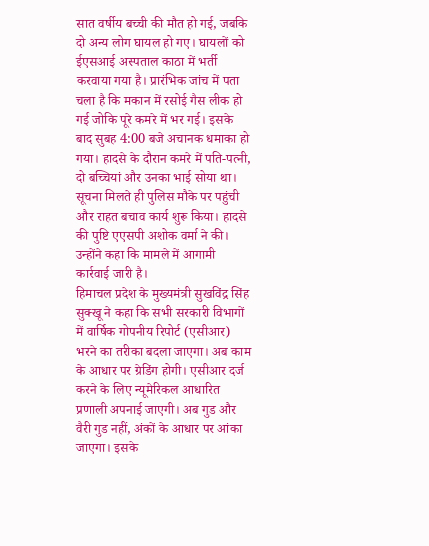सात वर्षीय बच्ची की मौत हो गई, जबकि दो अन्य लोग घायल हो गए। घायलों को ईएसआई अस्पताल काठा में भर्ती करवाया गया है। प्रारंभिक जांच में पता चला है कि मकान में रसोई गैस लीक हो गई जोकि पूरे कमरे में भर गई। इसके बाद सुबह 4:00 बजे अचानक धमाका हो गया। हादसे के दौरान कमरे में पति-पत्नी, दो बच्चियां और उनका भाई सोया था। सूचना मिलते ही पुलिस मौके पर पहुंची और राहत बचाव कार्य शुरू किया। हादसे की पुष्टि एएसपी अशोक वर्मा ने की। उन्होंने कहा कि मामले में आगामी कार्रवाई जारी है।
हिमाचल प्रदेश के मुख्यमंत्री सुखविंद्र सिंह सुक्खू ने कहा कि सभी सरकारी विभागों में वार्षिक गोपनीय रिपोर्ट (एसीआर) भरने का तरीका बदला जाएगा। अब काम के आधार पर ग्रेडिंग होगी। एसीआर दर्ज करने के लिए न्यूमेरिकल आधारित प्रणाली अपनाई जाएगी। अब गुड और वैरी गुड नहीं, अंकों के आधार पर आंका जाएगा। इसके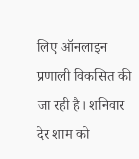लिए ऑनलाइन प्रणाली विकसित की जा रही है। शनिवार देर शाम को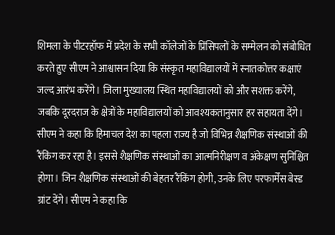शिमला के पीटरहॉफ में प्रदेश के सभी कॉलेजों के प्रिंसिपलों के सम्मेलन को संबोधित करते हुए सीएम ने आश्वासन दिया कि संस्कृत महाविद्यालयों में स्नातकोत्तर कक्षाएं जल्द आरंभ करेंगे। जिला मुख्यालय स्थित महाविद्यालयों को और सशक्त करेंगे, जबकि दूरदराज के क्षेत्रों के महाविद्यालयों को आवश्यकतानुसार हर सहायता देंगे। सीएम ने कहा कि हिमाचल देश का पहला राज्य है जो विभिन्न शैक्षणिक संस्थाओं की रैंकिंग कर रहा है। इससे शैक्षणिक संस्थाओं का आत्मनिरीक्षण व अंकेक्षण सुनिश्चित होगा। जिन शैक्षणिक संस्थाओं की बेहतर रैंकिंग होगी, उनके लिए परफार्मेंस बेस्ड ग्रांट देंगे। सीएम ने कहा कि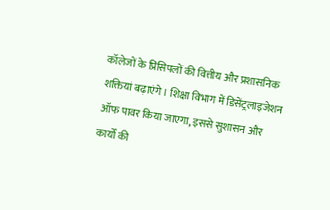कॉलेजों के प्रिंसिपलों की वित्तीय और प्रशासनिक शक्तियां बढ़ाएंगे। शिक्षा विभाग में डिसेंट्रलाइजेशन ऑफ पावर किया जाएगा, इससे सुशासन और कार्यों की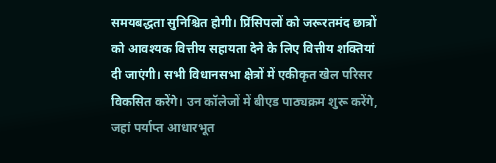समयबद्धता सुनिश्चित होगी। प्रिंसिपलों को जरूरतमंद छात्रों को आवश्यक वित्तीय सहायता देने के लिए वित्तीय शक्तियां दी जाएंगी। सभी विधानसभा क्षेत्रों में एकीकृत खेल परिसर विकसित करेंगे। उन कॉलेजों में बीएड पाठ्यक्रम शुरू करेंगे, जहां पर्याप्त आधारभूत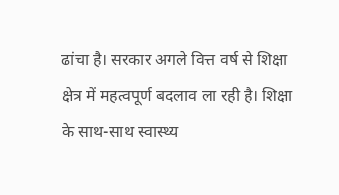ढांचा है। सरकार अगले वित्त वर्ष से शिक्षा क्षेत्र में महत्वपूर्ण बदलाव ला रही है। शिक्षा के साथ-साथ स्वास्थ्य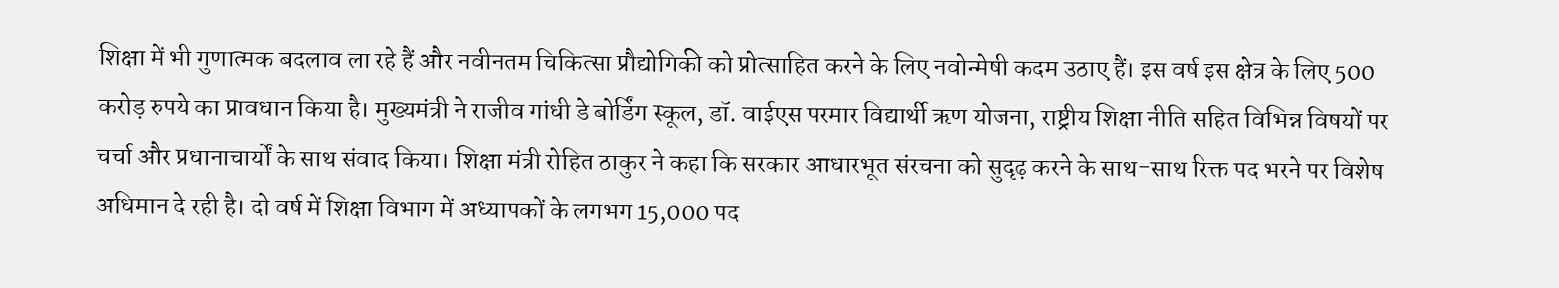शिक्षा में भी गुणात्मक बदलाव ला रहे हैं और नवीनतम चिकित्सा प्रौद्योगिकी को प्रोत्साहित करने के लिए नवोन्मेषी कदम उठाए हैं। इस वर्ष इस क्षेत्र के लिए 500 करोड़ रुपये का प्रावधान किया है। मुख्यमंत्री ने राजीव गांधी डे बोर्डिंग स्कूल, डॉ. वाईएस परमार विद्यार्थी ऋण योजना, राष्ट्रीय शिक्षा नीति सहित विभिन्न विषयों पर चर्चा और प्रधानाचार्यों के साथ संवाद किया। शिक्षा मंत्री रोहित ठाकुर ने कहा कि सरकार आधारभूत संरचना को सुदृढ़ करने के साथ-साथ रिक्त पद भरने पर विशेष अधिमान दे रही है। दो वर्ष में शिक्षा विभाग में अध्यापकों के लगभग 15,000 पद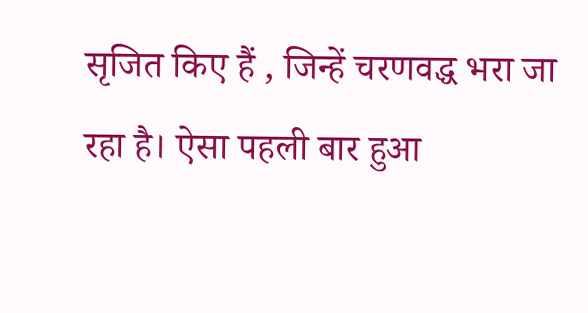सृजित किए हैं , जिन्हें चरणवद्ध भरा जा रहा है। ऐसा पहली बार हुआ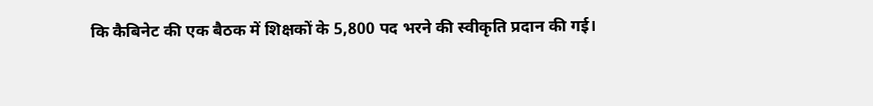कि कैबिनेट की एक बैठक में शिक्षकों के 5,800 पद भरने की स्वीकृति प्रदान की गई।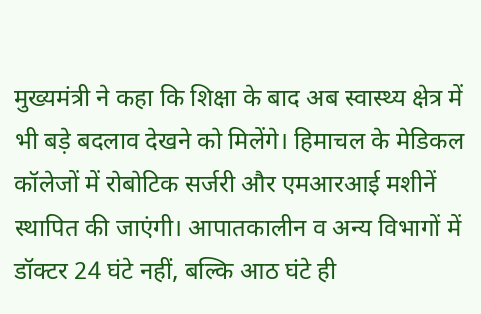मुख्यमंत्री ने कहा कि शिक्षा के बाद अब स्वास्थ्य क्षेत्र में भी बड़े बदलाव देखने को मिलेंगे। हिमाचल के मेडिकल कॉलेजों में रोबोटिक सर्जरी और एमआरआई मशीनें स्थापित की जाएंगी। आपातकालीन व अन्य विभागों में डॉक्टर 24 घंटे नहीं, बल्कि आठ घंटे ही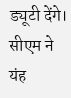ड्यूटी देंगे। सीएम ने यंह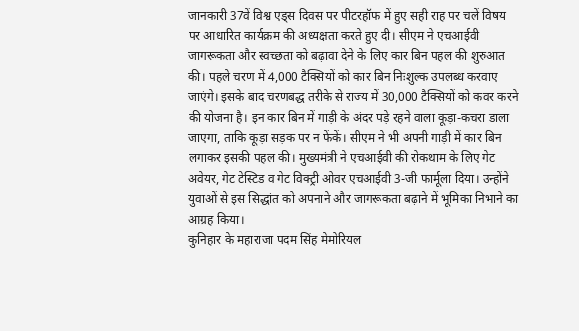जानकारी 37वें विश्व एड्स दिवस पर पीटरहॉफ में हुए सही राह पर चलें विषय पर आधारित कार्यक्रम की अध्यक्षता करते हुए दी। सीएम ने एचआईवी जागरूकता और स्वच्छता को बढ़ावा देने के लिए कार बिन पहल की शुरुआत की। पहले चरण में 4,000 टैक्सियों को कार बिन निःशुल्क उपलब्ध करवाए जाएंगे। इसके बाद चरणबद्ध तरीके से राज्य में 30,000 टैक्सियों को कवर करने की योजना है। इन कार बिन में गाड़ी के अंदर पड़े रहने वाला कूड़ा-कचरा डाला जाएगा, ताकि कूड़ा सड़क पर न फेंकें। सीएम ने भी अपनी गाड़ी में कार बिन लगाकर इसकी पहल की। मुख्यमंत्री ने एचआईवी की रोकथाम के लिए गेट अवेयर, गेट टेस्टिड व गेट विक्ट्री ओवर एचआईवी 3-जी फार्मूला दिया। उन्होंने युवाओं से इस सिद्धांत को अपनाने और जागरूकता बढ़ाने में भूमिका निभाने का आग्रह किया।
कुनिहार के महाराजा पदम सिंह मेमोरियल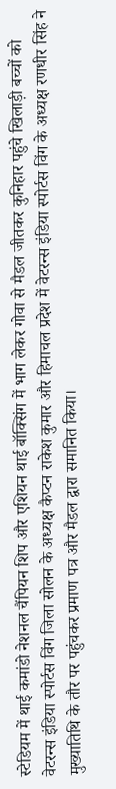स्टेडियम में थाई कमांडो नेशनल चैंपियन शिप और एशियन थाई बॉक्सिंग में भाग लेकर गोवा से मैडल जीतकर कुनिहार पहुंचे खिलाड़ी बच्चों को वेटरन्स इंडिया स्पोर्टस विंग जिला सोलन के अध्यक्ष कैप्टन राकेश कुमार और हिमाचल प्रदेश में वेटरन्स इंडिया स्पोर्टस विंग के अध्यक्ष रणधीर सिंह ने मुख्यातिथि के तौर पर पहुंचकर प्रमाण पत्र और मैडल द्वारा समानित किया।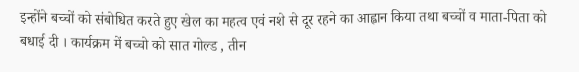इन्होंने बच्चों को संबोधित करते हुए खेल का महत्व एवं नशे से दूर रहने का आह्वान किया तथा बच्चों व माता-पिता को बधाई दी । कार्यक्रम में बच्चो को सात गोल्ड , तीन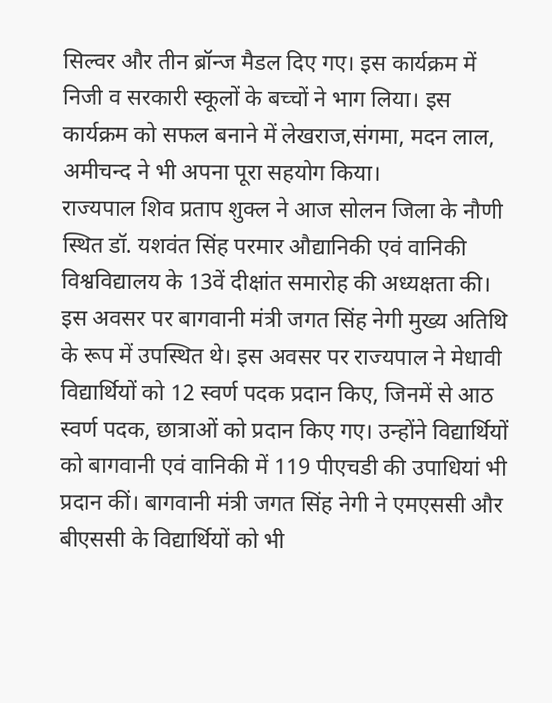सिल्वर और तीन ब्रॉन्ज मैडल दिए गए। इस कार्यक्रम में निजी व सरकारी स्कूलों के बच्चों ने भाग लिया। इस कार्यक्रम को सफल बनाने में लेखराज,संगमा, मदन लाल, अमीचन्द ने भी अपना पूरा सहयोग किया।
राज्यपाल शिव प्रताप शुक्ल ने आज सोलन जिला के नौणी स्थित डॉ. यशवंत सिंह परमार औद्यानिकी एवं वानिकी विश्वविद्यालय के 13वें दीक्षांत समारोह की अध्यक्षता की। इस अवसर पर बागवानी मंत्री जगत सिंह नेगी मुख्य अतिथि के रूप में उपस्थित थे। इस अवसर पर राज्यपाल ने मेधावी विद्यार्थियों को 12 स्वर्ण पदक प्रदान किए, जिनमें से आठ स्वर्ण पदक, छात्राओं को प्रदान किए गए। उन्होंने विद्यार्थियों को बागवानी एवं वानिकी में 119 पीएचडी की उपाधियां भी प्रदान कीं। बागवानी मंत्री जगत सिंह नेगी ने एमएससी और बीएससी के विद्यार्थियों को भी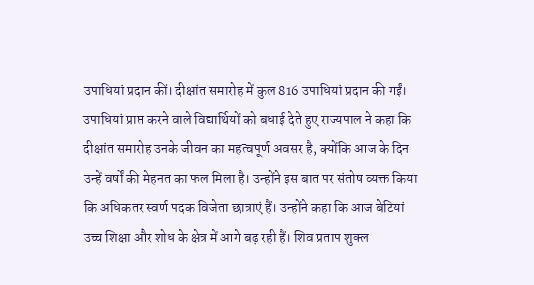उपाधियां प्रदान कीं। दीक्षांत समारोह में कुल 816 उपाधियां प्रदान की गईं। उपाधियां प्राप्त करने वाले विद्यार्थियों को बधाई देते हुए राज्यपाल ने कहा कि दीक्षांत समारोह उनके जीवन का महत्वपूर्ण अवसर है, क्योंकि आज के दिन उन्हें वर्षों की मेहनत का फल मिला है। उन्होंने इस बात पर संतोष व्यक्त किया कि अधिकतर स्वर्ण पदक विजेता छात्राएं हैं। उन्होंने कहा कि आज बेटियां उच्च शिक्षा और शोध के क्षेत्र में आगे बढ़ रही हैं। शिव प्रताप शुक्ल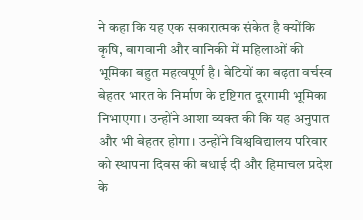ने कहा कि यह एक सकारात्मक संकेत है क्योंकि कृषि, बागवानी और वानिकी में महिलाओं की भूमिका बहुत महत्वपूर्ण है। बेटियों का बढ़ता वर्चस्व बेहतर भारत के निर्माण के दृष्टिगत दूरगामी भूमिका निभाएगा। उन्होंने आशा व्यक्त की कि यह अनुपात और भी बेहतर होगा। उन्होंने विश्वविद्यालय परिवार को स्थापना दिवस की बधाई दी और हिमाचल प्रदेश के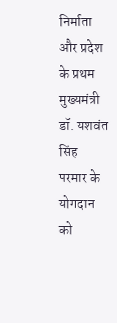निर्माता और प्रदेश के प्रथम मुख्यमंत्री डॉ. यशवंत सिंह परमार के योगदान को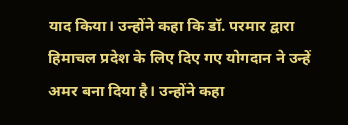याद किया। उन्होंने कहा कि डॉ. परमार द्वारा हिमाचल प्रदेश के लिए दिए गए योगदान ने उन्हें अमर बना दिया है। उन्होंने कहा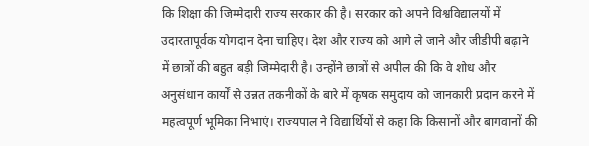कि शिक्षा की जिम्मेदारी राज्य सरकार की है। सरकार को अपने विश्वविद्यालयों में उदारतापूर्वक योगदान देना चाहिए। देश और राज्य को आगे ले जाने और जीडीपी बढ़ाने में छात्रों की बहुत बड़ी जिम्मेदारी है। उन्होंने छात्रों से अपील की कि वे शोध और अनुसंधान कार्यों से उन्नत तकनीकों के बारे में कृषक समुदाय को जानकारी प्रदान करने में महत्वपूर्ण भूमिका निभाएं। राज्यपाल ने विद्यार्थियों से कहा कि किसानों और बागवानों की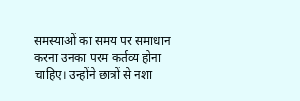समस्याओं का समय पर समाधान करना उनका परम कर्तव्य होना चाहिए। उन्होंने छात्रों से नशा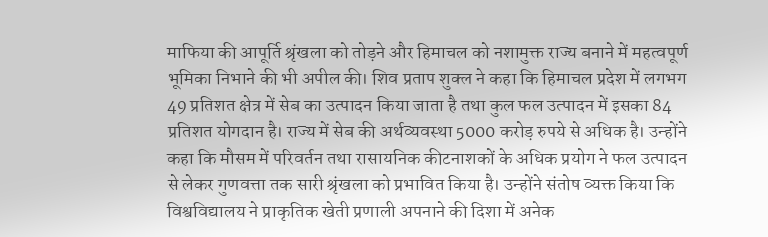माफिया की आपूर्ति श्रृंखला को तोड़ने और हिमाचल को नशामुक्त राज्य बनाने में महत्वपूर्ण भूमिका निभाने की भी अपील की। शिव प्रताप शुक्ल ने कहा कि हिमाचल प्रदेश में लगभग 49 प्रतिशत क्षेत्र में सेब का उत्पादन किया जाता है तथा कुल फल उत्पादन में इसका 84 प्रतिशत योगदान है। राज्य में सेब की अर्थव्यवस्था 5000 करोड़ रुपये से अधिक है। उन्होंने कहा कि मौसम में परिवर्तन तथा रासायनिक कीटनाशकों के अधिक प्रयोग ने फल उत्पादन से लेकर गुणवत्ता तक सारी श्रृंखला को प्रभावित किया है। उन्होंने संतोष व्यक्त किया कि विश्वविद्यालय ने प्राकृतिक खेती प्रणाली अपनाने की दिशा में अनेक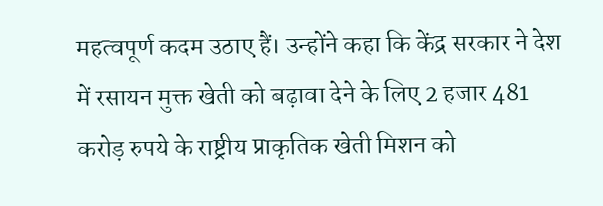महत्वपूर्ण कदम उठाए हैं। उन्होंने कहा कि केंद्र सरकार ने देश में रसायन मुक्त खेती को बढ़ावा देने के लिए 2 हजार 481 करोड़ रुपये के राष्ट्रीय प्राकृतिक खेती मिशन को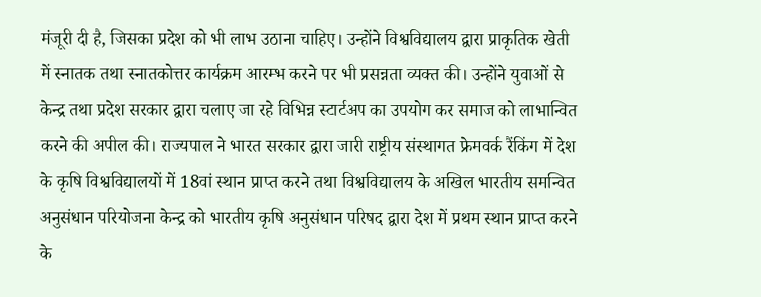मंजूरी दी है, जिसका प्रदेश को भी लाभ उठाना चाहिए। उन्होंने विश्वविद्यालय द्वारा प्राकृतिक खेती में स्नातक तथा स्नातकोत्तर कार्यक्रम आरम्भ करने पर भी प्रसन्नता व्यक्त की। उन्होंने युवाओं से केन्द्र तथा प्रदेश सरकार द्वारा चलाए जा रहे विभिन्न स्टार्टअप का उपयोग कर समाज को लाभान्वित करने की अपील की। राज्यपाल ने भारत सरकार द्वारा जारी राष्ट्रीय संस्थागत फ्रेमवर्क रैंकिंग में देश के कृषि विश्वविद्यालयों में 18वां स्थान प्राप्त करने तथा विश्वविद्यालय के अखिल भारतीय समन्वित अनुसंधान परियोजना केन्द्र को भारतीय कृषि अनुसंधान परिषद द्वारा देश में प्रथम स्थान प्राप्त करने के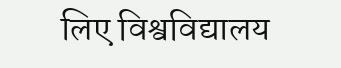लिए विश्वविद्यालय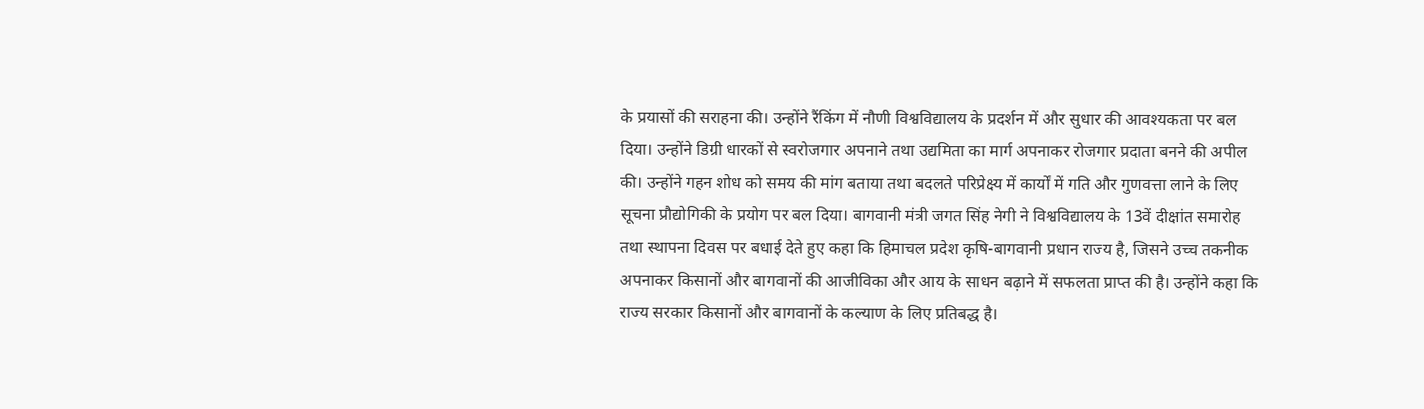के प्रयासों की सराहना की। उन्होंने रैंकिंग में नौणी विश्वविद्यालय के प्रदर्शन में और सुधार की आवश्यकता पर बल दिया। उन्होंने डिग्री धारकों से स्वरोजगार अपनाने तथा उद्यमिता का मार्ग अपनाकर रोजगार प्रदाता बनने की अपील की। उन्होंने गहन शोध को समय की मांग बताया तथा बदलते परिप्रेक्ष्य में कार्यों में गति और गुणवत्ता लाने के लिए सूचना प्रौद्योगिकी के प्रयोग पर बल दिया। बागवानी मंत्री जगत सिंह नेगी ने विश्वविद्यालय के 13वें दीक्षांत समारोह तथा स्थापना दिवस पर बधाई देते हुए कहा कि हिमाचल प्रदेश कृषि-बागवानी प्रधान राज्य है, जिसने उच्च तकनीक अपनाकर किसानों और बागवानों की आजीविका और आय के साधन बढ़ाने में सफलता प्राप्त की है। उन्होंने कहा कि राज्य सरकार किसानों और बागवानों के कल्याण के लिए प्रतिबद्ध है।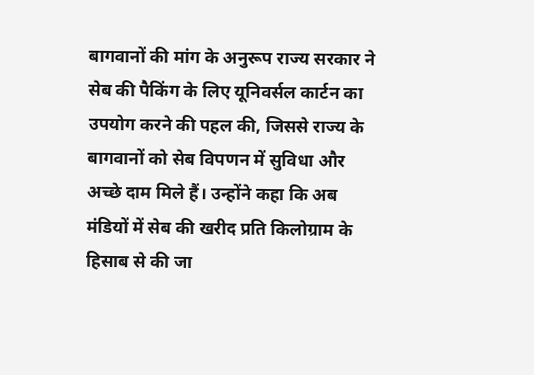बागवानों की मांग के अनुरूप राज्य सरकार ने सेब की पैकिंग के लिए यूनिवर्सल कार्टन का उपयोग करने की पहल की, जिससे राज्य के बागवानों को सेब विपणन में सुविधा और अच्छे दाम मिले हैं। उन्होंने कहा कि अब मंडियों में सेब की खरीद प्रति किलोग्राम के हिसाब से की जा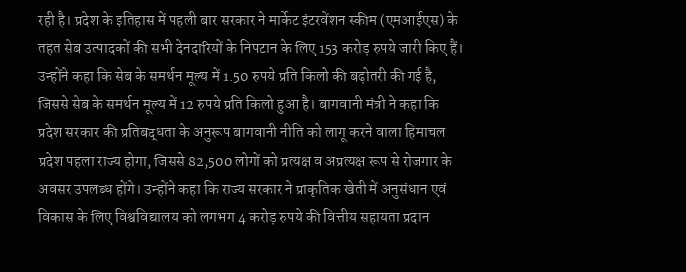रही है। प्रदेश के इतिहास में पहली बार सरकार ने मार्केट इंटरवेंशन स्कीम (एमआईएस) के तहत सेब उत्पादकों की सभी देनदारियों के निपटान के लिए 153 करोड़ रुपये जारी किए हैं। उन्होंने कहा कि सेब के समर्थन मूल्य में 1.50 रुपये प्रति किलो की बढ़ोतरी की गई है, जिससे सेब के समर्थन मूल्य में 12 रुपये प्रति किलो हुआ है। बागवानी मंत्री ने कहा कि प्रदेश सरकार की प्रतिबद्धता के अनुरूप बागवानी नीति को लागू करने वाला हिमाचल प्रदेश पहला राज्य होगा, जिससे 82,500 लोगों को प्रत्यक्ष व अप्रत्यक्ष रूप से रोजगार के अवसर उपलब्ध होंगे। उन्होंने कहा कि राज्य सरकार ने प्राकृतिक खेती में अनुसंधान एवं विकास के लिए विश्वविद्यालय को लगभग 4 करोड़ रुपये की वित्तीय सहायता प्रदान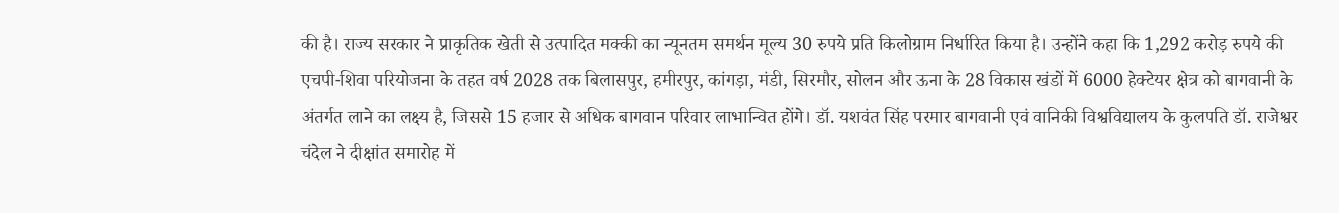की है। राज्य सरकार ने प्राकृतिक खेती से उत्पादित मक्की का न्यूनतम समर्थन मूल्य 30 रुपये प्रति किलोग्राम निर्धारित किया है। उन्होंने कहा कि 1,292 करोड़ रुपये की एचपी-शिवा परियोजना के तहत वर्ष 2028 तक बिलासपुर, हमीरपुर, कांगड़ा, मंडी, सिरमौर, सोलन और ऊना के 28 विकास खंडों में 6000 हेक्टेयर क्षेत्र को बागवानी के अंतर्गत लाने का लक्ष्य है, जिससे 15 हजार से अधिक बागवान परिवार लाभान्वित होंगे। डॉ. यशवंत सिंह परमार बागवानी एवं वानिकी विश्वविद्यालय के कुलपति डॉ. राजेश्वर चंदेल ने दीक्षांत समारोह में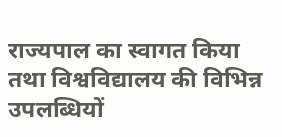राज्यपाल का स्वागत किया तथा विश्वविद्यालय की विभिन्न उपलब्धियों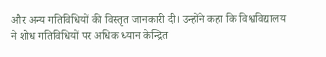और अन्य गतिविधियों की विस्तृत जानकारी दी। उन्होंने कहा कि विश्वविद्यालय ने शोध गतिविधियों पर अधिक ध्यान केन्द्रित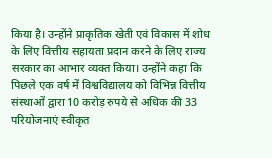किया है। उन्होंने प्राकृतिक खेती एवं विकास में शोध के लिए वित्तीय सहायता प्रदान करने के लिए राज्य सरकार का आभार व्यक्त किया। उन्होंने कहा कि पिछले एक वर्ष में विश्वविद्यालय को विभिन्न वित्तीय संस्थाओं द्वारा 10 करोड़ रुपये से अधिक की 33 परियोजनाएं स्वीकृत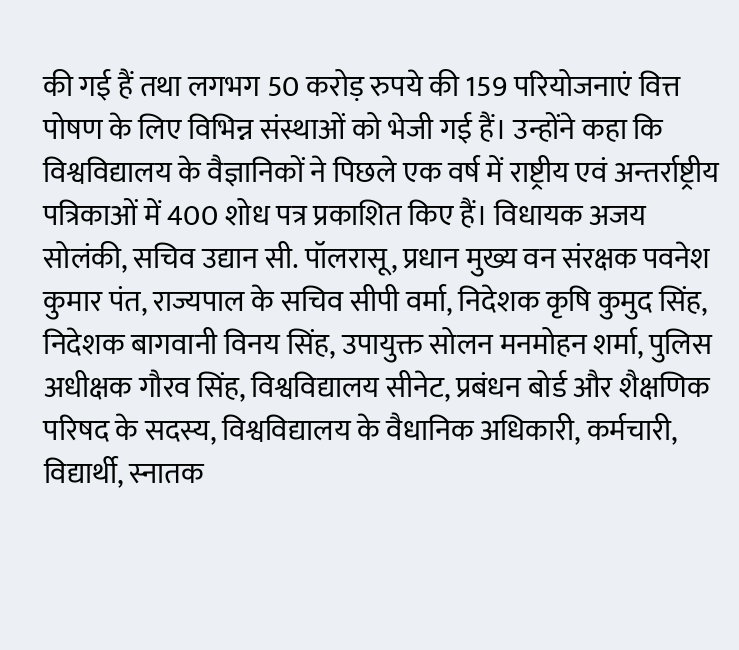की गई हैं तथा लगभग 50 करोड़ रुपये की 159 परियोजनाएं वित्त पोषण के लिए विभिन्न संस्थाओं को भेजी गई हैं। उन्होंने कहा कि विश्वविद्यालय के वैज्ञानिकों ने पिछले एक वर्ष में राष्ट्रीय एवं अन्तर्राष्ट्रीय पत्रिकाओं में 400 शोध पत्र प्रकाशित किए हैं। विधायक अजय सोलंकी, सचिव उद्यान सी. पॉलरासू, प्रधान मुख्य वन संरक्षक पवनेश कुमार पंत, राज्यपाल के सचिव सीपी वर्मा, निदेशक कृषि कुमुद सिंह, निदेशक बागवानी विनय सिंह, उपायुक्त सोलन मनमोहन शर्मा, पुलिस अधीक्षक गौरव सिंह, विश्वविद्यालय सीनेट, प्रबंधन बोर्ड और शैक्षणिक परिषद के सदस्य, विश्वविद्यालय के वैधानिक अधिकारी, कर्मचारी, विद्यार्थी, स्नातक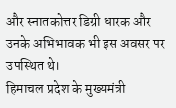और स्नातकोत्तर डिग्री धारक और उनके अभिभावक भी इस अवसर पर उपस्थित थे।
हिमाचल प्रदेश के मुख्यमंत्री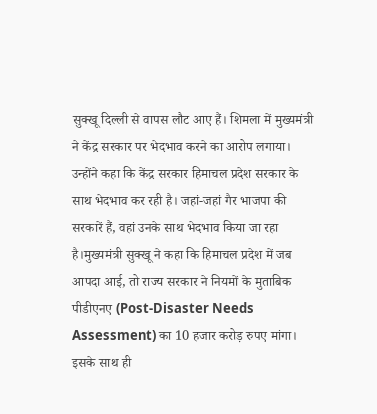सुक्खू दिल्ली से वापस लौट आए हैं। शिमला में मुख्यमंत्री ने केंद्र सरकार पर भेदभाव करने का आरोप लगाया। उन्होंने कहा कि केंद्र सरकार हिमाचल प्रदेश सरकार के साथ भेदभाव कर रही है। जहां-जहां गैर भाजपा की सरकारें हैं, वहां उनके साथ भेदभाव किया जा रहा है।मुख्यमंत्री सुक्खू ने कहा कि हिमाचल प्रदेश में जब आपदा आई, तो राज्य सरकार ने नियमों के मुताबिक पीडीएनए (Post-Disaster Needs Assessment) का 10 हजार करोड़ रुपए मांगा। इसके साथ ही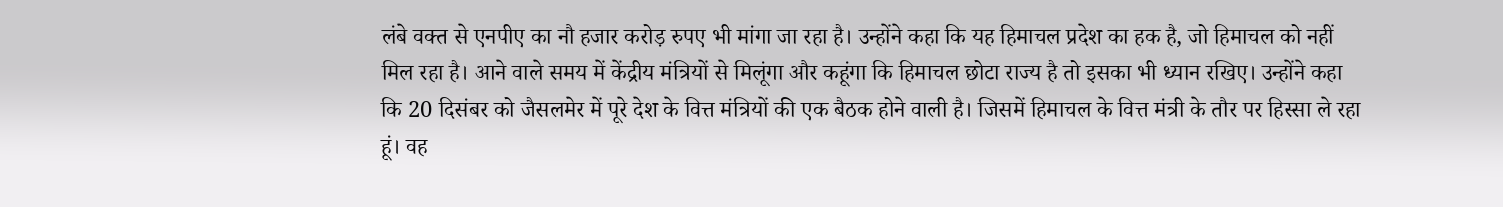लंबे वक्त से एनपीए का नौ हजार करोड़ रुपए भी मांगा जा रहा है। उन्होंने कहा कि यह हिमाचल प्रदेश का हक है, जो हिमाचल को नहीं मिल रहा है। आने वाले समय में केंद्रीय मंत्रियों से मिलूंगा और कहूंगा कि हिमाचल छोटा राज्य है तो इसका भी ध्यान रखिए। उन्होंने कहा कि 20 दिसंबर को जैसलमेर में पूरे देश के वित्त मंत्रियों की एक बैठक होने वाली है। जिसमें हिमाचल के वित्त मंत्री के तौर पर हिस्सा ले रहा हूं। वह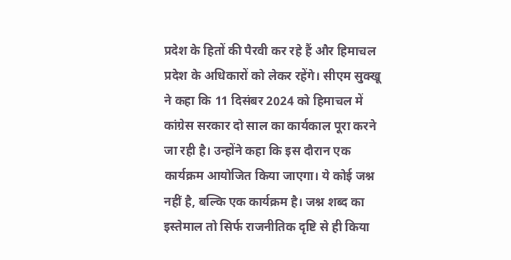प्रदेश के हितों की पैरवी कर रहे हैं और हिमाचल प्रदेश के अधिकारों को लेकर रहेंगे। सीएम सुक्खू ने कहा कि 11 दिसंबर 2024 को हिमाचल में कांग्रेस सरकार दो साल का कार्यकाल पूरा करने जा रही है। उन्होंने कहा कि इस दौरान एक कार्यक्रम आयोजित किया जाएगा। ये कोई जश्न नहीं है, बल्कि एक कार्यक्रम है। जश्न शब्द का इस्तेमाल तो सिर्फ राजनीतिक दृष्टि से ही किया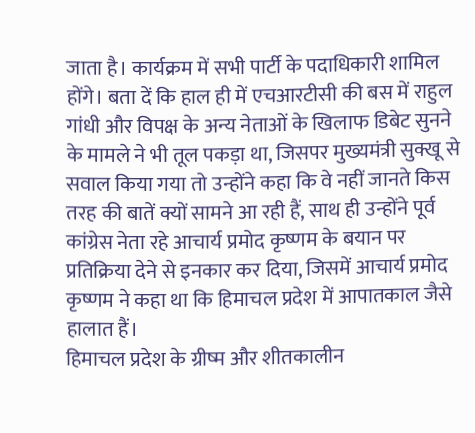जाता है। कार्यक्रम में सभी पार्टी के पदाधिकारी शामिल होंगे। बता दें कि हाल ही में एचआरटीसी की बस में राहुल गांधी और विपक्ष के अन्य नेताओं के खिलाफ डिबेट सुनने के मामले ने भी तूल पकड़ा था, जिसपर मुख्यमंत्री सुक्खू से सवाल किया गया तो उन्होंने कहा कि वे नहीं जानते किस तरह की बातें क्यों सामने आ रही हैं, साथ ही उन्होंने पूर्व कांग्रेस नेता रहे आचार्य प्रमोद कृष्णम के बयान पर प्रतिक्रिया देने से इनकार कर दिया, जिसमें आचार्य प्रमोद कृष्णम ने कहा था कि हिमाचल प्रदेश में आपातकाल जैसे हालात हैं।
हिमाचल प्रदेश के ग्रीष्म और शीतकालीन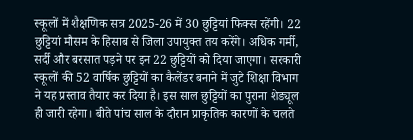स्कूलों में शैक्षणिक सत्र 2025-26 में 30 छुट्टियां फिक्स रहेंगी। 22 छुट्टियां मौसम के हिसाब से जिला उपायुक्त तय करेंगे। अधिक गर्मी, सर्दी और बरसात पड़ने पर इन 22 छुट्टियों को दिया जाएगा। सरकारी स्कूलों की 52 वार्षिक छुट्टियों का कैलेंडर बनाने में जुटे शिक्षा विभाग ने यह प्रस्ताव तैयार कर दिया है। इस साल छुट्टियों का पुराना शेड्यूल ही जारी रहेगा। बीते पांच साल के दौरान प्राकृतिक कारणों के चलते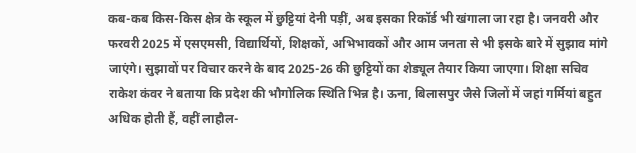कब-कब किस-किस क्षेत्र के स्कूल में छुट्टियां देनी पड़ीं, अब इसका रिकॉर्ड भी खंगाला जा रहा है। जनवरी और फरवरी 2025 में एसएमसी, विद्यार्थियों, शिक्षकों, अभिभावकों और आम जनता से भी इसके बारे में सुझाव मांगे जाएंगे। सुझावों पर विचार करने के बाद 2025-26 की छुट्टियों का शेड्यूल तैयार किया जाएगा। शिक्षा सचिव राकेश कंवर ने बताया कि प्रदेश की भौगोलिक स्थिति भिन्न है। ऊना, बिलासपुर जैसे जिलों में जहां गर्मियां बहुत अधिक होती हैं, वहीं लाहौल-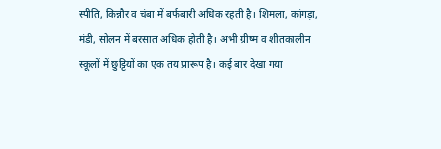स्पीति, किन्नौर व चंबा में बर्फबारी अधिक रहती है। शिमला, कांगड़ा, मंडी, सोलन में बरसात अधिक होती है। अभी ग्रीष्म व शीतकालीन स्कूलों में छुट्टियों का एक तय प्रारूप है। कई बार देखा गया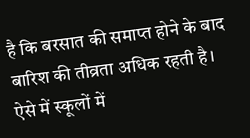है कि बरसात की समाप्त होने के बाद बारिश की तीव्रता अधिक रहती है। ऐसे में स्कूलों में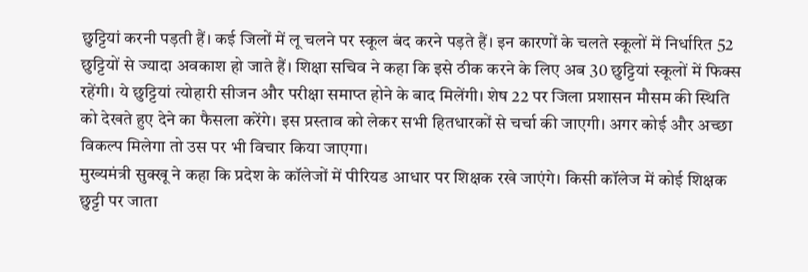छुट्टियां करनी पड़ती हैं। कई जिलों में लू चलने पर स्कूल बंद करने पड़ते हैं। इन कारणों के चलते स्कूलों में निर्धारित 52 छुट्टियों से ज्यादा अवकाश हो जाते हैं। शिक्षा सचिव ने कहा कि इसे ठीक करने के लिए अब 30 छुट्टियां स्कूलों में फिक्स रहेंगी। ये छुट्टियां त्योहारी सीजन और परीक्षा समाप्त होने के बाद मिलेंगी। शेष 22 पर जिला प्रशासन मौसम की स्थिति को देखते हुए देने का फैसला करेंगे। इस प्रस्ताव को लेकर सभी हितधारकों से चर्चा की जाएगी। अगर कोई और अच्छा विकल्प मिलेगा तो उस पर भी विचार किया जाएगा।
मुख्यमंत्री सुक्खू ने कहा कि प्रदेश के कॉलेजों में पीरियड आधार पर शिक्षक रखे जाएंगे। किसी कॉलेज में कोई शिक्षक छुट्टी पर जाता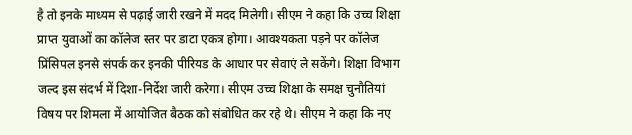है तो इनके माध्यम से पढ़ाई जारी रखने में मदद मिलेगी। सीएम ने कहा कि उच्च शिक्षा प्राप्त युवाओं का कॉलेज स्तर पर डाटा एकत्र होगा। आवश्यकता पड़ने पर कॉलेज प्रिंसिपल इनसे संपर्क कर इनकी पीरियड के आधार पर सेवाएं ले सकेंगे। शिक्षा विभाग जल्द इस संदर्भ में दिशा-निर्देश जारी करेगा। सीएम उच्च शिक्षा के समक्ष चुनौतियां विषय पर शिमला में आयोजित बैठक को संबोधित कर रहे थे। सीएम ने कहा कि नए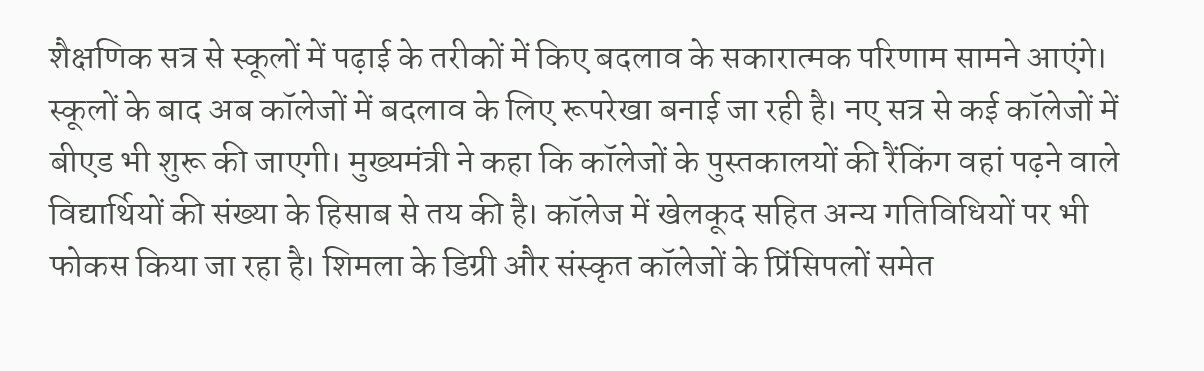शैक्षणिक सत्र से स्कूलों में पढ़ाई के तरीकों में किए बदलाव के सकारात्मक परिणाम सामने आएंगे। स्कूलों के बाद अब कॉलेजों में बदलाव के लिए रूपरेखा बनाई जा रही है। नए सत्र से कई कॉलेजों में बीएड भी शुरू की जाएगी। मुख्यमंत्री ने कहा कि कॉलेजों के पुस्तकालयों की रैंकिंग वहां पढ़ने वाले विद्यार्थियों की संख्या के हिसाब से तय की है। कॉलेज में खेलकूद सहित अन्य गतिविधियों पर भी फोकस किया जा रहा है। शिमला के डिग्री और संस्कृत कॉलेजों के प्रिंसिपलों समेत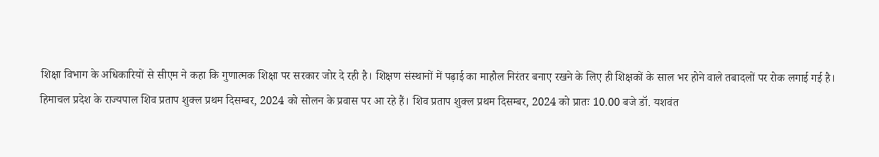शिक्षा विभाग के अधिकारियों से सीएम ने कहा कि गुणात्मक शिक्षा पर सरकार जोर दे रही है। शिक्षण संस्थानों में पढ़ाई का माहौल निरंतर बनाए रखने के लिए ही शिक्षकों के साल भर होने वाले तबादलों पर रोक लगाई गई है।
हिमाचल प्रदेश के राज्यपाल शिव प्रताप शुक्ल प्रथम दिसम्बर, 2024 को सोलन के प्रवास पर आ रहे हैं। शिव प्रताप शुक्ल प्रथम दिसम्बर, 2024 को प्रातः 10.00 बजे डॉ. यशवंत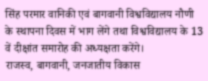सिंह परमार वानिकी एवं बागवानी विश्वविद्यालय नौणी के स्थापना दिवस में भाग लेंगे तथा विश्वविद्यालय के 13 वें दीक्षांत समारोह की अध्यक्षता करेंगे।
राजस्व, बागवानी, जनजातीय विकास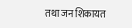तथा जन शिकायत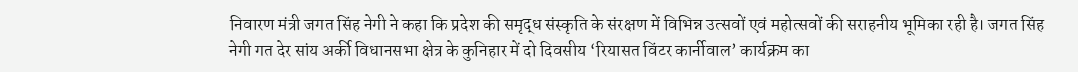निवारण मंत्री जगत सिंह नेगी ने कहा कि प्रदेश की समृद्ध संस्कृति के संरक्षण में विभिन्न उत्सवों एवं महोत्सवों की सराहनीय भूमिका रही है। जगत सिंह नेगी गत देर सांय अर्की विधानसभा क्षेत्र के कुनिहार में दो दिवसीय ‘रियासत विंटर कार्नीवाल’ कार्यक्रम का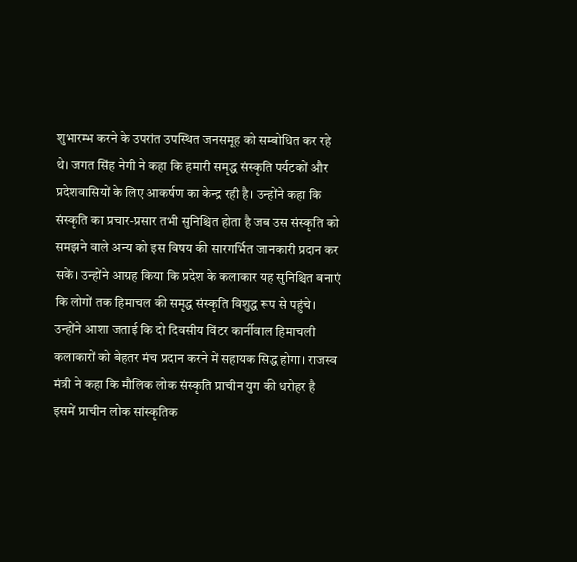शुभारम्भ करने के उपरांत उपस्थित जनसमूह को सम्बोधित कर रहे थे। जगत सिंह नेगी ने कहा कि हमारी समृद्ध संस्कृति पर्यटकों और प्रदेशवासियों के लिए आकर्षण का केन्द्र रही है। उन्होंने कहा कि संस्कृति का प्रचार-प्रसार तभी सुनिश्चित होता है जब उस संस्कृति को समझने वाले अन्य को इस विषय की सारगर्भित जानकारी प्रदान कर सकें। उन्होंने आग्रह किया कि प्रदेश के कलाकार यह सुनिश्चित बनाएं कि लोगों तक हिमाचल की समृद्ध संस्कृति विशुद्ध रूप से पहुंचे। उन्होंने आशा जताई कि दो दिवसीय विंटर कार्नीवाल हिमाचली कलाकारों को बेहतर मंच प्रदान करने में सहायक सिद्ध होगा। राजस्व मंत्री ने कहा कि मौलिक लोक संस्कृति प्राचीन युग की धरोहर है इसमें प्राचीन लोक सांस्कृतिक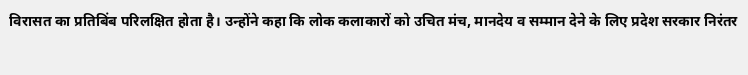विरासत का प्रतिबिंब परिलक्षित होता है। उन्होंने कहा कि लोक कलाकारों को उचित मंच, मानदेय व सम्मान देने के लिए प्रदेश सरकार निरंतर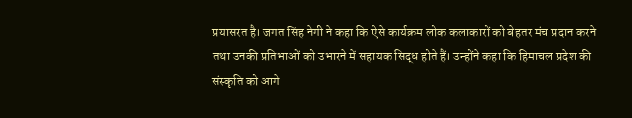प्रयासरत है। जगत सिंह नेगी ने कहा कि ऐसे कार्यक्रम लोक कलाकारों को बेहतर मंच प्रदान करने तथा उनकी प्रतिभाओं को उभारने में सहायक सिद्ध होते हैं। उन्होंने कहा कि हिमाचल प्रदेश की संस्कृति को आगे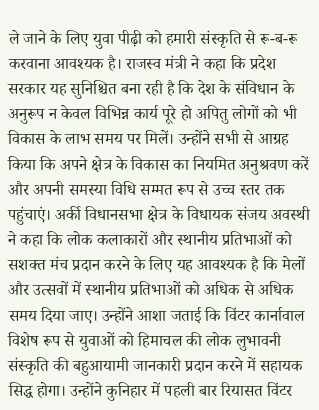ले जाने के लिए युवा पीढ़ी को हमारी संस्कृति से रू-ब-रू करवाना आवश्यक है। राजस्व मंत्री ने कहा कि प्रदेश सरकार यह सुनिश्चित बना रही है कि देश के संविधान के अनुरूप न केवल विभिन्न कार्य पूरे हो अपितु लोगों को भी विकास के लाभ समय पर मिलें। उन्होंने सभी से आग्रह किया कि अपने क्षेत्र के विकास का नियमित अनुश्रवण करें और अपनी समस्या विधि सम्मत रूप से उच्च स्तर तक पहुंचाएं। अर्की विधानसभा क्षेत्र के विधायक संजय अवस्थी ने कहा कि लोक कलाकारों और स्थानीय प्रतिभाओं को सशक्त मंच प्रदान करने के लिए यह आवश्यक है कि मेलों और उत्सवों में स्थानीय प्रतिभाओं को अधिक से अधिक समय दिया जाए। उन्होंने आशा जताई कि विंटर कार्नावाल विशेष रूप से युवाओं को हिमाचल की लोक लुभावनी संस्कृति की बहुआयामी जानकारी प्रदान करने में सहायक सिद्ध होगा। उन्होंने कुनिहार में पहली बार रियासत विंटर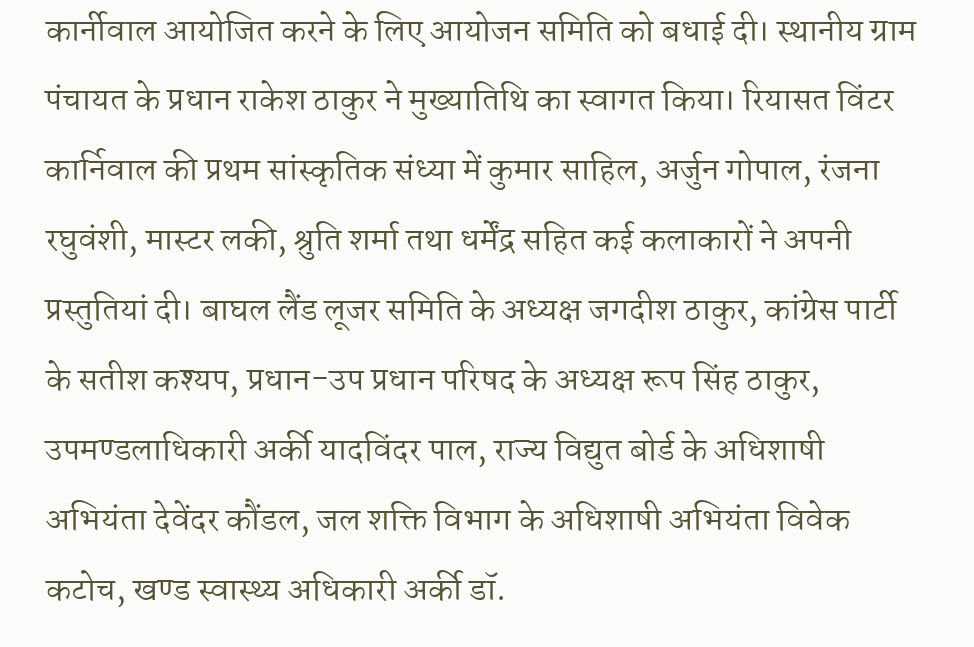कार्नीवाल आयोजित करने के लिए आयोजन समिति को बधाई दी। स्थानीय ग्राम पंचायत के प्रधान राकेश ठाकुर ने मुख्यातिथि का स्वागत किया। रियासत विंटर कार्निवाल की प्रथम सांस्कृतिक संध्या में कुमार साहिल, अर्जुन गोपाल, रंजना रघुवंशी, मास्टर लकी, श्रुति शर्मा तथा धर्मेंद्र सहित कई कलाकारों ने अपनी प्रस्तुतियां दी। बाघल लैंड लूजर समिति के अध्यक्ष जगदीश ठाकुर, कांग्रेस पार्टी के सतीश कश्यप, प्रधान-उप प्रधान परिषद के अध्यक्ष रूप सिंह ठाकुर, उपमण्डलाधिकारी अर्की यादविंदर पाल, राज्य विद्युत बोर्ड के अधिशाषी अभियंता देवेंदर कौंडल, जल शक्ति विभाग के अधिशाषी अभियंता विवेक कटोच, खण्ड स्वास्थ्य अधिकारी अर्की डॉ.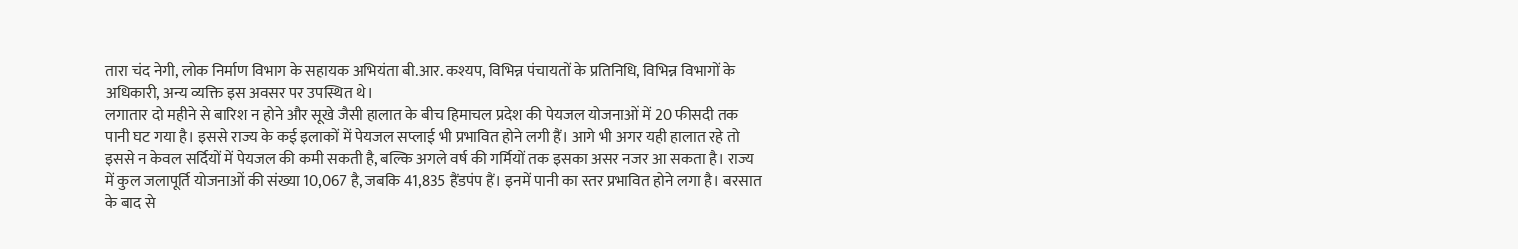तारा चंद नेगी, लोक निर्माण विभाग के सहायक अभियंता बी.आर. कश्यप, विभिन्न पंचायतों के प्रतिनिधि, विभिन्न विभागों के अधिकारी, अन्य व्यक्ति इस अवसर पर उपस्थित थे।
लगातार दो महीने से बारिश न होने और सूखे जैसी हालात के बीच हिमाचल प्रदेश की पेयजल योजनाओं में 20 फीसदी तक पानी घट गया है। इससे राज्य के कई इलाकों में पेयजल सप्लाई भी प्रभावित होने लगी हैं। आगे भी अगर यही हालात रहे तो इससे न केवल सर्दियों में पेयजल की कमी सकती है, बल्कि अगले वर्ष की गर्मियों तक इसका असर नजर आ सकता है। राज्य में कुल जलापूर्ति योजनाओं की संख्या 10,067 है, जबकि 41,835 हैंडपंप हैं। इनमें पानी का स्तर प्रभावित होने लगा है। बरसात के बाद से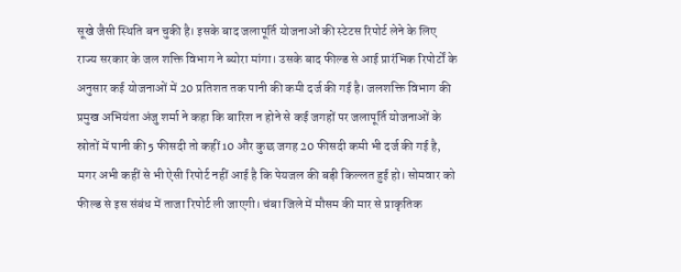सूखे जैसी स्थिति बन चुकी है। इसके बाद जलापूर्ति योजनाओं की स्टेटस रिपोर्ट लेने के लिए राज्य सरकार के जल शक्ति विभाग ने ब्योरा मांगा। उसके बाद फील्ड से आई प्रारंभिक रिपोर्टों के अनुसार कई योजनाओं में 20 प्रतिशत तक पानी की कमी दर्ज की गई है। जलशक्ति विभाग की प्रमुख अभियंता अंजु शर्मा ने कहा कि बारिश न होने से कई जगहों पर जलापूर्ति योजनाओं के स्रोतों में पानी की 5 फीसदी तो कहीं 10 और कुछ जगह 20 फीसदी कमी भी दर्ज की गई है, मगर अभी कहीं से भी ऐसी रिपोर्ट नहीं आई है कि पेयजल की बड़ी किल्लत हुई हो। सोमवार को फील्ड से इस संबंध में ताजा रिपोर्ट ली जाएगी। चंबा जिले में मौसम की मार से प्राकृतिक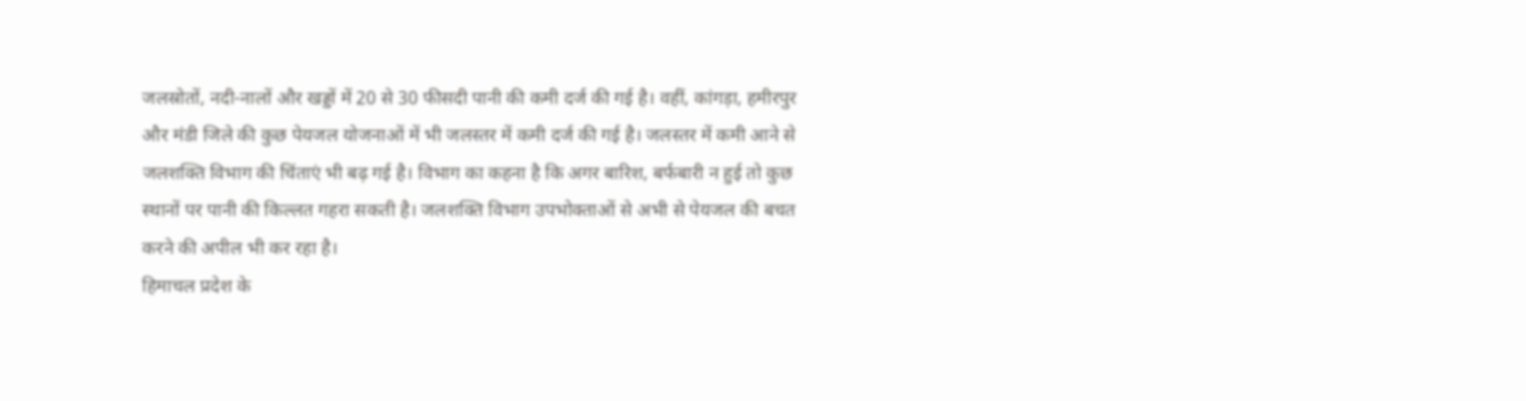जलस्रोतों, नदी-नालों और खड्डों में 20 से 30 फीसदी पानी की कमी दर्ज की गई है। वहीं, कांगड़ा, हमीरपुर और मंडी जिले की कुछ पेयजल योजनाओं में भी जलस्तर में कमी दर्ज की गई है। जलस्तर में कमी आने से जलशक्ति विभाग की चिंताएं भी बढ़ गई है। विभाग का कहना है कि अगर बारिश, बर्फबारी न हुई तो कुछ स्थानों पर पानी की किल्लत गहरा सकती है। जलशक्ति विभाग उपभोक्ताओं से अभी से पेयजल की बचत करने की अपील भी कर रहा है।
हिमाचल प्रदेश के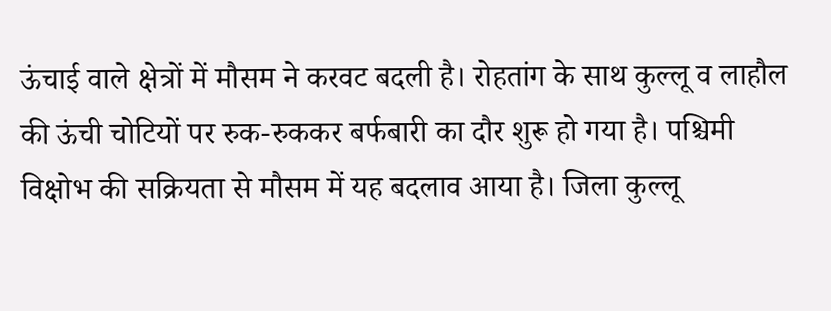ऊंचाई वाले क्षेत्रों में मौसम ने करवट बदली है। रोहतांग के साथ कुल्लू व लाहौल की ऊंची चोटियों पर रुक-रुककर बर्फबारी का दौर शुरू हो गया है। पश्चिमी विक्षोभ की सक्रियता से मौसम में यह बदलाव आया है। जिला कुल्लू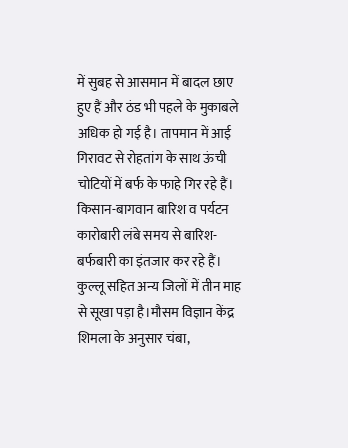में सुबह से आसमान में बादल छाए हुए हैं और ठंड भी पहले के मुकाबले अधिक हो गई है। तापमान में आई गिरावट से रोहतांग के साथ ऊंची चोटियों में बर्फ के फाहे गिर रहे हैं। किसान-बागवान बारिश व पर्यटन कारोबारी लंबे समय से बारिश-बर्फबारी का इंतजार कर रहे हैं। कुल्लू सहित अन्य जिलों में तीन माह से सूखा पड़ा है।मौसम विज्ञान केंद्र शिमला के अनुसार चंबा,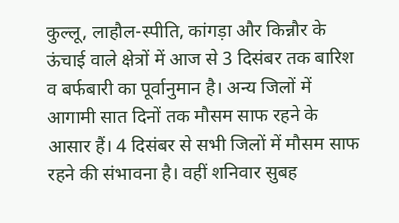कुल्लू, लाहौल-स्पीति, कांगड़ा और किन्नौर के ऊंचाई वाले क्षेत्रों में आज से 3 दिसंबर तक बारिश व बर्फबारी का पूर्वानुमान है। अन्य जिलों में आगामी सात दिनों तक मौसम साफ रहने के आसार हैं। 4 दिसंबर से सभी जिलों में मौसम साफ रहने की संभावना है। वहीं शनिवार सुबह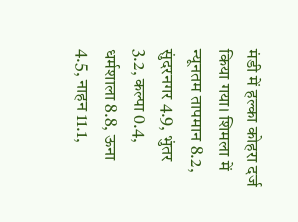मंडी में हल्का कोहरा दर्ज किया गया। शिमला में न्यूनतम तापमान 8.2, सुंदरनगर 4.9, भुंतर 3.2, कल्पा 0.4, धर्मशाला 8.8, ऊना 4.5, नाहन 11.1,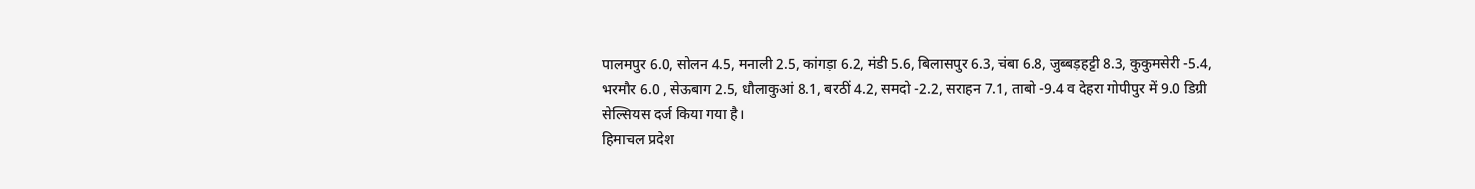पालमपुर 6.0, सोलन 4.5, मनाली 2.5, कांगड़ा 6.2, मंडी 5.6, बिलासपुर 6.3, चंबा 6.8, जुब्बड़हट्टी 8.3, कुकुमसेरी -5.4, भरमौर 6.0 , सेऊबाग 2.5, धौलाकुआं 8.1, बरठीं 4.2, समदो -2.2, सराहन 7.1, ताबो -9.4 व देहरा गोपीपुर में 9.0 डिग्री सेल्सियस दर्ज किया गया है।
हिमाचल प्रदेश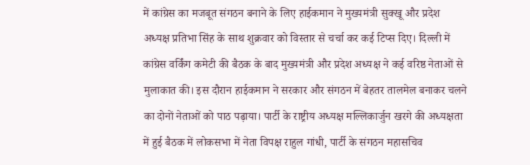में कांग्रेस का मजबूत संगठन बनाने के लिए हाईकमान ने मुख्यमंत्री सुक्खू और प्रदेश अध्यक्ष प्रतिभा सिंह के साथ शुक्रवार को विस्तार से चर्चा कर कई टिप्स दिए। दिल्ली में कांग्रेस वर्किंग कमेटी की बैठक के बाद मुख्यमंत्री और प्रदेश अध्यक्ष ने कई वरिष्ठ नेताओं से मुलाकात की। इस दौरान हाईकमान ने सरकार और संगठन में बेहतर तालमेल बनाकर चलने का दोनों नेताओं को पाठ पढ़ाया। पार्टी के राष्ट्रीय अध्यक्ष मल्लिकार्जुन खरगे की अध्यक्षता में हुई बैठक में लोकसभा में नेता विपक्ष राहुल गांधी, पार्टी के संगठन महासचिव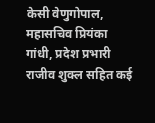केसी वेणुगोपाल, महासचिव प्रियंका गांधी, प्रदेश प्रभारी राजीव शुक्ल सहित कई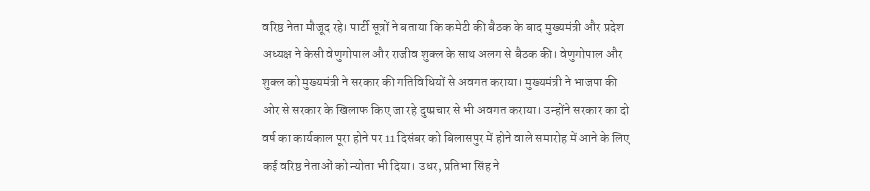वरिष्ठ नेता मौजूद रहे। पार्टी सूत्रों ने बताया कि कमेटी की बैठक के बाद मुख्यमंत्री और प्रदेश अध्यक्ष ने केसी वेणुगोपाल और राजीव शुक्ल के साथ अलग से बैठक की। वेणुगोपाल और शुक्ल को मुख्यमंत्री ने सरकार की गतिविधियों से अवगत कराया। मुख्यमंत्री ने भाजपा की ओर से सरकार के खिलाफ किए जा रहे दुष्प्रचार से भी अवगत कराया। उन्होंने सरकार का दो वर्ष का कार्यकाल पूरा होने पर 11 दिसंबर को बिलासपुर में होने वाले समारोह में आने के लिए कई वरिष्ठ नेताओं को न्योता भी दिया। उधर, प्रतिभा सिंह ने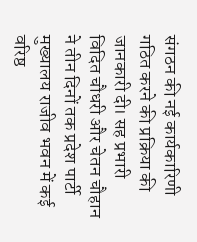संगठन की नई कार्यकारिणी गठित करने की प्रक्रिया की जानकारी दी। सह प्रभारी विदित चौधरी और चेतन चौहान ने तीन दिनों तक प्रदेश पार्टी मुख्यालय राजीव भवन में कई वरिष्ठ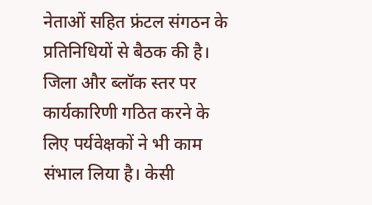नेताओं सहित फ्रंटल संगठन के प्रतिनिधियों से बैठक की है। जिला और ब्लॉक स्तर पर कार्यकारिणी गठित करने के लिए पर्यवेक्षकों ने भी काम संभाल लिया है। केसी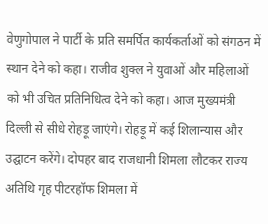वेणुगोपाल ने पार्टी के प्रति समर्पित कार्यकर्ताओं को संगठन में स्थान देने को कहा। राजीव शुक्ल ने युवाओं और महिलाओं को भी उचित प्रतिनिधित्व देने को कहा। आज मुख्यमंत्री दिल्ली से सीधे रोहड़ू जाएंगे। रोहड़ू में कई शिलान्यास और उद्घाटन करेंगे। दोपहर बाद राजधानी शिमला लौटकर राज्य अतिथि गृह पीटरहॉफ शिमला में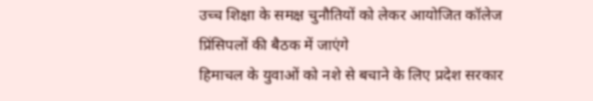उच्च शिक्षा के समक्ष चुनौतियों को लेकर आयोजित कॉलेज प्रिंसिपलों की बैठक में जाएंगे
हिमाचल के युवाओं को नशे से बचाने के लिए प्रदेश सरकार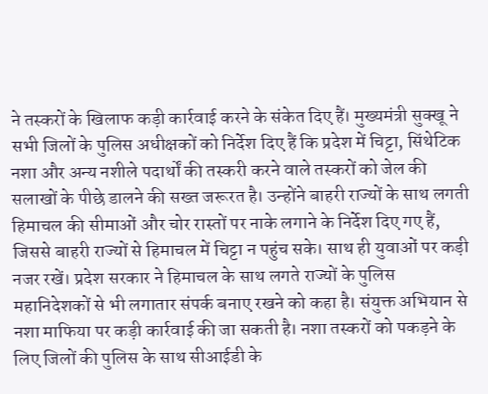ने तस्करों के खिलाफ कड़ी कार्रवाई करने के संकेत दिए हैं। मुख्यमंत्री सुक्खू ने सभी जिलों के पुलिस अधीक्षकों को निर्देश दिए हैं कि प्रदेश में चिट्टा, सिंथेटिक नशा और अन्य नशीले पदार्थों की तस्करी करने वाले तस्करों को जेल की सलाखों के पीछे डालने की सख्त जरूरत है। उन्होंने बाहरी राज्यों के साथ लगती हिमाचल की सीमाओं और चोर रास्तों पर नाके लगाने के निर्देश दिए गए हैं, जिससे बाहरी राज्यों से हिमाचल में चिट्टा न पहुंच सके। साथ ही युवाओं पर कड़ी नजर रखें। प्रदेश सरकार ने हिमाचल के साथ लगते राज्यों के पुलिस महानिदेशकों से भी लगातार संपर्क बनाए रखने को कहा है। संयुक्त अभियान से नशा माफिया पर कड़ी कार्रवाई की जा सकती है। नशा तस्करों को पकड़ने के लिए जिलों की पुलिस के साथ सीआईडी के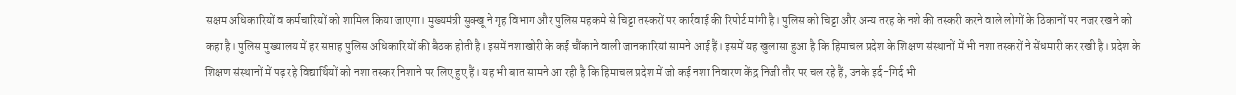सक्षम अधिकारियों व कर्मचारियों को शामिल किया जाएगा। मुख्यमंत्री सुक्खू ने गृह विभाग और पुलिस महकमे से चिट्टा तस्करों पर कार्रवाई की रिपोर्ट मांगी है। पुलिस को चिट्टा और अन्य तरह के नशे की तस्करी करने वाले लोगों के ठिकानों पर नजर रखने को कहा है। पुलिस मुख्यालय में हर सप्ताह पुलिस अधिकारियों की बैठक होती है। इसमें नशाखोरी के कई चौंकाने वाली जानकारियां सामने आई हैं। इसमें यह खुलासा हुआ है कि हिमाचल प्रदेश के शिक्षण संस्थानों में भी नशा तस्करों ने सेंधमारी कर रखी है। प्रदेश के शिक्षण संस्थानों में पढ़ रहे विद्यार्थियों को नशा तस्कर निशाने पर लिए हुए हैं। यह भी बात सामने आ रही है कि हिमाचल प्रदेश में जो कई नशा निवारण केंद्र निजी तौर पर चल रहे हैं, उनके इर्द-गिर्द भी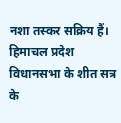नशा तस्कर सक्रिय हैं।
हिमाचल प्रदेश विधानसभा के शीत सत्र के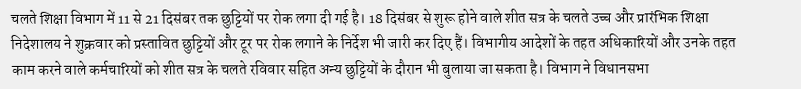चलते शिक्षा विभाग में 11 से 21 दिसंबर तक छुट्टियों पर रोक लगा दी गई है। 18 दिसंबर से शुरू होने वाले शीत सत्र के चलते उच्च और प्रारंभिक शिक्षा निदेशालय ने शुक्रवार को प्रस्तावित छुट्टियों और टूर पर रोक लगाने के निर्देश भी जारी कर दिए हैं। विभागीय आदेशों के तहत अधिकारियों और उनके तहत काम करने वाले कर्मचारियों को शीत सत्र के चलते रविवार सहित अन्य छुट्टियों के दौरान भी बुलाया जा सकता है। विभाग ने विधानसभा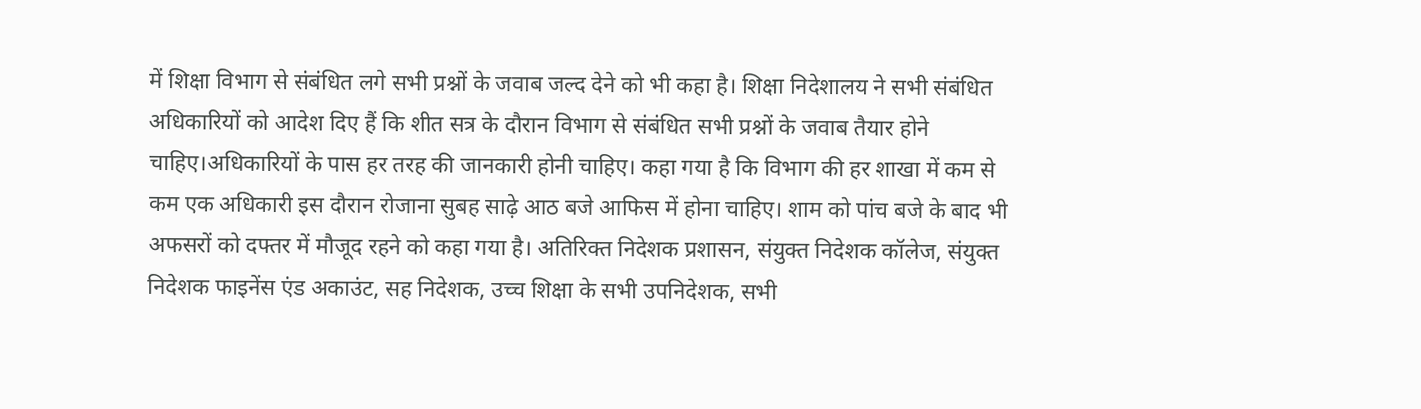में शिक्षा विभाग से संबंधित लगे सभी प्रश्नों के जवाब जल्द देने को भी कहा है। शिक्षा निदेशालय ने सभी संबंधित अधिकारियों को आदेश दिए हैं कि शीत सत्र के दौरान विभाग से संबंधित सभी प्रश्नों के जवाब तैयार होने चाहिए।अधिकारियों के पास हर तरह की जानकारी होनी चाहिए। कहा गया है कि विभाग की हर शाखा में कम से कम एक अधिकारी इस दौरान रोजाना सुबह साढ़े आठ बजे आफिस में होना चाहिए। शाम को पांच बजे के बाद भी अफसरों को दफ्तर में मौजूद रहने को कहा गया है। अतिरिक्त निदेशक प्रशासन, संयुक्त निदेशक कॉलेज, संयुक्त निदेशक फाइनेंस एंड अकाउंट, सह निदेशक, उच्च शिक्षा के सभी उपनिदेशक, सभी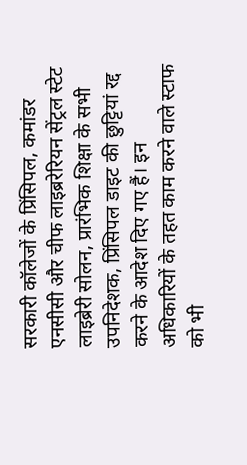सरकारी कॉलेजों के प्रिंसिपल, कमांडर एनसीसी और चीफ लाइब्ररेरियन सेंट्रल स्टेट लाइब्रेरी सोलन, प्रारंभिक शिक्षा के सभी उपनिदेशक, प्रिंसिपल डाइट की छुट्टियां रद्द करने के आदेश दिए गए हैं। इन अधिकारियों के तहत काम करने वाले स्टाफ को भी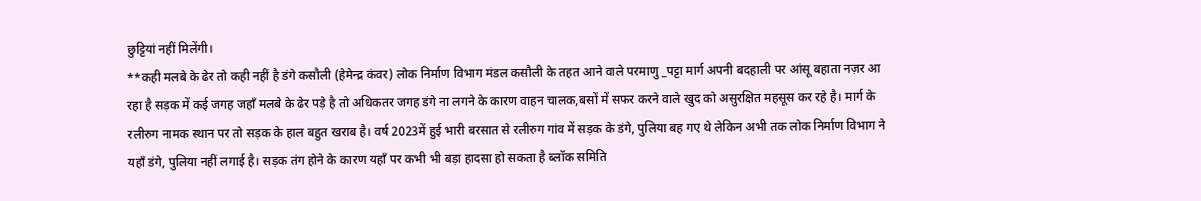छुट्टियां नहीं मिलेंगी।
**कही मलबे के ढेर तो कही नहीं है डंगे कसौली (हेमेन्द्र कंवर) लोक निर्माण विभाग मंडल कसौली के तहत आने वाले परमाणु _पट्टा मार्ग अपनी बदहाली पर आंसू बहाता नज़र आ रहा है सड़क में कई जगह जहाँ मलबे के ढेर पड़े है तो अधिकतर जगह डंगे ना लगने के कारण वाहन चालक,बसों में सफर करने वाले खुद को असुरक्षित महसूस कर रहे है। मार्ग के रलीरुग नामक स्थान पर तो सड़क के हाल बहुत खराब है। वर्ष 2023में हुई भारी बरसात से रलीरुग गांव में सड़क के डंगे, पुलिया बह गए थे लेकिन अभी तक लोक निर्माण विभाग ने यहाँ डंगे, पुलिया नहीं लगाई है। सड़क तंग होने के कारण यहाँ पर कभी भी बड़ा हादसा हो सकता है ब्लॉक समिति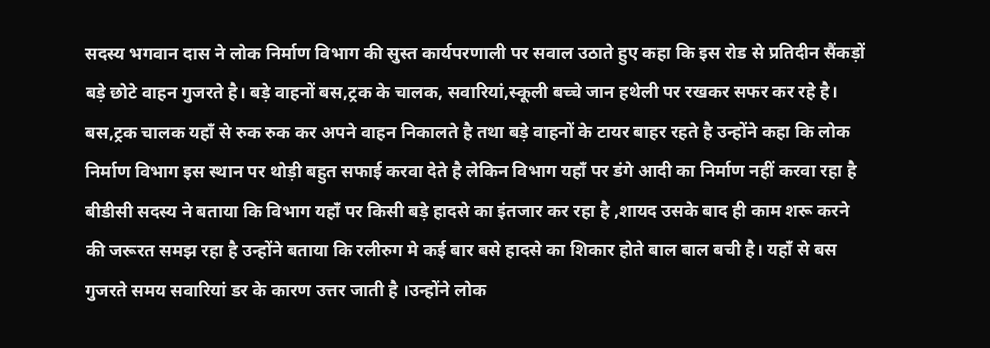सदस्य भगवान दास ने लोक निर्माण विभाग की सुस्त कार्यपरणाली पर सवाल उठाते हुए कहा कि इस रोड से प्रतिदीन सैंकड़ों बड़े छोटे वाहन गुजरते है। बड़े वाहनों बस,ट्रक के चालक, सवारियां,स्कूली बच्चे जान हथेली पर रखकर सफर कर रहे है। बस,ट्रक चालक यहाँ से रुक रुक कर अपने वाहन निकालते है तथा बड़े वाहनों के टायर बाहर रहते है उन्होंने कहा कि लोक निर्माण विभाग इस स्थान पर थोड़ी बहुत सफाई करवा देते है लेकिन विभाग यहाँ पर डंगे आदी का निर्माण नहीं करवा रहा है बीडीसी सदस्य ने बताया कि विभाग यहाँ पर किसी बड़े हादसे का इंतजार कर रहा है ,शायद उसके बाद ही काम शरू करने की जरूरत समझ रहा है उन्होंने बताया कि रलीरुग मे कई बार बसे हादसे का शिकार होते बाल बाल बची है। यहाँ से बस गुजरते समय सवारियां डर के कारण उत्तर जाती है ।उन्होंने लोक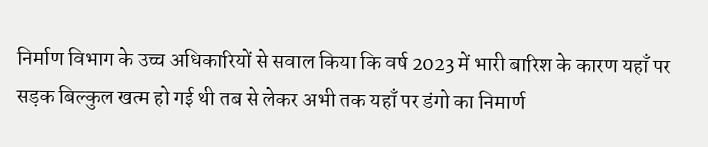निर्माण विभाग के उच्च अधिकारियों से सवाल किया कि वर्ष 2023 में भारी बारिश के कारण यहाँ पर सड़क बिल्कुल खत्म हो गई थी तब से लेकर अभी तक यहाँ पर डंगो का निमार्ण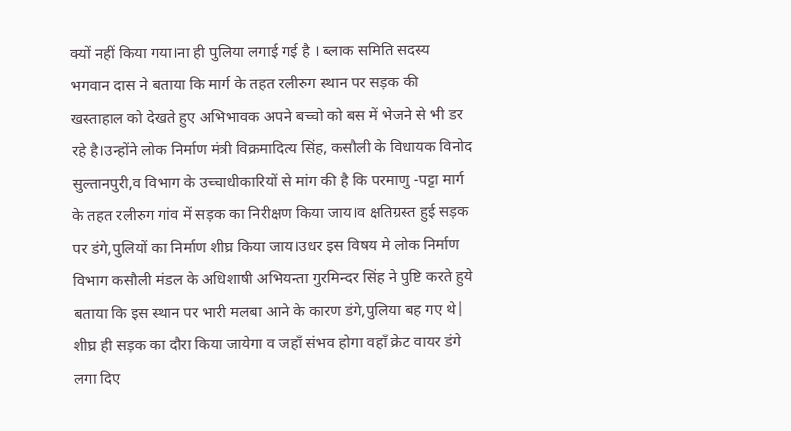क्यों नहीं किया गया।ना ही पुलिया लगाई गई है । ब्लाक समिति सदस्य भगवान दास ने बताया कि मार्ग के तहत रलीरुग स्थान पर सड़क की खस्ताहाल को देखते हुए अभिभावक अपने बच्चो को बस में भेजने से भी डर रहे है।उन्होंने लोक निर्माण मंत्री विक्रमादित्य सिंह, कसौली के विधायक विनोद सुल्तानपुरी,व विभाग के उच्चाधीकारियों से मांग की है कि परमाणु -पट्टा मार्ग के तहत रलीरुग गांव में सड़क का निरीक्षण किया जाय।व क्षतिग्रस्त हुई सड़क पर डंगे,पुलियों का निर्माण शीघ्र किया जाय।उधर इस विषय मे लोक निर्माण विभाग कसौली मंडल के अधिशाषी अभियन्ता गुरमिन्दर सिंह ने पुष्टि करते हुये बताया कि इस स्थान पर भारी मलबा आने के कारण डंगे,पुलिया बह गए थे| शीघ्र ही सड़क का दौरा किया जायेगा व जहाँ संभव होगा वहाँ क्रेट वायर डंगे लगा दिए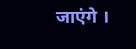जाएंगे ।